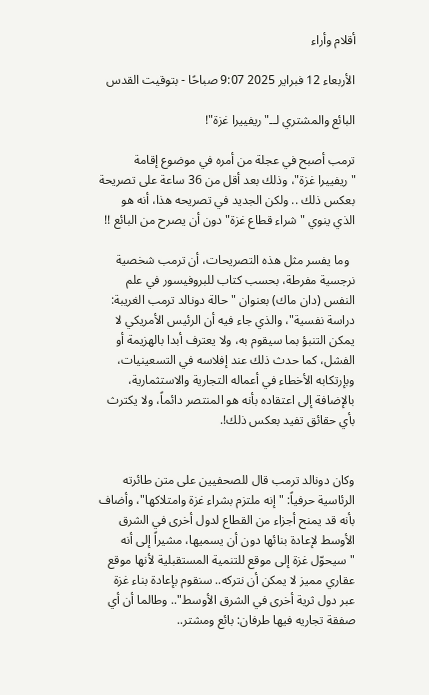أقلام وأراء

الأربعاء 12 فبراير 2025 9:07 صباحًا - بتوقيت القدس

البائع والمشتري لــ"ريفييرا غزة"!

ترمب أصبح في عجلة من أمره في موضوع إقامة "ريفييرا غزة"، وذلك بعد أقل من 36 ساعة على تصريحة بعكس ذلك .. ولكن الجديد في تصريحه هذا، أنه هو الذي ينوي "شراء قطاع غزة" دون أن يصرح من البائع !!

  وما يفسر مثل هذه التصريحات، أن ترمب شخصية نرجسية مفرطة، بحسب كتاب للبروفيسور في علم النفس (دان ماك) بعنوان "حالة دونالد ترمب الغريبة: دراسة نفسية"، والذي جاء فيه أن الرئيس الأمريكي لا يمكن التنبؤ بما سيقوم به، ولا يعترف أبدا بالهزيمة أو الفشل، كما حدث ذلك عند إفلاسه في التسعينيات، وبإرتكابه الأخطاء في أعماله التجارية والاستثمارية، بالإضافة إلى اعتقاده بأنه هو المنتصر دائماً، ولا يكترث بأي حقائق تفيد بعكس ذلك!.


وكان دونالد ترمب قال للصحفيين على متن طائرته الرئاسية حرفياً: " إنه ملتزم بشراء غزة وامتلاكها"، وأضاف بأنه قد يمنح أجزاء من القطاع لدول أخرى في الشرق الأوسط لإعادة بنائها دون أن يسميها، مشيراً إلى أنه "سيحوّل غزة إلى موقع للتنمية المستقبلية لأنها موقع عقاري مميز لا يمكن أن نتركه.. سنقوم بإعادة بناء غزة عبر دول ثرية أخرى في الشرق الأوسط".. وطالما أن أي صفقة تجاريه فيها طرفان: بائع ومشتر..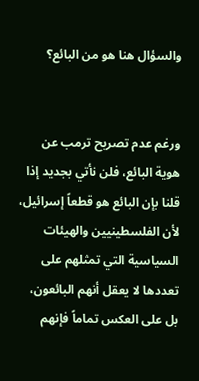والسؤال هنا هو من البائع؟


ورغم عدم تصريح ترمب عن هوية البائع، فلن نأتي بجديد إذا قلنا بإن البائع هو قطعاً إسرائيل، لأن الفلسطينيين والهيئات السياسية التي تمثلهم على تعددها لا يعقل أنهم البائعون، بل على العكس تماماً فإنهم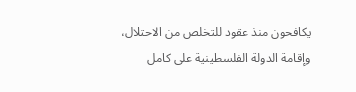يكافحون منذ عقود للتخلص من الاحتلال، وإقامة الدولة الفلسطينية على كامل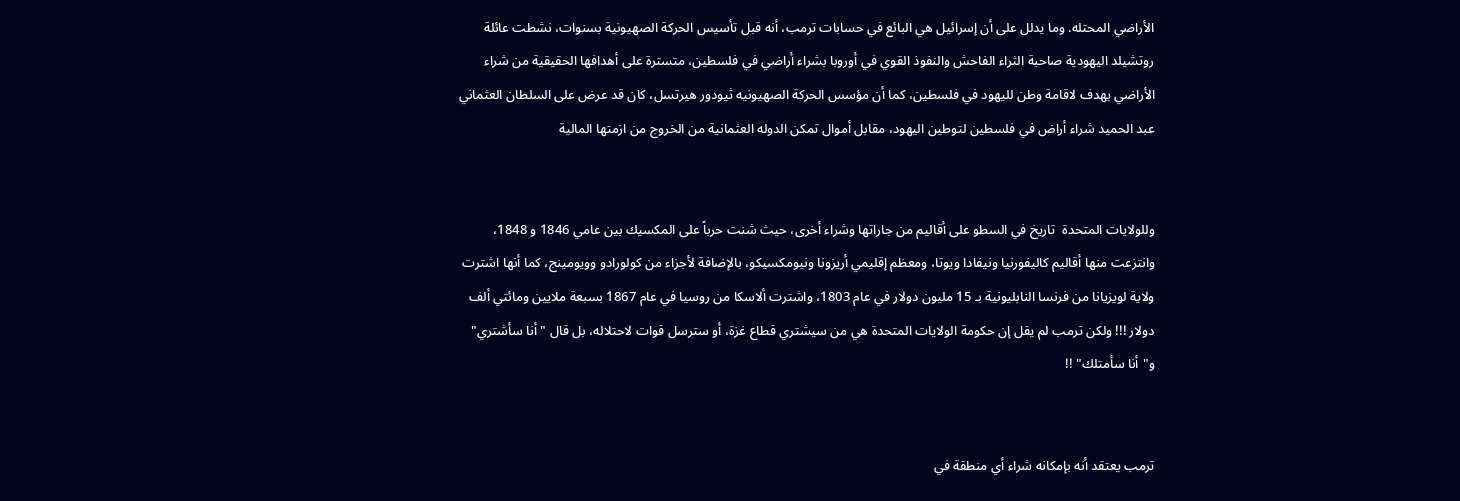الأراضي المحتله. وما يدلل على أن إسرائيل هي البائع في حسابات ترمب، أنه قبل تأسيس الحركة الصهيونية بسنوات، نشطت عائلة روتشيلد اليهودية صاحبة الثراء الفاحش والنفوذ القوي في أوروبا بشراء أراضي في فلسطين، متسترة على أهدافها الحقيقية من شراء الأراضي يهدف لاقامة وطن لليهود في فلسطين، كما أن مؤسس الحركة الصهيونيه ثيودور هيرتسل، كان قد عرض على السلطان العثماني عبد الحميد شراء أراض في فلسطين لتوطين اليهود، مقابل أموال تمكن الدوله العثمانية من الخروج من ازمتها المالية


وللولايات المتحدة  تاريخ في السطو على أقاليم من جاراتها وشراء أخرى، حيث شنت حرباً على المكسيك بين عامي 1846 و 1848، وانتزعت منها أقاليم كاليفورنيا ونيفادا ويوتا، ومعظم إقليمي أريزونا ونيومكسيكو، بالإضافة لأجزاء من كولورادو وويومينج، كما أنها اشترت ولاية لويزيانا من فرنسا النابليونية بـ 15 مليون دولار في عام 1803، واشترت ألاسكا من روسيا في عام 1867 بسبعة ملايين ومائتي ألف دولار !!! ولكن ترمب لم يقل إن حكومة الولايات المتحدة هي من سيشتري قطاع غزة، أو سترسل قوات لاحتلاله، بل قال " أنا سأشتري" و"أنا سأمتلك" !!


ترمب يعتقد أنه بإمكانه شراء أي منطقة في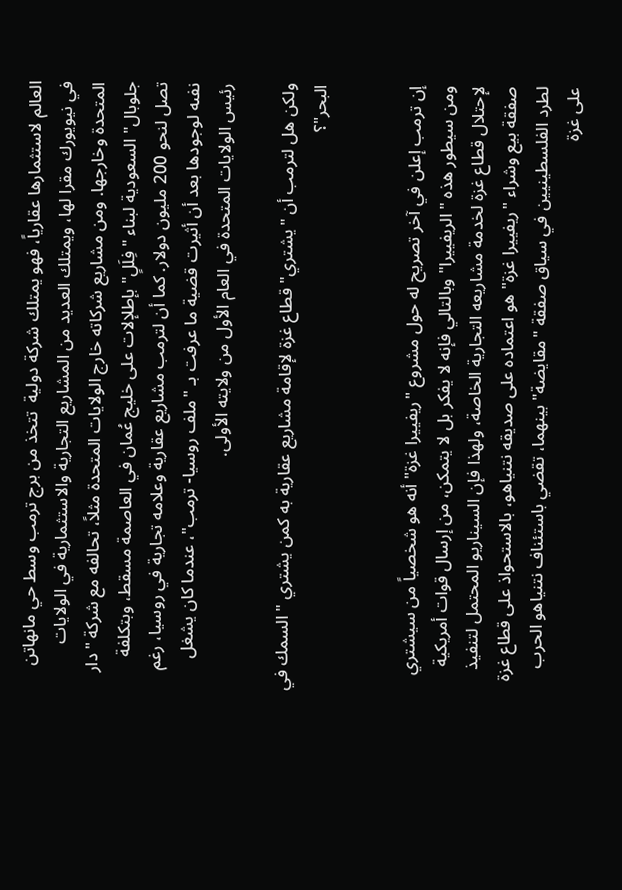العالم لاستثمارها عقارياً، فهو يمتلك شركة دولية  تتخذ من برج ترمب وسط حي مانهاتن في نيويورك مقرا لها، ويمتلك العديد من المشاريع التجارية والاستثمارية في الولايات المتحدة وخارجها. ومن مشاريع شركاته خارج الولايات المتحدة مثلاً، تحالفه مع شركة "دار جلوبال" السعودية لبناء "فِلَلٍ" بإطلإلات على خليج عُمان في العاصمة مسقط، وبتكلفة تصل لنحو 200 مليون دولار. كما أن لترمب مشاريع عقارية وعلامه تجارية في روسيا، رغم نفىه لوجودها بعد أن أثيرت قضية ما عرفت بـ "ملف روسيا- ترمب"، عندما كان يشغل رئيس الولايات المتحدة في العام الأول من ولايته الأولى.

ولكن هل لترمب أن "يشتري" قطاع غزة لإقامة مشاريع عقارية به كمن يشتري "السمك في البحر"؟


إن ترمب إعلن في آخر تصريح له حول مشروع "ريفييرا غزة" أنه هو شخصياً من سيشتري ومن سيطور هذه "الريفييرا" وبالتالي فإنه لا يفكر بل لا يتمكن، من إرسال قوات أمريكية لإحتلال قطاع غزة لخدمة مشاريعه التجارية الخاصة، ولهذا فإن السيناريو المحتمل لتنفيذ صفقة بيع وشراء "ريفييرا غزة" هو اعتماده على صديقه نتنياهو، بالاستحواذ على قطاع غزة لطرد الفلسطينيين في سياق صفقة "مقايضة" بينهما، تقضي باستئناف نتنياهو الحرب على غزة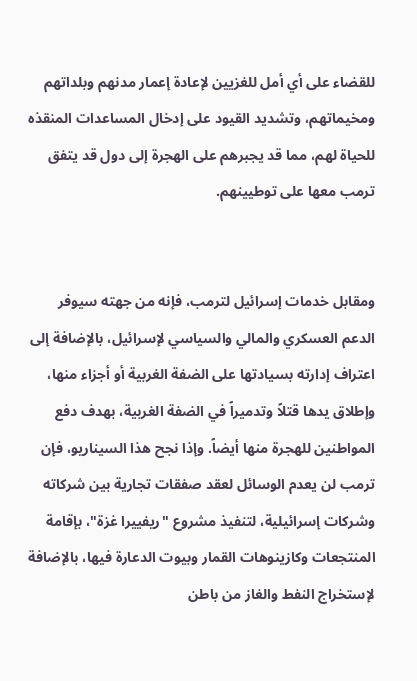للقضاء على أي أمل للغزيين لإعادة إعمار مدنهم وبلداتهم ومخيماتهم، وتشديد القيود على إدخال المساعدات المنقذه للحياة لهم، مما قد يجبرهم على الهجرة إلى دول قد يتفق ترمب معها على توطيينهم.


ومقابل خدمات إسرائيل لترمب، فإنه من جهته سيوفر الدعم العسكري والمالي والسياسي لإسرائيل، بالإضافة إلى اعتراف إدارته بسيادتها على الضفة الغربية أو أجزاء منها، وإطلاق يدها قتلاً وتدميراً في الضفة الغربية، بهدف دفع المواطنين للهجرة منها أيضاً. وإذا نجح هذا السيناريو، فإن ترمب لن يعدم الوسائل لعقد صفقات تجارية بين شركاته وشركات إسرائيلية، لتنفيذ مشروع "ريفييرا غزة"، بإقامة المنتجعات وكازينوهات القمار وبيوت الدعارة فيها، بالإضافة لإستخراج النفط والغاز من باطن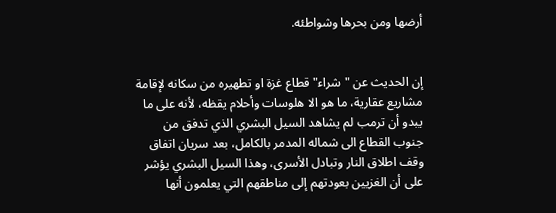أرضها ومن بحرها وشواطئه.


إن الحديث عن "شراء" قطاع غزة او تطهيره من سكانه لإقامة مشاريع عقارية، ما هو الا هلوسات وأحلام يقظه، لأنه على ما يبدو أن ترمب لم يشاهد السيل البشري الذي تدفق من جنوب القطاع الى شماله المدمر بالكامل، بعد سريان اتفاق وقف اطلاق النار وتبادل الأسرى، وهذا السيل البشري يؤشر على أن الغزيين بعودتهم إلى مناطقهم التي يعلمون أنها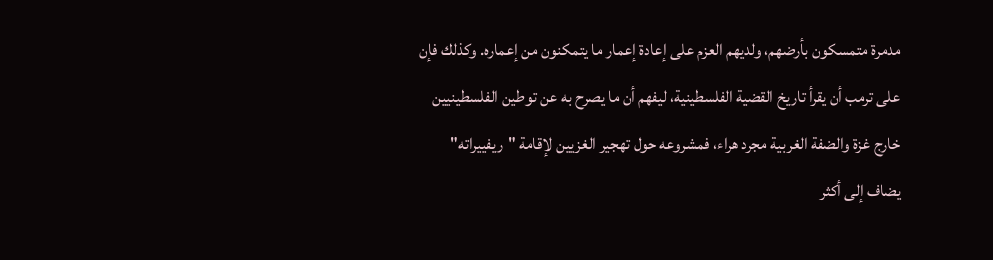مدمرة متمسكون بأرضهم، ولديهم العزم على إعادة إعمار ما يتمكنون من إعماره. وكذلك فإن على ترمب أن يقرأ تاريخ القضية الفلسطينية، ليفهم أن ما يصرح به عن توطين الفلسطينيين خارج غزة والضفة الغربية مجرد هراء، فمشروعه حول تهجير الغزيين لإقامة "ريفييراته" يضاف إلى أكثر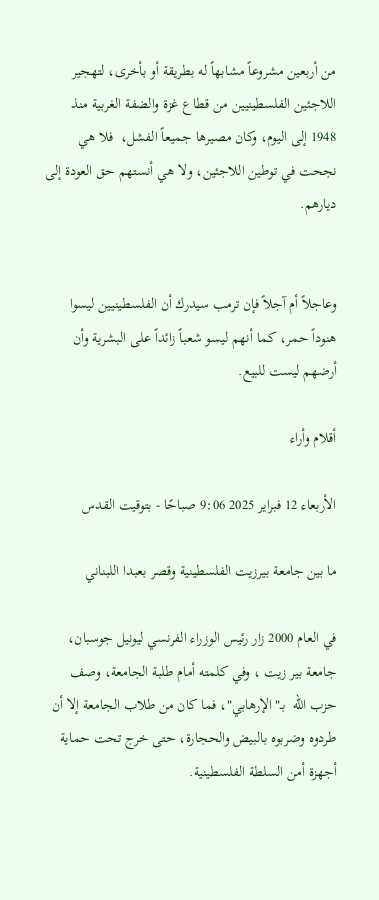من أربعين مشروعاً مشابهاً له بطريقة أو بأخرى، لتهجير اللاجئين الفلسطينيين من قطاع غزة والضفة الغربية منذ 1948 إلى اليوم، وكان مصيرها جميعاً الفشل،  فلا هي نجحت في توطين اللاجئين، ولا هي أنستهم حق العودة إلى ديارهم.


وعاجلاً أم آجلاً فإن ترمب سيدرك أن الفلسطينيين ليسوا هنوداً حمر، كما أنهم ليسو شعباً زائداً على البشرية وأن أرضهم ليست للبيع.

أقلام وأراء

الأربعاء 12 فبراير 2025 9:06 صباحًا - بتوقيت القدس

ما بين جامعة بيرزيت الفلسطينية وقصر بعبدا اللبناني

في العام 2000 زار رئيس الوزراء الفرنسي ليونيل جوسبان، جامعة بير زيت ، وفي كلمته أمام طلبة الجامعة، وصف حزب الله  بـ" الإرهابي"، فما كان من طلاب الجامعة إلا أن طردوه وضربوه بالبيض والحجارة، حتى خرج تحت حماية أجهزة أمن السلطة الفلسطينية.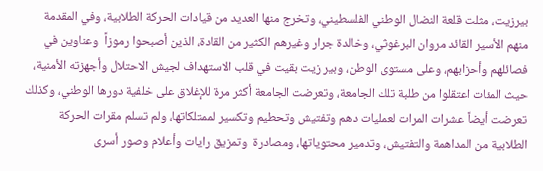بيرزيت، مثلت قلعة النضال الوطني الفلسطيني، وتخرج منها العديد من قيادات الحركة الطلابية، وفي المقدمة منهم الأسير القائد مروان البرغوثي، وخالدة جرار وغيرهم الكثير من القادة، الذين أصبحوا رموزاً  وعناوين في فصائلهم وأحزابهم، وعلى مستوى الوطن، وبير زيت بقيت في قلب الاستهداف لجيش الاحتلال وأجهزته الأمنية، حيث المئات اعتقلوا من طلبة تلك الجامعة، وتعرضت الجامعة أكثر مرة للإغلاق على خلفية دورها الوطني، وكذلك تعرضت أيضاً عشرات المرات لعمليات دهم وتفتيش وتحطيم وتكسير لممتلكاتها، ولم تسلم مقرات الحركة الطلابية من المداهمة والتفتيش، وتدمير محتوياتها، ومصادرة  وتمزيق رايات وأعلام وصور أسرى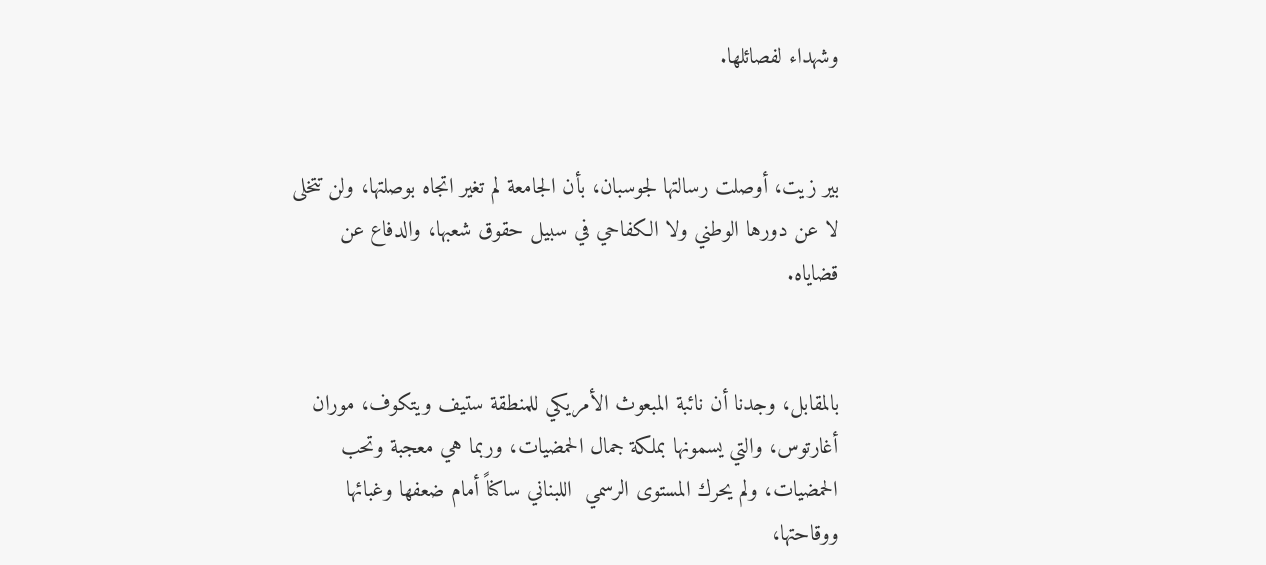وشهداء لفصائلها.


بير زيت، أوصلت رسالتها لجوسبان، بأن الجامعة لم تغير اتجاه بوصلتها، ولن تتخلى لا عن دورها الوطني ولا الكفاحي في سبيل حقوق شعبها، والدفاع عن قضاياه.


بالمقابل، وجدنا أن نائبة المبعوث الأمريكي للمنطقة ستيف ويتكوف، موران أغارتوس، والتي يسمونها بملكة جمال الحمضيات، وربما هي معجبة وتحب الحمضيات، ولم يحرك المستوى الرسمي  اللبناني ساكناً أمام ضعفها وغبائها ووقاحتها،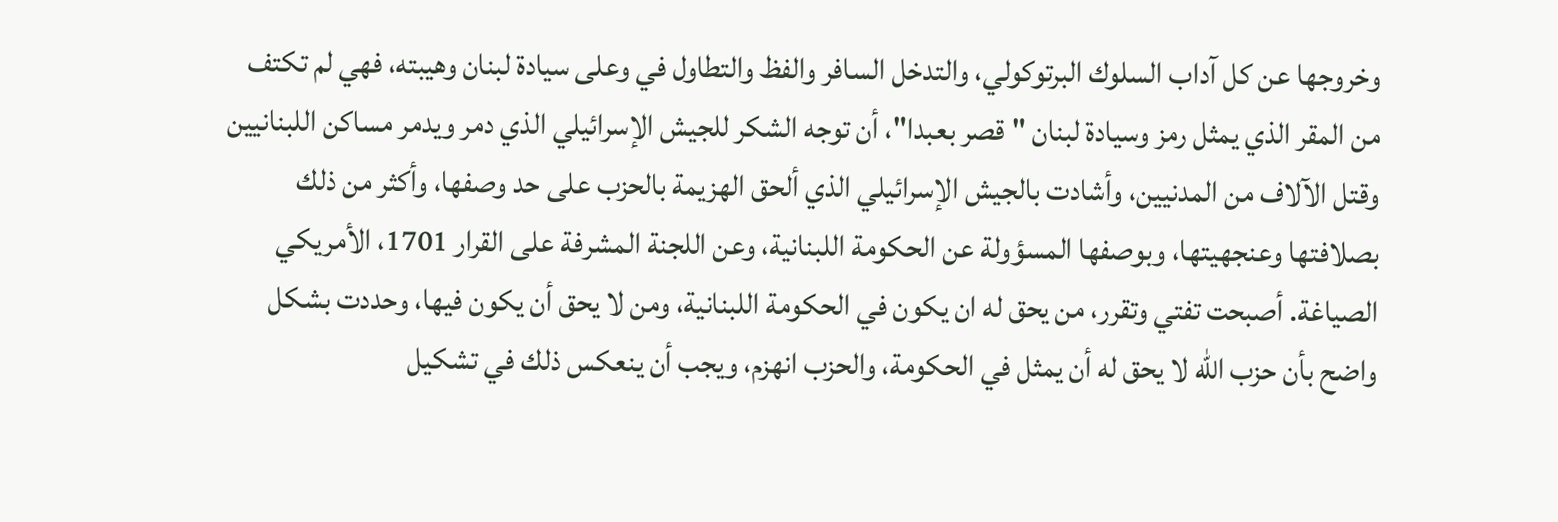وخروجها عن كل آداب السلوك البرتوكولي، والتدخل السافر والفظ والتطاول في وعلى سيادة لبنان وهيبته، فهي لم تكتف من المقر الذي يمثل رمز وسيادة لبنان "قصر بعبدا"، أن توجه الشكر للجيش الإسرائيلي الذي دمر ويدمر مساكن اللبنانيين وقتل الآلاف من المدنيين، وأشادت بالجيش الإسرائيلي الذي ألحق الهزيمة بالحزب على حد وصفها، وأكثر من ذلك بصلافتها وعنجهيتها، وبوصفها المسؤولة عن الحكومة اللبنانية، وعن اللجنة المشرفة على القرار 1701، الأمريكي الصياغة. أصبحت تفتي وتقرر، من يحق له ان يكون في الحكومة اللبنانية، ومن لا يحق أن يكون فيها، وحددت بشكل واضح بأن حزب الله لا يحق له أن يمثل في الحكومة، والحزب انهزم، ويجب أن ينعكس ذلك في تشكيل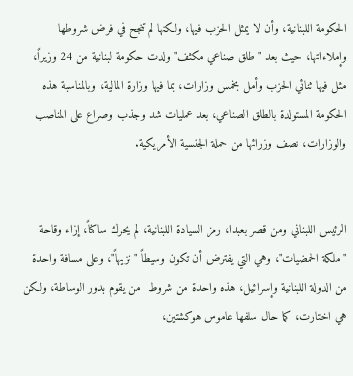الحكومة اللبنانية، وأن لا يمثل الحزب فيها، ولكنها لم تنجح في فرض شروطها وإملاءاتها، حيث بعد "طلق صناعي مكثف" ولدت حكومة لبنانية من 24 وزيراً، مثل فيها ثنائي الحزب وأمل بخمس وزارات، بما فيها وزارة المالية، وبالمناسبة هذه الحكومة المستولدة بالطلق الصناعي، بعد عمليات شد وجذب وصراع على المناصب والوزارات، نصف وزرائها من حملة الجنسية الأمريكية.


الرئيس اللبناني ومن قصر بعبدا، رمز السيادة اللبنانية، لم يحرك ساكناً، إزاء وقاحة "ملكة الحمضيات"، وهي التي يفترض أن تكون وسيطاً "نزيهاً"، وعلى مسافة واحدة من الدولة اللبنانية وإسرائيل، هذه واحدة من شروط  من يقوم بدور الوساطة، ولكن هي اختارت، كما حال سلفها عاموس هوكشتين،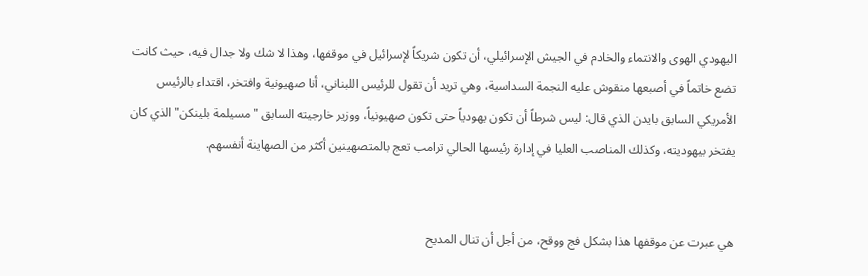اليهودي الهوى والانتماء والخادم في الجيش الإسرائيلي، أن تكون شريكاً لإسرائيل في موقفها، وهذا لا شك ولا جدال فيه، حيث كانت تضع خاتماً في أصبعها منقوش عليه النجمة السداسية، وهي تريد أن تقول للرئيس اللبناني، أنا صهيونية وافتخر، اقتداء بالرئيس الأمريكي السابق بايدن الذي قال: ليس شرطاً أن تكون يهودياً حتى تكون صهيونياً، ووزير خارجيته السابق "مسيلمة بلينكن" الذي كان يفتخر بيهوديته، وكذلك المناصب العليا في إدارة رئيسها الحالي ترامب تعج بالمتصهينين أكثر من الصهاينة أنفسهم.


هي عبرت عن موقفها هذا بشكل فج ووقح، من أجل أن تنال المديح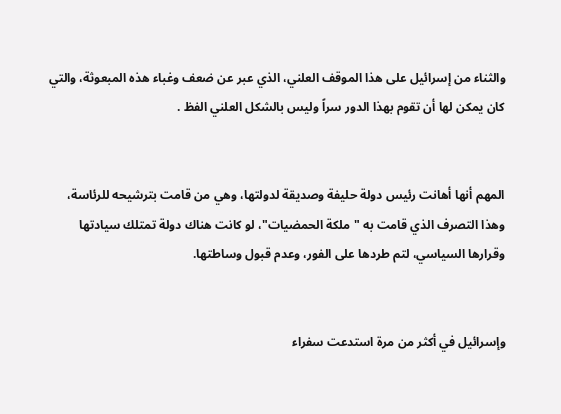والثناء من إسرائيل على هذا الموقف العلني، الذي عبر عن ضعف وغباء هذه المبعوثة، والتي كان يمكن لها أن تقوم بهذا الدور سراً وليس بالشكل العلني الفظ .


المهم أنها أهانت رئيس دولة حليفة وصديقة لدولتها، وهي من قامت بترشيحه للرئاسة، وهذا التصرف الذي قامت به "ملكة الحمضيات"، لو كانت هناك دولة تمتلك سيادتها وقرارها السياسي، لتم طردها على الفور، وعدم قبول وساطتها.


وإسرائيل في أكثر من مرة استدعت سفراء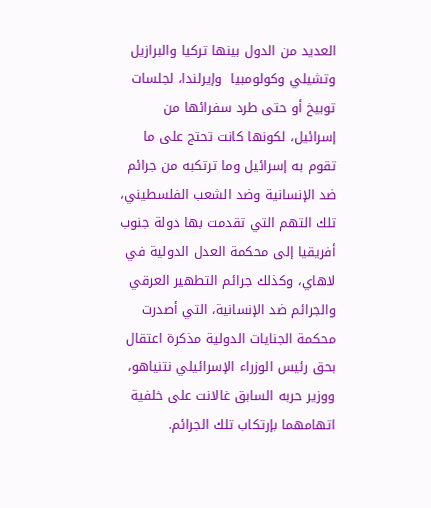العديد من الدول بينها تركيا والبرازيل وتشيلي وكولومبيا  وإيرلندا، لجلسات توبيخ أو حتى طرد سفرائها من إسرائيل، لكونها كانت تحتج على ما تقوم به إسرائيل وما ترتكبه من جرائم ضد الإنسانية وضد الشعب الفلسطيني، تلك التهم التي تقدمت بها دولة جنوب أفريقيا إلى محكمة العدل الدولية في لاهاي، وكذلك جرائم التطهير العرقي والجرائم ضد الإنسانية، التي أصدرت محكمة الجنايات الدولية مذكرة اعتقال بحق رئيس الوزراء الإسرائيلي نتنياهو، ووزير حربه السابق غالانت على خلفية اتهامهما بإرتكاب تلك الجرائم.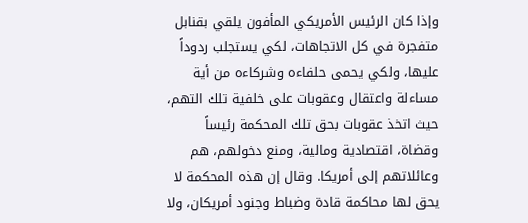وإذا كان الرئيس الأمريكي المأفون يلقي بقنابل متفجرة في كل الاتجاهات، لكي يستجلب ردوداً عليها، ولكي يحمى حلفاءه وشركاءه من أية مساءلة واعتقال وعقوبات على خلفية تلك التهم، حيث اتخذ عقوبات بحق تلك المحكمة رئيساً وقضاة، اقتصادية ومالية، ومنع دخولهم، هم وعائلاتهم إلى أمريكا. وقال إن هذه المحكمة لا يحق لها محاكمة قادة وضباط وجنود أمريكان، ولا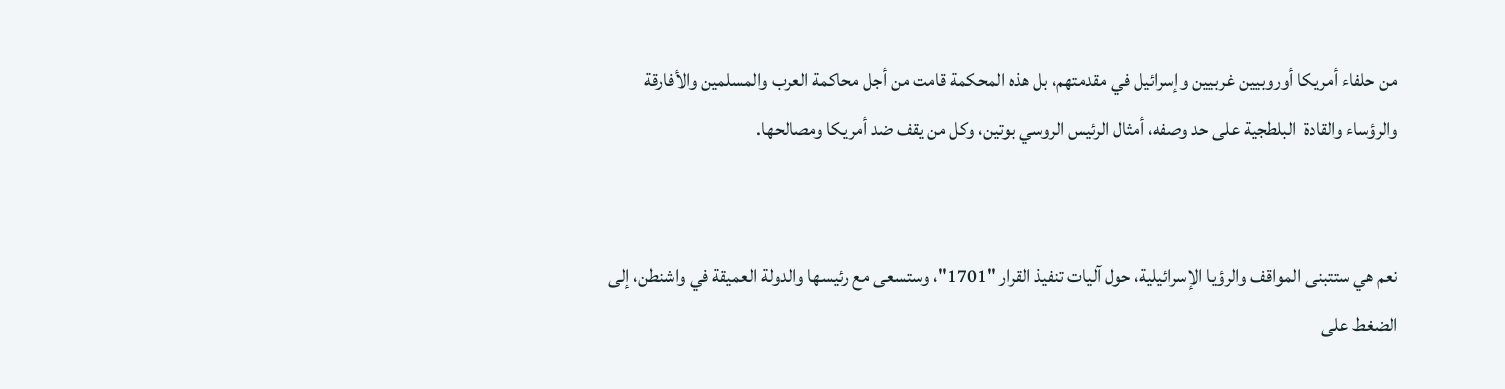من حلفاء أمريكا أوروبيين غربيين وإسرائيل في مقدمتهم، بل هذه المحكمة قامت من أجل محاكمة العرب والمسلمين والأفارقة والرؤساء والقادة  البلطجية على حد وصفه، أمثال الرئيس الروسي بوتين، وكل من يقف ضد أمريكا ومصالحها.


نعم هي ستتبنى المواقف والرؤيا الإسرائيلية، حول آليات تنفيذ القرار "1701"، وستسعى مع رئيسها والدولة العميقة في واشنطن، إلى الضغط على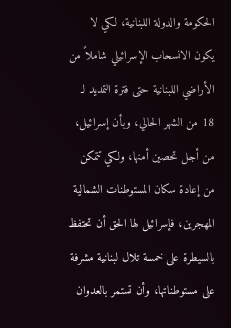الحكومة والدولة اللبنانية، لكي لا يكون الانسحاب الإسرائيلي شاملاً من الأراضي اللبنانية حتى فترة التمديد لـ 18 من الشهر الحالي، وبأن إسرائيل، من أجل تحصين أمنها، ولكي تتمكن من إعادة سكان المستوطنات الشمالية المهجرين، فإسرائيل لها الحق أن تحتفظ بالسيطرة على خمسة تلال لبنانية مشرفة على مستوطناتها، وأن تستمر بالعدوان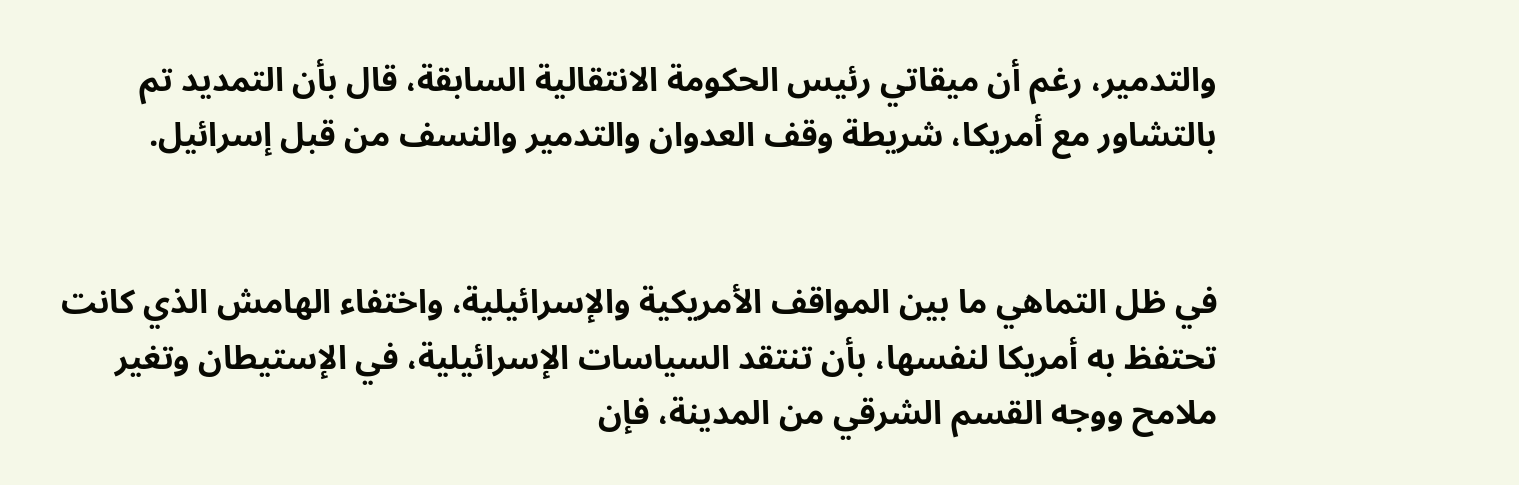والتدمير، رغم أن ميقاتي رئيس الحكومة الانتقالية السابقة، قال بأن التمديد تم بالتشاور مع أمريكا، شريطة وقف العدوان والتدمير والنسف من قبل إسرائيل.


في ظل التماهي ما بين المواقف الأمريكية والإسرائيلية، واختفاء الهامش الذي كانت تحتفظ به أمريكا لنفسها، بأن تنتقد السياسات الإسرائيلية، في الإستيطان وتغير ملامح ووجه القسم الشرقي من المدينة، فإن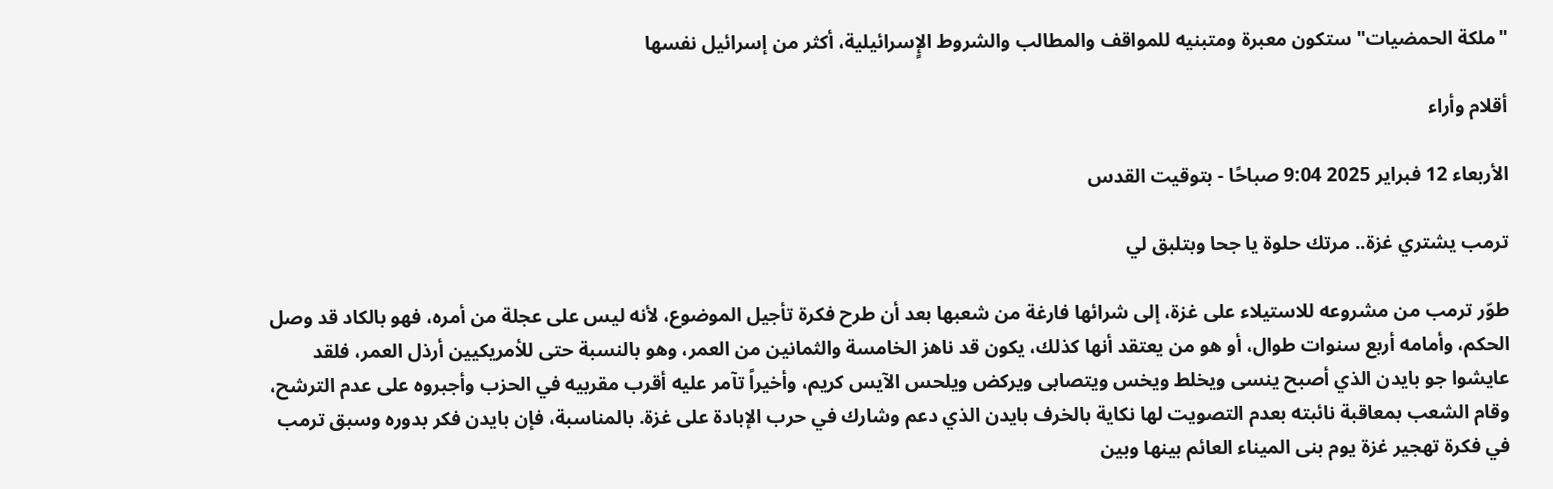"ملكة الحمضيات" ستكون معبرة ومتبنيه للمواقف والمطالب والشروط الإٍسرائيلية، أكثر من إسرائيل نفسها

أقلام وأراء

الأربعاء 12 فبراير 2025 9:04 صباحًا - بتوقيت القدس

ترمب يشتري غزة.. مرتك حلوة يا جحا وبتلبق لي

طوّر ترمب من مشروعه للاستيلاء على غزة، إلى شرائها فارغة من شعبها بعد أن طرح فكرة تأجيل الموضوع، لأنه ليس على عجلة من أمره، فهو بالكاد قد وصل الحكم، وأمامه أربع سنوات طوال، أو هو من يعتقد أنها كذلك، يكون قد ناهز الخامسة والثمانين من العمر، وهو بالنسبة حتى للأمريكيين أرذل العمر، فلقد عايشوا جو بايدن الذي أصبح ينسى ويخلط ويخس ويتصابى ويركض ويلحس الآيس كريم، وأخيراً تآمر عليه أقرب مقربيه في الحزب وأجبروه على عدم الترشح، وقام الشعب بمعاقبة نائبته بعدم التصويت لها نكاية بالخرف بايدن الذي دعم وشارك في حرب الإبادة على غزة. بالمناسبة، فإن بايدن فكر بدوره وسبق ترمب في فكرة تهجير غزة يوم بنى الميناء العائم بينها وبين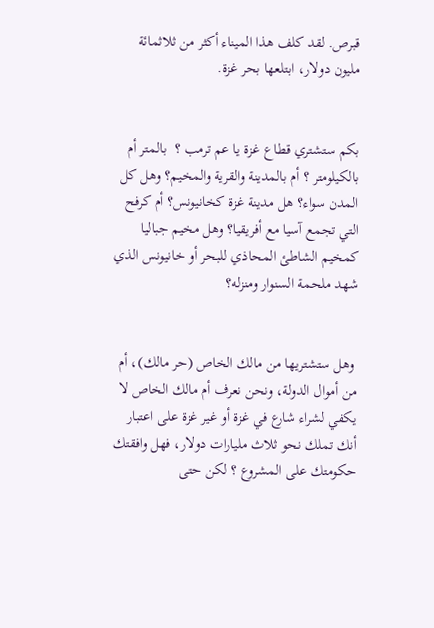قبرص. لقد كلف هذا الميناء أكثر من ثلاثمائة مليون دولار، ابتلعها بحر غزة.


بكم ستشتري قطاع غزة يا عم ترمب ؟  بالمتر أم بالكيلومتر ؟ أم بالمدينة والقرية والمخيم؟ وهل كل المدن سواء؟ هل مدينة غزة كخانيونس؟ أم كرفح التي تجمع آسيا مع أفريقيا؟ وهل مخيم جباليا كمخيم الشاطئ المحاذي للبحر أو خانيونس الذي شهد ملحمة السنوار ومنزله؟


 وهل ستشتريها من مالك الخاص (حر مالك)، أم من أموال الدولة، ونحن نعرف أم مالك الخاص لا يكفي لشراء شارع في غزة أو غير غزة على اعتبار أنك تملك نحو ثلاث مليارات دولار، فهل وافقتك حكومتك على المشروع ؟ لكن حتى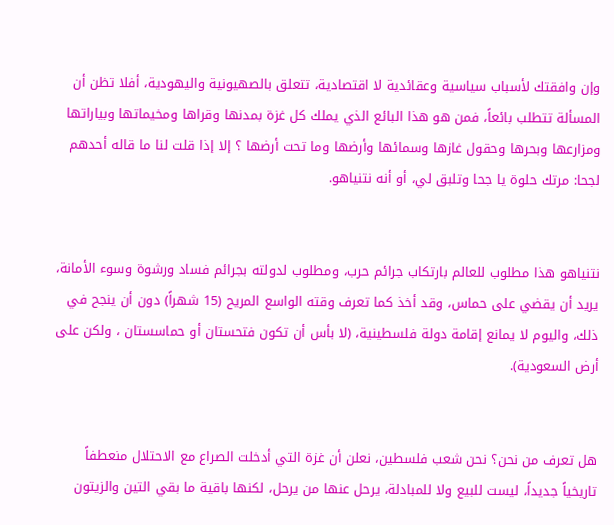وإن وافقتك لأسباب سياسية وعقائدية لا اقتصادية، تتعلق بالصهيونية واليهودية، أفلا تظن أن المسألة تتطلب بائعاً، فمن هو هذا البائع الذي يملك كل غزة بمدنها وقراها ومخيماتها وبياراتها ومزارعها وبحرها وحقول غازها وسمائها وأرضها وما تحت أرضها ؟ إلا إذا قلت لنا ما قاله أحدهم لجحا: مرتك حلوة يا جحا وتلبق لي، أو أنه نتنياهو.


نتنياهو هذا مطلوب للعالم بارتكاب جرائم حرب، ومطلوب لدولته بجرائم فساد ورشوة وسوء الأمانة، يريد أن يقضي على حماس، وقد أخذ كما تعرف وقته الواسع المريح (15 شهراً) دون أن ينجح في ذلك، واليوم لا يمانع إقامة دولة فلسطينية، (لا بأس أن تكون فتحستان أو حماسستان ، ولكن على أرض السعودية).


هل تعرف من نحن؟ نحن شعب فلسطين، نعلن أن غزة التي أدخلت الصراع مع الاحتلال منعطفاً تاريخياً جديداً، ليست للبيع ولا للمبادلة، يرحل عنها من يرحل، لكنها باقية ما بقي التين والزيتون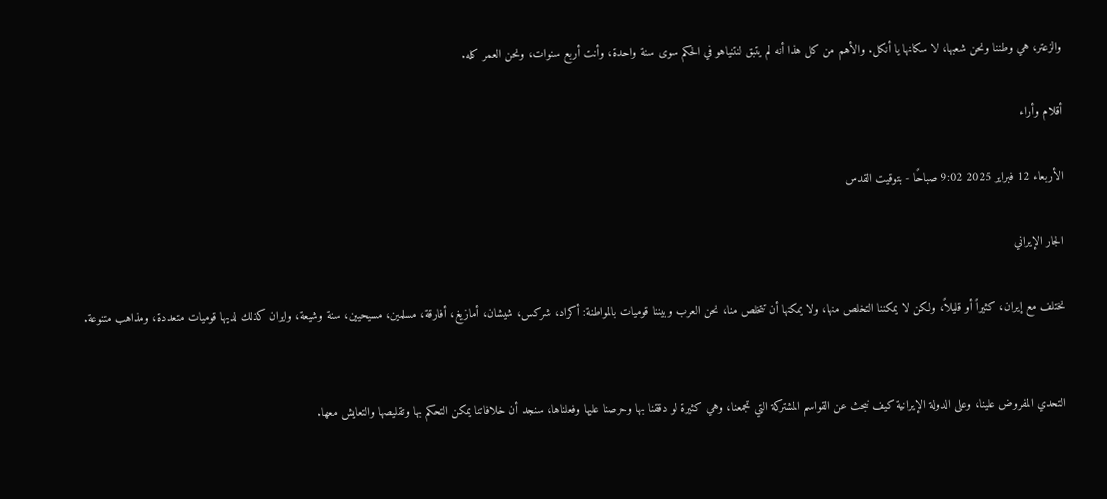والزعتر، هي وطننا ونحن شعبها، لا سكانها يا أنكل. والأهم من كل هذا أنه لم يتبق لنتنياهو في الحكم سوى سنة واحدة، وأنت أربع سنوات، ونحن العمر كله.

أقلام وأراء

الأربعاء 12 فبراير 2025 9:02 صباحًا - بتوقيت القدس

الجار الإيراني

نختلف مع إيران، كثيراً أو قليلاً، ولكن لا يمكننا التخلص منها، ولا يمكنها أن تتخلص منا، نحن العرب وبيننا قوميات بالمواطنة: أكراد، شركس، شيشان، أمازيغ، أفارقة، مسلمين، مسيحيين، سنة وشيعة، وايران كذلك لديها قوميات متعددة، ومذاهب متنوعة.


التحدي المفروض علينا، وعلى الدولة الإيرانية كيف نبحث عن القواسم المشتركة التي تجمعنا، وهي كثيرة لو دققنا بها وحرصنا عليها وفعلناها، سنجد أن خلافاتنا يمكن التحكم بها وتقليصها والتعايش معها.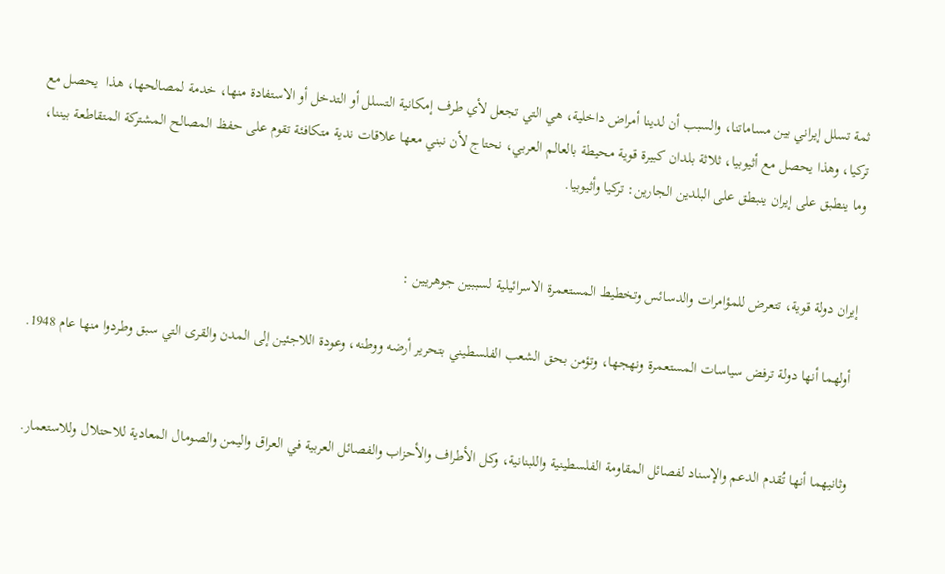ثمة تسلل إيراني بين مساماتنا، والسبب أن لدينا أمراض داخلية، هي التي تجعل لأي طرف إمكانية التسلل أو التدخل أو الاستفادة منها، خدمة لمصالحها، هذا  يحصل مع تركيا، وهذا يحصل مع أثيوبيا، ثلاثة بلدان كبيرة قوية محيطة بالعالم العربي، نحتاج لأن نبني معها علاقات ندية متكافئة تقوم على حفظ المصالح المشتركة المتقاطعة بيننا، وما ينطبق على إيران ينبطق على البلدين الجارين: تركيا وأثيوبيا.


إيران دولة قوية، تتعرض للمؤامرات والدسائس وتخطيط المستعمرة الاسرائيلية لسببين جوهريين :

 أولهما أنها دولة ترفض سياسات المستعمرة ونهجها، وتؤمن بحق الشعب الفلسطيني بتحرير أرضه ووطنه، وعودة اللاجئين إلى المدن والقرى التي سبق وطردوا منها عام 1948.


وثانيهما أنها تُقدم الدعم والإسناد لفصائل المقاومة الفلسطينية واللبنانية، وكل الأطراف والأحزاب والفصائل العربية في العراق واليمن والصومال المعادية للاحتلال وللاستعمار.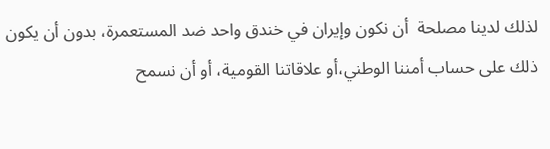لذلك لدينا مصلحة  أن نكون وإيران في خندق واحد ضد المستعمرة، بدون أن يكون ذلك على حساب أمننا الوطني،أو علاقاتنا القومية، أو أن نسمح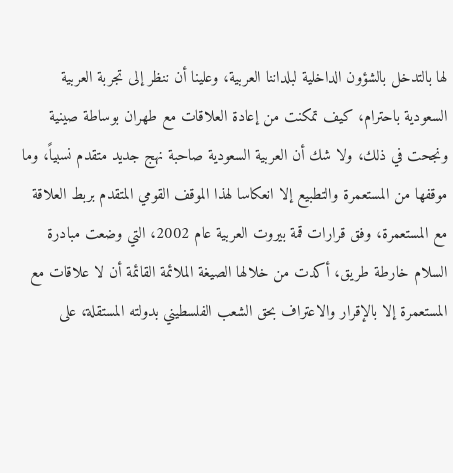لها بالتدخل بالشؤون الداخلية لبلداننا العربية، وعلينا أن ننظر إلى تجربة العربية السعودية باحترام، كيف تمكنت من إعادة العلاقات مع طهران بوساطة صينية ونجحت في ذلك، ولا شك أن العربية السعودية صاحبة نهج جديد متقدم نسبياً، وما موقفها من المستعمرة والتطبيع إلا انعكاسا لهذا الموقف القومي المتقدم بربط العلاقة مع المستعمرة، وفق قرارات قمة بيروت العربية عام 2002، التي وضعت مبادرة السلام خارطة طريق، أكدت من خلالها الصيغة الملائمة القائمة أن لا علاقات مع المستعمرة إلا بالإقرار والاعتراف بحق الشعب الفلسطيني بدولته المستقلة، على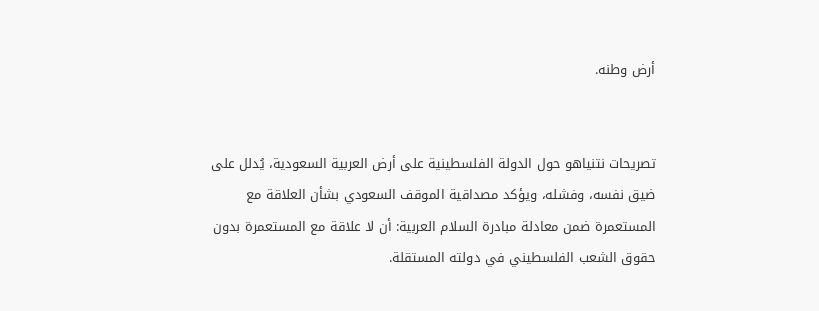أرض وطنه.


تصريحات نتنياهو حول الدولة الفلسطينية على أرض العربية السعودية، يُدلل على ضيق نفسه، وفشله، ويؤكد مصداقية الموقف السعودي بشأن العلاقة مع المستعمرة ضمن معادلة مبادرة السلام العربية: أن لا علاقة مع المستعمرة بدون حقوق الشعب الفلسطيني في دولته المستقلة.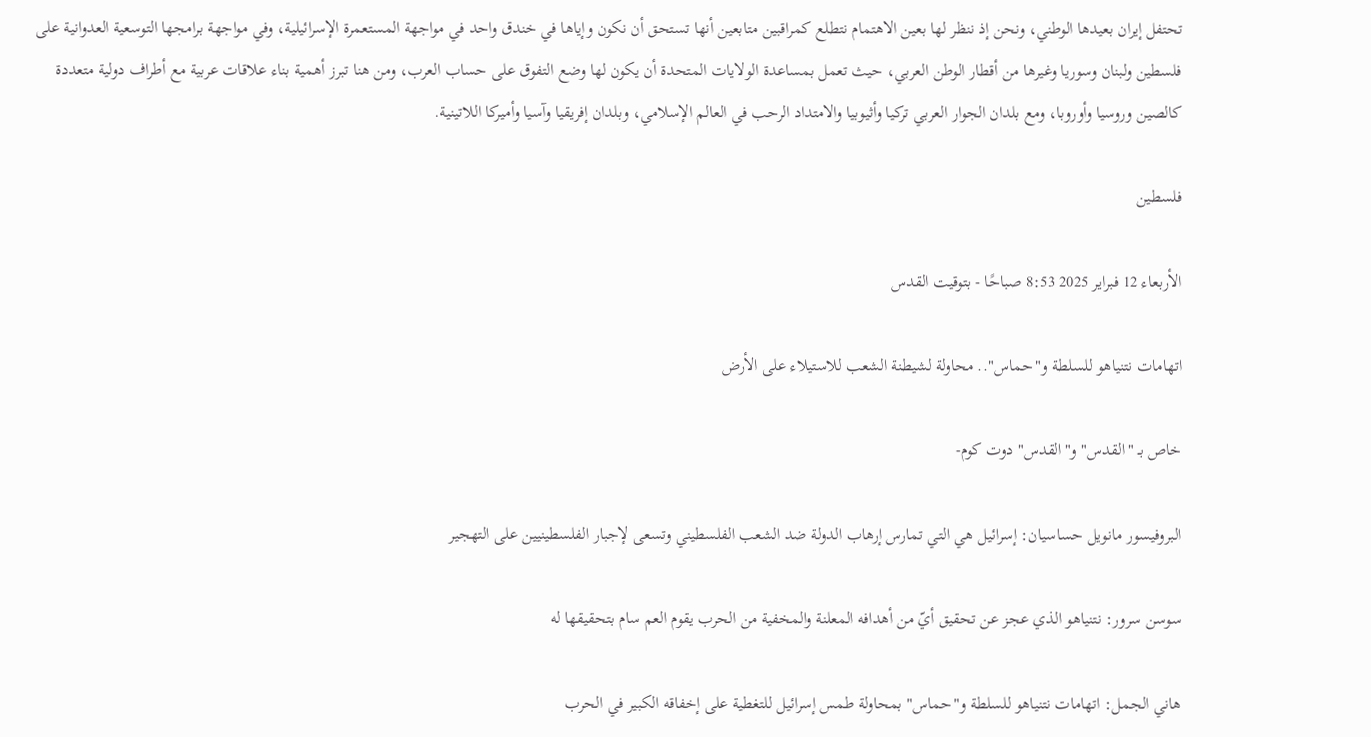تحتفل إيران بعيدها الوطني، ونحن إذ ننظر لها بعين الاهتمام نتطلع كمراقبين متابعين أنها تستحق أن نكون وإياها في خندق واحد في مواجهة المستعمرة الإسرائيلية، وفي مواجهة برامجها التوسعية العدوانية على فلسطين ولبنان وسوريا وغيرها من أقطار الوطن العربي، حيث تعمل بمساعدة الولايات المتحدة أن يكون لها وضع التفوق على حساب العرب، ومن هنا تبرز أهمية بناء علاقات عربية مع أطراف دولية متعددة كالصين وروسيا وأوروبا، ومع بلدان الجوار العربي تركيا وأثيوبيا والامتداد الرحب في العالم الإسلامي، وبلدان إفريقيا وآسيا وأميركا اللاتينية.

فلسطين

الأربعاء 12 فبراير 2025 8:53 صباحًا - بتوقيت القدس

اتهامات نتنياهو للسلطة و"حماس".. محاولة لشيطنة الشعب للاستيلاء على الأرض

خاص بـ "القدس" و"القدس" دوت كوم-

البروفيسور مانويل حساسيان: إسرائيل هي التي تمارس إرهاب الدولة ضد الشعب الفلسطيني وتسعى لإجبار الفلسطينيين على التهجير

سوسن سرور: نتنياهو الذي عجز عن تحقيق أيّ من أهدافه المعلنة والمخفية من الحرب يقوم العم سام بتحقيقها له

هاني الجمل: اتهامات نتنياهو للسلطة و"حماس" بمحاولة طمس إسرائيل للتغطية على إخفاقه الكبير في الحرب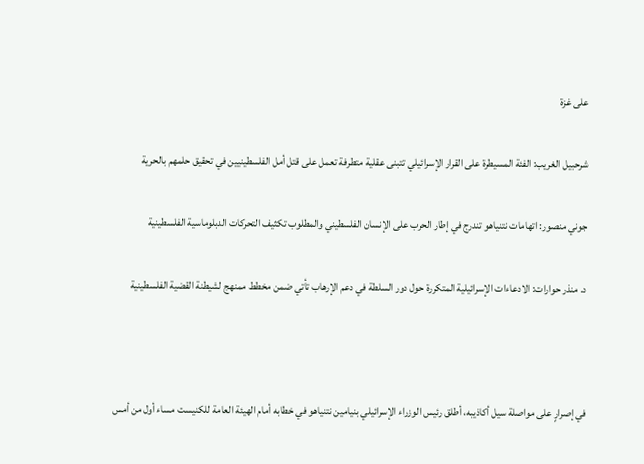على غزة

شرحبيل الغريب: الفئة المسيطرة على القرار الإسرائيلي تتبنى عقلية متطرفة تعمل على قتل أمل الفلسطينيين في تحقيق حلمهم بالحرية

جوني منصور: اتهامات نتنياهو تندرج في إطار الحرب على الإنسان الفلسطيني والمطلوب تكثيف التحركات الدبلوماسية الفلسطينية

د. منذر حوارات: الادعاءات الإسرائيلية المتكررة حول دور السلطة في دعم الإرهاب تأتي ضمن مخطط ممنهج لشيطنة القضية الفلسطينية



في إصرارٍ على مواصلة سيل أكاذيبه، أطلق رئيس الوزراء الإسرائيلي بنيامين نتنياهو في خطابه أمام الهيئة العامة للكنيست مساء أول من أمس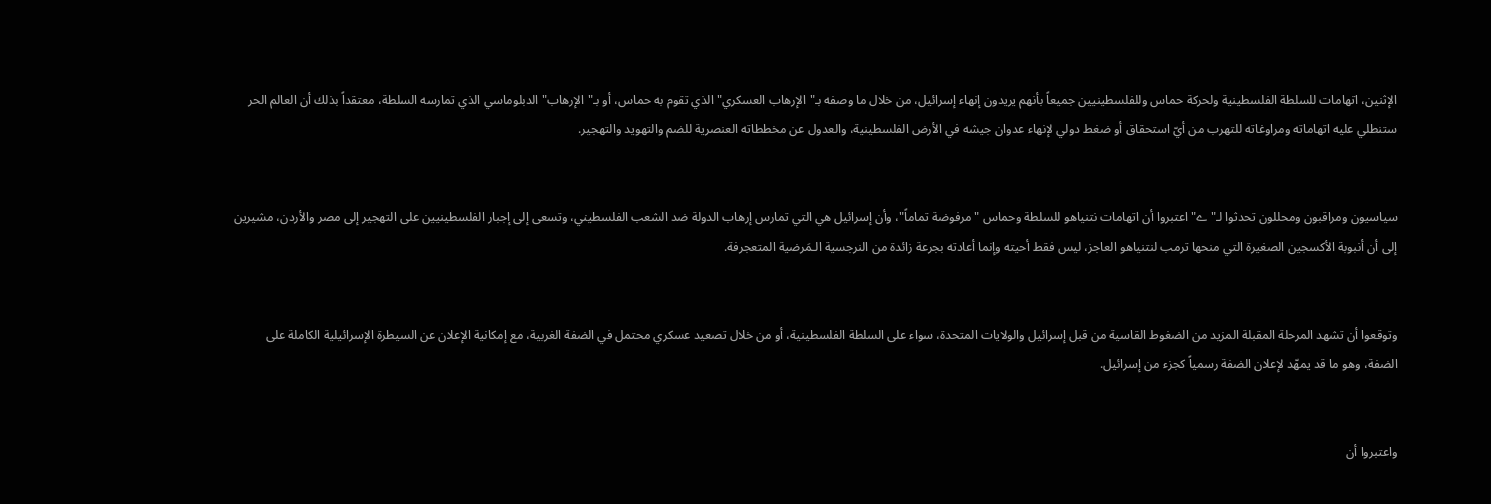الإثنين، اتهامات للسلطة الفلسطينية ولحركة حماس وللفلسطينيين جميعاً بأنهم يريدون إنهاء إسرائيل، من خلال ما وصفه بـ"الإرهاب العسكري" الذي تقوم به حماس، أو بـ"الإرهاب" الدبلوماسي الذي تمارسه السلطة، معتقداً بذلك أن العالم الحر ستنطلي عليه اتهاماته ومراوغاته للتهرب من أيّ استحقاق أو ضغط دولي لإنهاء عدوان جيشه في الأرض الفلسطينية، والعدول عن مخططاته العنصرية للضم والتهويد والتهجير.


سياسيون ومراقبون ومحللون تحدثوا لـ"ے" اعتبروا أن اتهامات نتنياهو للسلطة وحماس "مرفوضة تماماً"، وأن إسرائيل هي التي تمارس إرهاب الدولة ضد الشعب الفلسطيني، وتسعى إلى إجبار الفلسطينيين على التهجير إلى مصر والأردن، مشيرين إلى أن أنبوبة الأكسجين الصغيرة التي منحها ترمب لنتنياهو العاجز، ليس فقط أحيته وإنما أعادته بجرعة زائدة من النرجسية الـمَرضية المتعجرفة.


وتوقعوا أن تشهد المرحلة المقبلة المزيد من الضغوط القاسية من قبل إسرائيل والولايات المتحدة، سواء على السلطة الفلسطينية، أو من خلال تصعيد عسكري محتمل في الضفة الغربية، مع إمكانية الإعلان عن السيطرة الإسرائيلية الكاملة على الضفة، وهو ما قد يمهّد لإعلان الضفة رسمياً كجزء من إسرائيل.


واعتبروا أن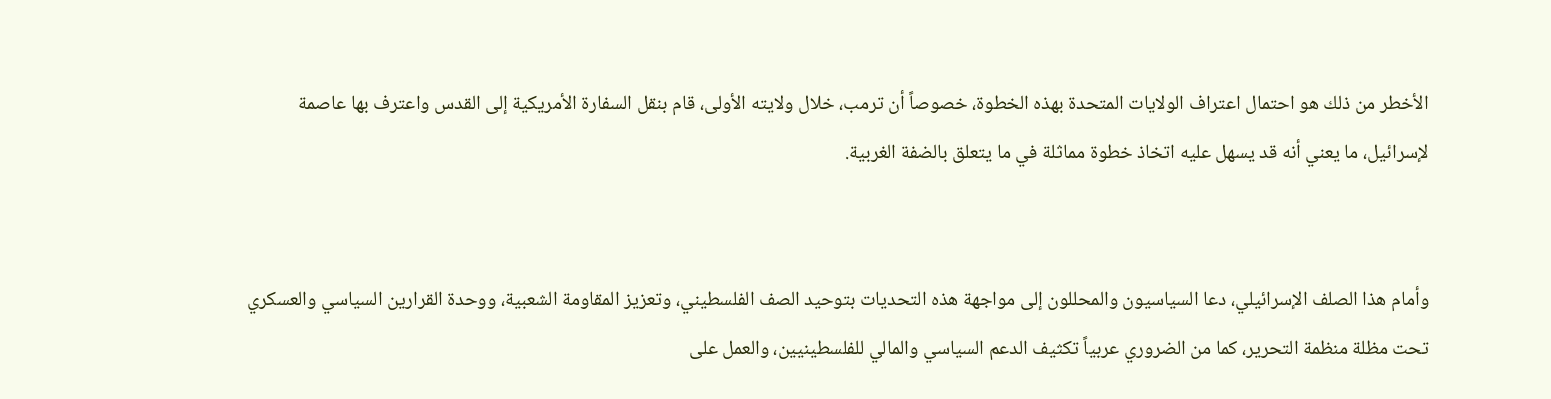الأخطر من ذلك هو احتمال اعتراف الولايات المتحدة بهذه الخطوة، خصوصاً أن ترمب، خلال ولايته الأولى، قام بنقل السفارة الأمريكية إلى القدس واعترف بها عاصمة لإسرائيل، ما يعني أنه قد يسهل عليه اتخاذ خطوة مماثلة في ما يتعلق بالضفة الغربية.


وأمام هذا الصلف الإسرائيلي، دعا السياسيون والمحللون إلى مواجهة هذه التحديات بتوحيد الصف الفلسطيني، وتعزيز المقاومة الشعبية، ووحدة القرارين السياسي والعسكري تحت مظلة منظمة التحرير، كما من الضروري عربياً تكثيف الدعم السياسي والمالي للفلسطينيين، والعمل على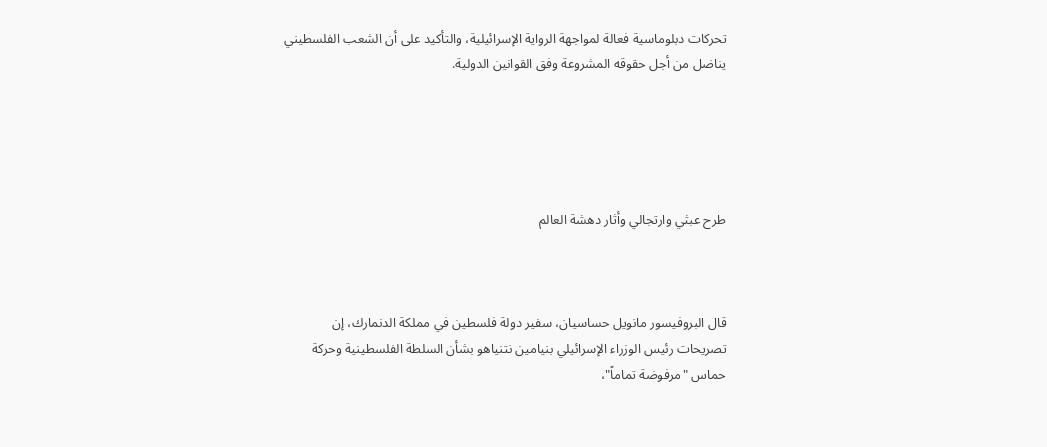تحركات دبلوماسية فعالة لمواجهة الرواية الإسرائيلية، والتأكيد على أن الشعب الفلسطيني يناضل من أجل حقوقه المشروعة وفق القوانين الدولية.





طرح عبثي وارتجالي وأثار دهشة العالم



قال البروفيسور مانويل حساسيان، سفير دولة فلسطين في مملكة الدنمارك، إن تصريحات رئيس الوزراء الإسرائيلي بنيامين نتنياهو بشأن السلطة الفلسطينية وحركة حماس "مرفوضة تماماً"،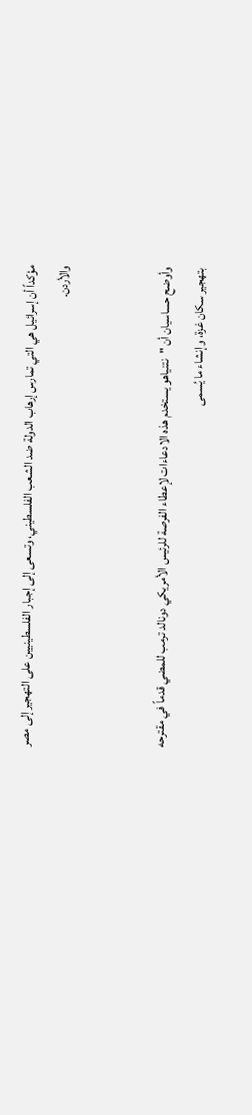مؤكداً أن إسرائيل هي التي تمارس إرهاب الدولة ضد الشعب الفلسطيني، وتسعى إلى إجبار الفلسطينيين على التهجير إلى مصر والأردن.


وأوضح حساسيان أن "نتنياهو يستخدم هذه الادعاءات لإعطاء الفرصة للرئيس الأمريكي دونالد ترمب للمضي قدماً في مقترحه بتهجير سكان غزة، وإنشاء ما يُسمى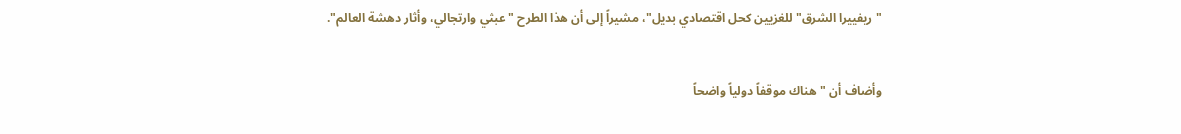"ريفييرا الشرق" للغزيين كحل اقتصادي بديل"، مشيراً إلى أن هذا الطرح "عبثي وارتجالي، وأثار دهشة العالم".


وأضاف أن "هناك موقفاً دولياً واضحاً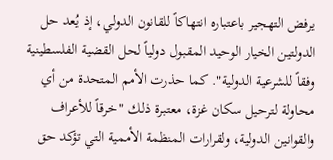يرفض التهجير باعتباره انتهاكاً للقانون الدولي، إذ يُعد حل الدولتين الخيار الوحيد المقبول دولياً لحل القضية الفلسطينية وفقاً للشرعية الدولية". كما حذرت الأمم المتحدة من أي محاولة لترحيل سكان غزة، معتبرة ذلك "خرقاً للأعراف والقوانين الدولية، ولقرارات المنظمة الأممية التي تؤكد حق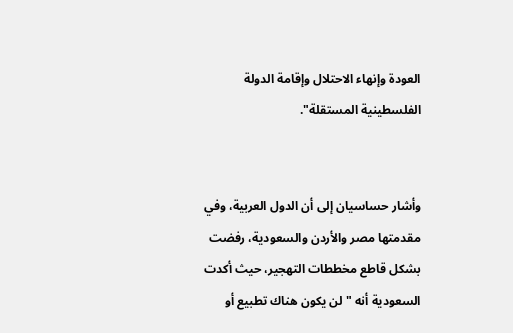العودة وإنهاء الاحتلال وإقامة الدولة الفلسطينية المستقلة".


وأشار حساسيان إلى أن الدول العربية، وفي مقدمتها مصر والأردن والسعودية، رفضت بشكل قاطع مخططات التهجير، حيث أكدت السعودية أنه "لن يكون هناك تطبيع أو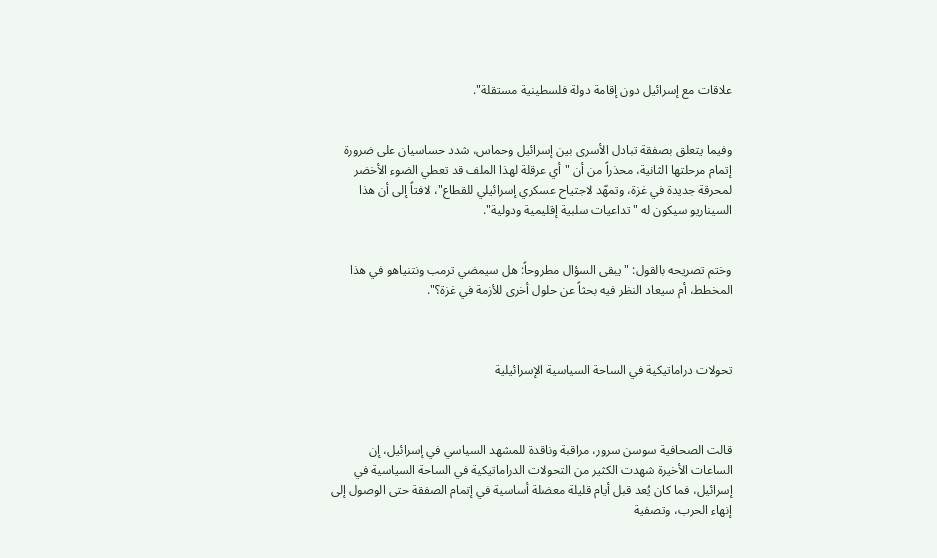علاقات مع إسرائيل دون إقامة دولة فلسطينية مستقلة".


وفيما يتعلق بصفقة تبادل الأسرى بين إسرائيل وحماس، شدد حساسيان على ضرورة إتمام مرحلتها الثانية، محذراً من أن "أي عرقلة لهذا الملف قد تعطي الضوء الأخضر لمحرقة جديدة في غزة، وتمهّد لاجتياح عسكري إسرائيلي للقطاع"، لافتاً إلى أن هذا السيناريو سيكون له "تداعيات سلبية إقليمية ودولية".


وختم تصريحه بالقول: "يبقى السؤال مطروحاً: هل سيمضي ترمب ونتنياهو في هذا المخطط، أم سيعاد النظر فيه بحثاً عن حلول أخرى للأزمة في غزة؟".



تحولات دراماتيكية في الساحة السياسية الإسرائيلية



قالت الصحافية سوسن سرور، مراقبة وناقدة للمشهد السياسي في إسرائيل، إن الساعات الأخيرة شهدت الكثير من التحولات الدراماتيكية في الساحة السياسية في إسرائيل، فما كان يُعد قبل أيام قليلة معضلة أساسية في إتمام الصفقة حتى الوصول إلى إنهاء الحرب، وتصفية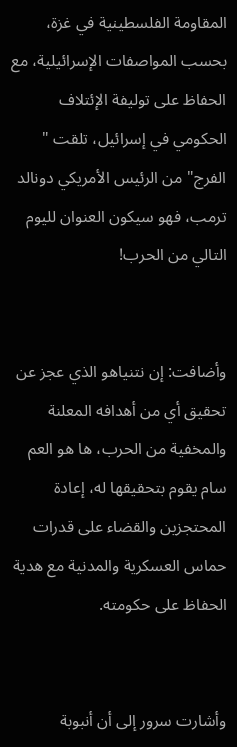المقاومة الفلسطينية في غزة، بحسب المواصفات الإسرائيلية، مع الحفاظ على توليفة الإئتلاف الحكومي في إسرائيل، تلقت " الفرج" من الرئيس الأمريكي دونالد ترمب، فهو سيكون العنوان لليوم التالي من الحرب!


وأضافت: إن نتنياهو الذي عجز عن تحقيق أي من أهدافه المعلنة والمخفية من الحرب، ها هو العم سام يقوم بتحقيقها له، إعادة المحتجزين والقضاء على قدرات حماس العسكرية والمدنية مع هدية الحفاظ على حكومته.


وأشارت سرور إلى أن أنبوبة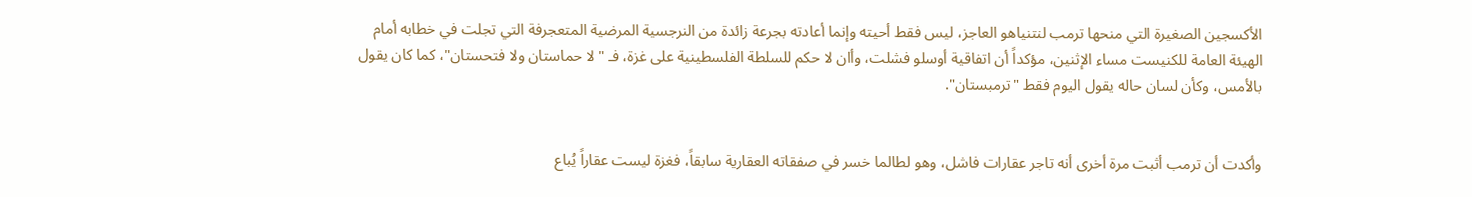الأكسجين الصغيرة التي منحها ترمب لنتنياهو العاجز، ليس فقط أحيته وإنما أعادته بجرعة زائدة من النرجسية المرضية المتعجرفة التي تجلت في خطابه أمام الهيئة العامة للكنيست مساء الإثنين، مؤكداً أن اتفاقية أوسلو فشلت، وأان لا حكم للسلطة الفلسطينية على غزة، فـ "لا حماستان ولا فتحستان"، كما كان يقول بالأمس، وكأن لسان حاله يقول اليوم فقط "ترمبستان".


وأكدت أن ترمب أثبت مرة أخرى أنه تاجر عقارات فاشل، وهو لطالما خسر في صفقاته العقارية سابقاً، فغزة ليست عقاراً يُباع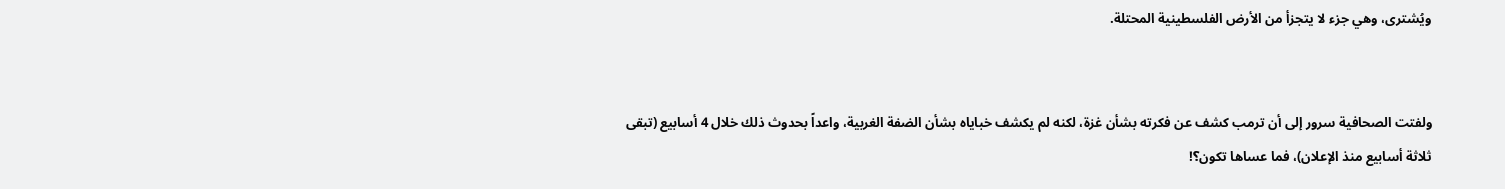ويُشترى، وهي جزء لا يتجزأ من الأرض الفلسطينية المحتلة.


ولفتت الصحافية سرور إلى أن ترمب كشف عن فكرته بشأن غزة، لكنه لم يكشف خباياه بشأن الضفة الغربية، واعداً بحدوث ذلك خلال 4 أسابيع (تبقى ثلاثة أسابيع منذ الإعلان)، فما عساها تكون؟!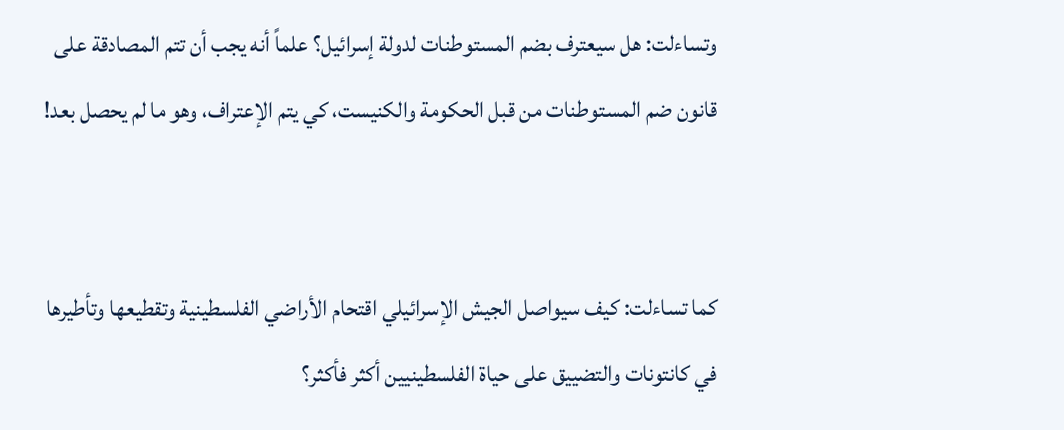وتساءلت: هل سيعترف بضم المستوطنات لدولة إسرائيل؟ علماً أنه يجب أن تتم المصادقة على قانون ضم المستوطنات من قبل الحكومة والكنيست، كي يتم الإعتراف، وهو ما لم يحصل بعد!


كما تساءلت: كيف سيواصل الجيش الإسرائيلي اقتحام الأراضي الفلسطينية وتقطيعها وتأطيرها في كانتونات والتضييق على حياة الفلسطينيين أكثر فأكثر؟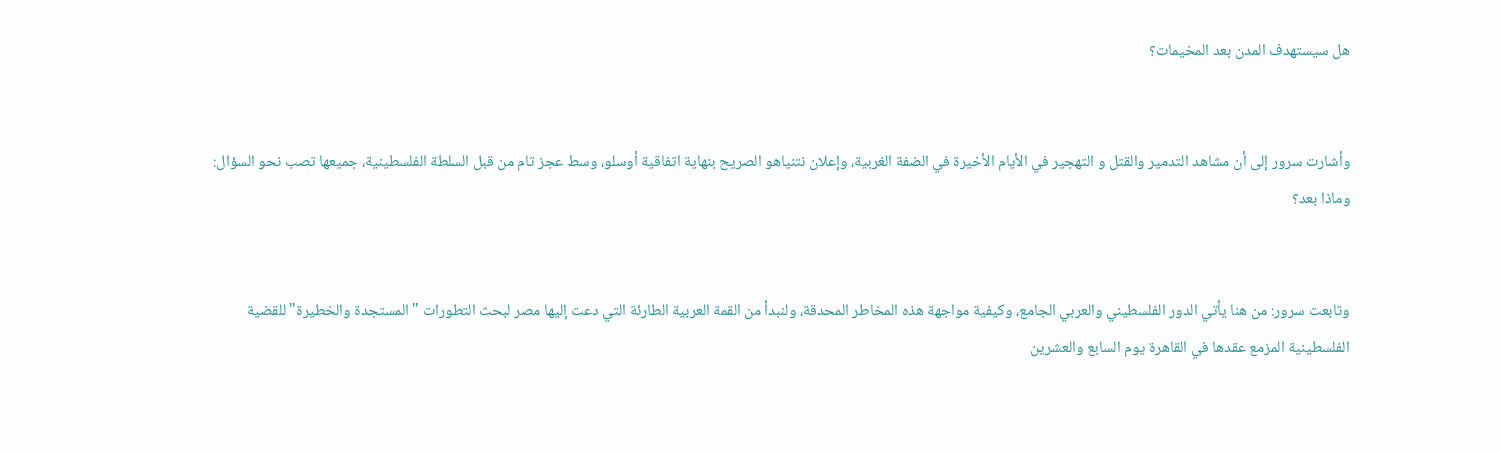هل سيستهدف المدن بعد المخيمات؟


وأشارت سرور إلى أن مشاهد التدمير والقتل و التهجير في الأيام الأخيرة في الضفة الغربية، وإعلان نتنياهو الصريح بنهاية اتفاقية أوسلو، وسط عجز تام من قبل السلطة الفلسطينية، جميعها تصب نحو السؤال: وماذا بعد؟


وتابعت سرور: من هنا يأتي الدور الفلسطيني والعربي الجامع، وكيفية مواجهة هذه المخاطر المحدقة، ولنبدأ من القمة العربية الطارئة التي دعت إليها مصر لبحث التطورات "المستجدة والخطيرة" للقضية الفلسطينية المزمع عقدها في القاهرة يوم السابع والعشرين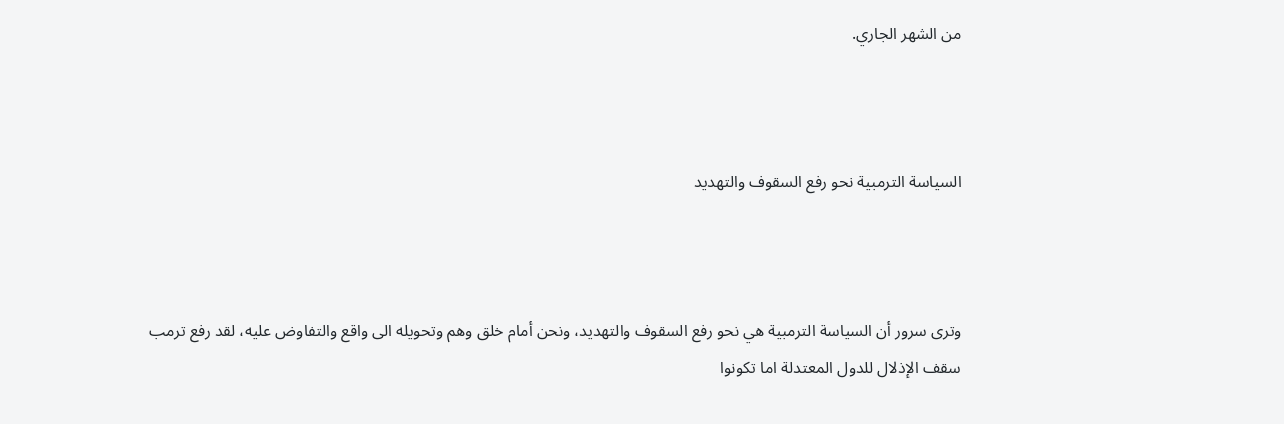من الشهر الجاري.



السياسة الترمبية نحو رفع السقوف والتهديد



وترى سرور أن السياسة الترمبية هي نحو رفع السقوف والتهديد، ونحن أمام خلق وهم وتحويله الى واقع والتفاوض عليه، لقد رفع ترمب سقف الإذلال للدول المعتدلة اما تكونوا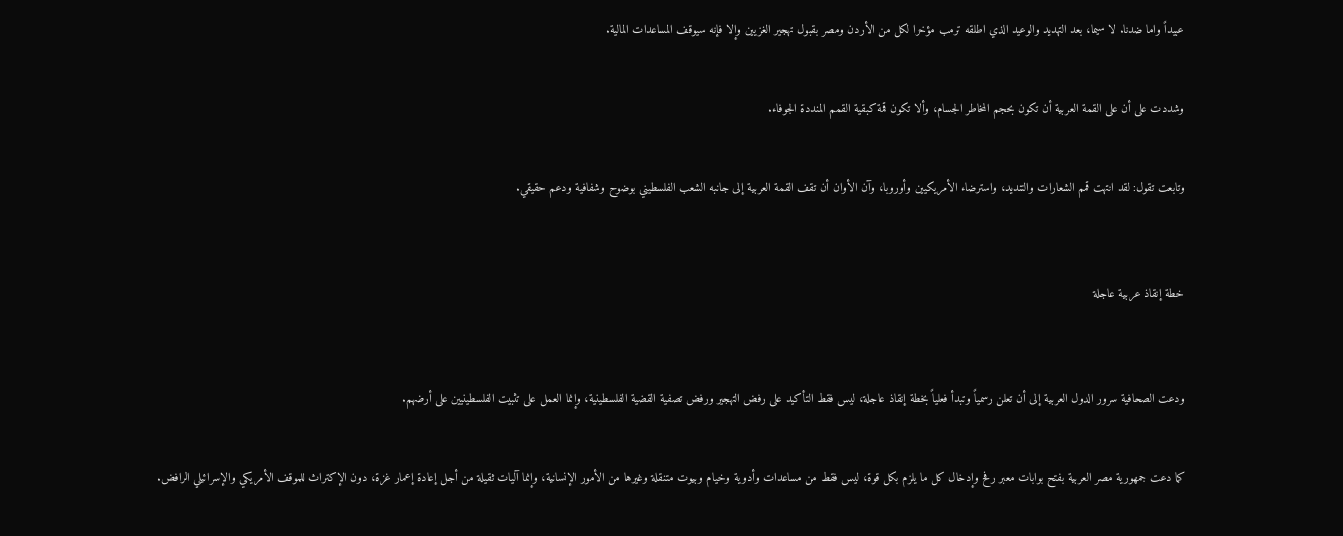عبيداً واما ضدنا. لا سيما، بعد التهديد والوعيد الذي اطلقه ترمب مؤخرا لكل من الأردن ومصر بقبول تهجير الغزيين وإلا فإنه سيوقف المساعدات المالية.


وشددت على أن على القمة العربية أن تكون بحجم المخاطر الجسام، وألا تكون قمة كبقية القمم المنددة الجوفاء.


وتابعت تقول: لقد انتهت قمم الشعارات والتنديد، واسترضاء الأمريكيين وأوروبا، وآن الأوان أن تقف القمة العربية إلى جانبه الشعب الفلسطيني بوضوح وشفافية ودعم حقيقي.



خطة إنقاذ عربية عاجلة



ودعت الصحافية سرور الدول العربية إلى أن تعلن رسمياً وتبدأ فعلياً بخطة إنقاذ عاجلة، ليس فقط التأكيد على رفض التهجير ورفض تصفية القضية الفلسطينية، وإنما العمل على تثبيت الفلسطينيين على أرضهم.


كما دعت جمهورية مصر العربية بفتح بوابات معبر رفح وإدخال كل ما يلزم بكل قوة، ليس فقط من مساعدات وأدوية وخيام وبيوت متنقلة وغيرها من الأمور الإنسانية، وإنما آليات ثقيلة من أجل إعادة إعمار غزة، دون الإكتراث للموقف الأمريكي والإسرائيلي الرافض.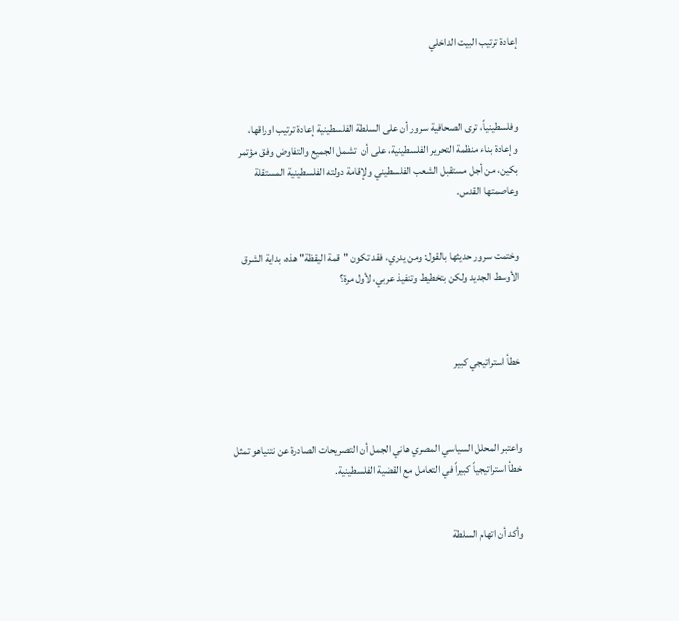إعادة ترتيب البيت الداخلي



وفلسطينياً، ترى الصحافية سرور أن على السلطة الفلسطينية إعادة ترتيب اوراقها، وإعادة بناء منظمة التحرير الفلسطينية، على أن  تشمل الجميع والتفاوض وفق مؤتمر بكين، من أجل مستقبل الشعب الفلسطيني ولإقامة دولته الفلسطينية المستقلة وعاصمتها القدس.


وختمت سرور حديثها بالقول: ومن يدري، فقد تكون "قمة اليقظة" هذه، بداية الشرق الأوسط الجديد ولكن بتخطيط وتنفيذ عربي، لأول مرة؟



خطأ استراتيجي كبير



واعتبر المحلل السياسي المصري هاني الجمل أن التصريحات الصادرة عن نتنياهو تمثل خطأ استراتيجياً كبيراً في التعامل مع القضية الفلسطينية.


وأكد أن اتهام السلطة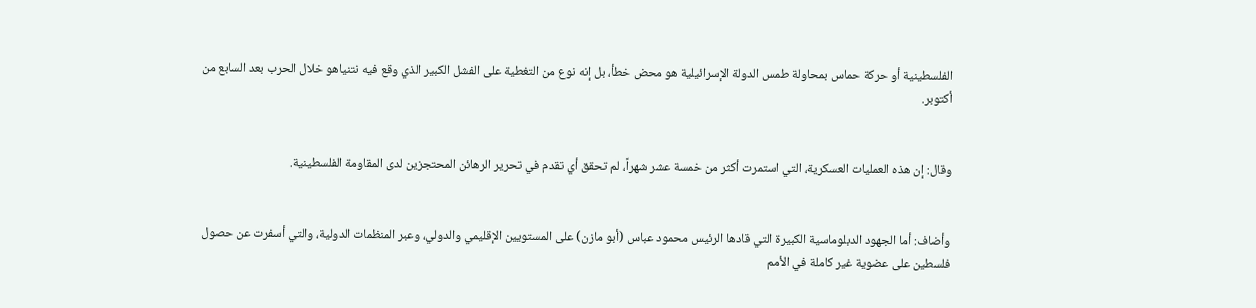الفلسطينية أو حركة حماس بمحاولة طمس الدولة الإسرائيلية هو محض خطأ، بل إنه نوع من التغطية على الفشل الكبير الذي وقع فيه نتنياهو خلال الحرب بعد السابع من أكتوبر.


وقال: إن هذه العمليات العسكرية، التي استمرت أكثر من خمسة عشر شهراً، لم تحقق أي تقدم في تحرير الرهائن المحتجزين لدى المقاومة الفلسطينية.


وأضاف: أما الجهود الدبلوماسية الكبيرة التي قادها الرئيس محمود عباس (أبو مازن) على المستويين الإقليمي والدولي، وعبر المنظمات الدولية، والتي أسفرت عن حصول فلسطين على عضوية غير كاملة في الأمم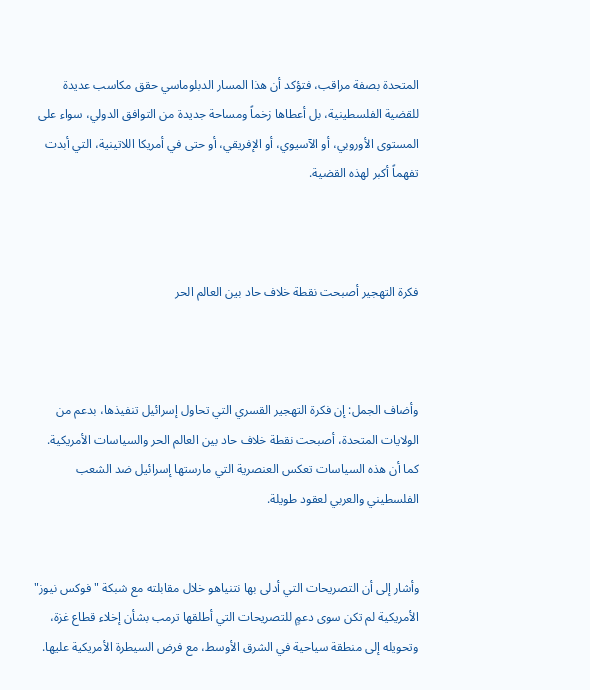المتحدة بصفة مراقب، فتؤكد أن هذا المسار الدبلوماسي حقق مكاسب عديدة للقضية الفلسطينية، بل أعطاها زخماً ومساحة جديدة من التوافق الدولي، سواء على المستوى الأوروبي، أو الآسيوي، أو الإفريقي، أو حتى في أمريكا اللاتينية، التي أبدت تفهماً أكبر لهذه القضية.



فكرة التهجير أصبحت نقطة خلاف حاد بين العالم الحر



وأضاف الجمل: إن فكرة التهجير القسري التي تحاول إسرائيل تنفيذها، بدعم من الولايات المتحدة، أصبحت نقطة خلاف حاد بين العالم الحر والسياسات الأمريكية. كما أن هذه السياسات تعكس العنصرية التي مارستها إسرائيل ضد الشعب الفلسطيني والعربي لعقود طويلة.


وأشار إلى أن التصريحات التي أدلى بها نتنياهو خلال مقابلته مع شبكة "فوكس نيوز" الأمريكية لم تكن سوى دعمٍ للتصريحات التي أطلقها ترمب بشأن إخلاء قطاع غزة، وتحويله إلى منطقة سياحية في الشرق الأوسط، مع فرض السيطرة الأمريكية عليها.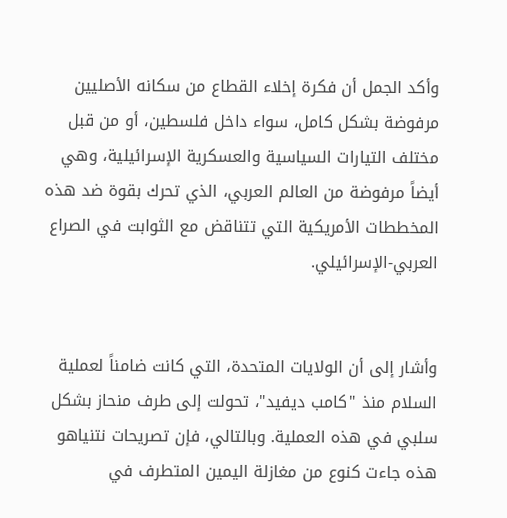وأكد الجمل أن فكرة إخلاء القطاع من سكانه الأصليين مرفوضة بشكل كامل، سواء داخل فلسطين، أو من قبل مختلف التيارات السياسية والعسكرية الإسرائيلية، وهي أيضاً مرفوضة من العالم العربي، الذي تحرك بقوة ضد هذه المخططات الأمريكية التي تتناقض مع الثوابت في الصراع العربي-الإسرائيلي.


وأشار إلى أن الولايات المتحدة، التي كانت ضامناً لعملية السلام منذ "كامب ديفيد"، تحولت إلى طرف منحاز بشكل سلبي في هذه العملية. وبالتالي، فإن تصريحات نتنياهو هذه جاءت كنوع من مغازلة اليمين المتطرف في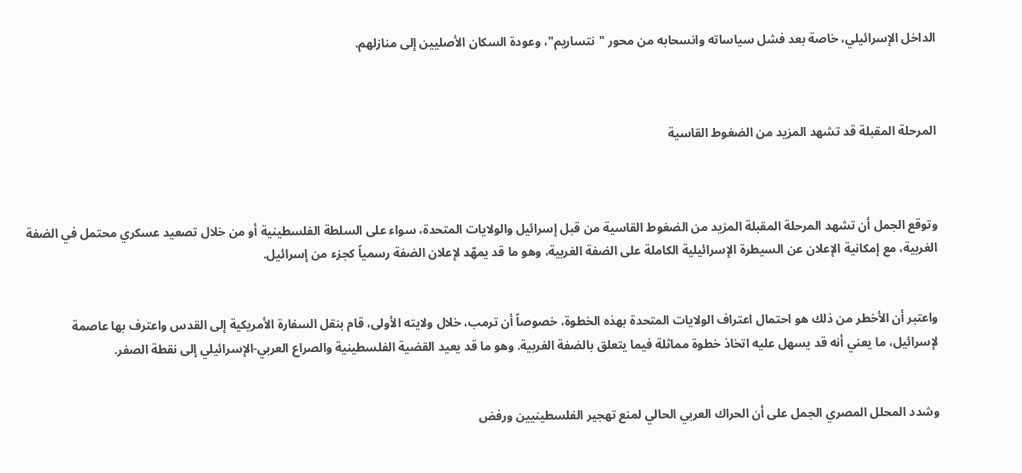الداخل الإسرائيلي، خاصة بعد فشل سياساته وانسحابه من محور "نتساريم"، وعودة السكان الأصليين إلى منازلهم.



المرحلة المقبلة قد تشهد المزيد من الضغوط القاسية



وتوقع الجمل أن تشهد المرحلة المقبلة المزيد من الضغوط القاسية من قبل إسرائيل والولايات المتحدة، سواء على السلطة الفلسطينية أو من خلال تصعيد عسكري محتمل في الضفة الغربية، مع إمكانية الإعلان عن السيطرة الإسرائيلية الكاملة على الضفة الغربية، وهو ما قد يمهّد لإعلان الضفة رسمياً كجزء من إسرائيل.


واعتبر أن الأخطر من ذلك هو احتمال اعتراف الولايات المتحدة بهذه الخطوة، خصوصاً أن ترمب، خلال ولايته الأولى، قام بنقل السفارة الأمريكية إلى القدس واعترف بها عاصمة لإسرائيل، ما يعني أنه قد يسهل عليه اتخاذ خطوة مماثلة فيما يتعلق بالضفة الغربية. وهو ما قد يعيد القضية الفلسطينية والصراع العربي-الإسرائيلي إلى نقطة الصفر.


وشدد المحلل المصري الجمل على أن الحراك العربي الحالي لمنع تهجير الفلسطينيين ورفض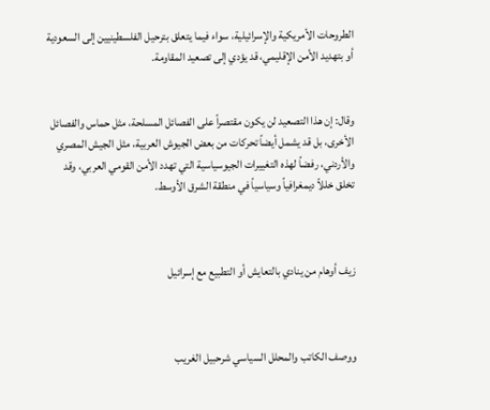الطروحات الأمريكية والإسرائيلية، سواء فيما يتعلق بترحيل الفلسطينيين إلى السعودية أو بتهديد الأمن الإقليمي، قد يؤدي إلى تصعيد المقاومة.


وقال: إن هذا التصعيد لن يكون مقتصراً على الفصائل المسلحة، مثل حماس والفصائل الأخرى، بل قد يشمل أيضاً تحركات من بعض الجيوش العربية، مثل الجيش المصري والأردني، رفضاً لهذه التغييرات الجيوسياسية التي تهدد الأمن القومي العربي، وقد تخلق خللاً ديمغرافياً وسياسياً في منطقة الشرق الأوسط.



زيف أوهام من ينادي بالتعايش أو التطبيع مع إسرائيل



ووصف الكاتب والمحلل السياسي شرحبيل الغريب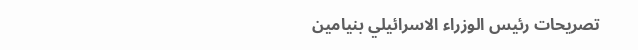تصريحات رئيس الوزراء الاسرائيلي بنيامين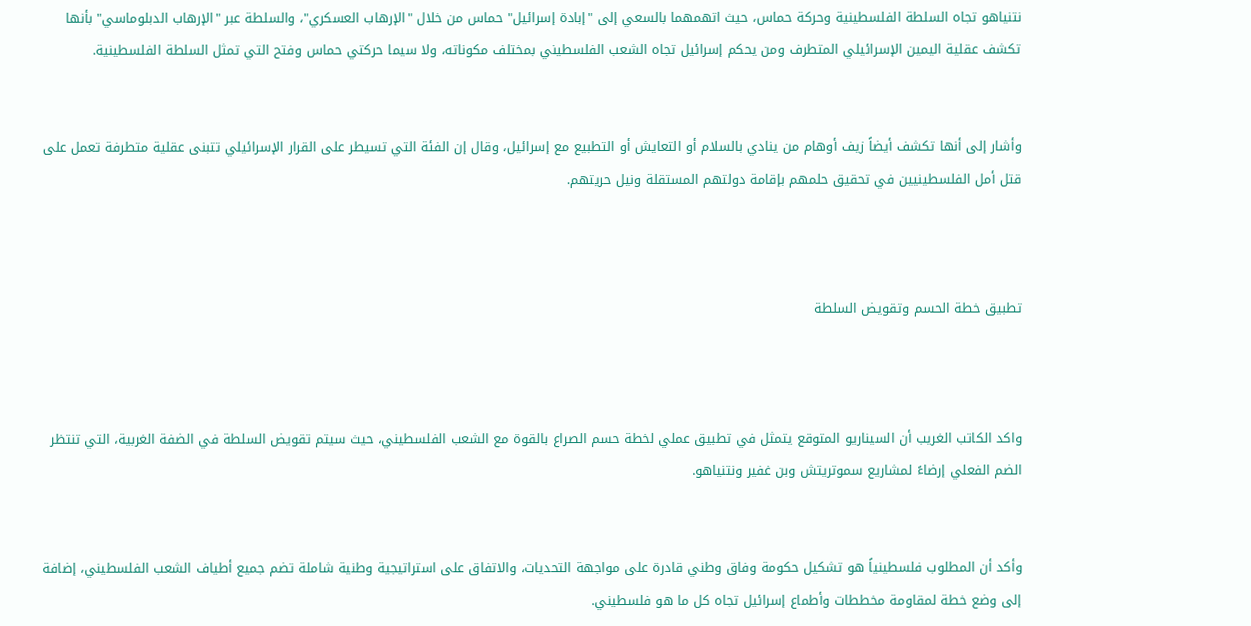نتنياهو تجاه السلطة الفلسطينية وحركة حماس، حيث اتهمهما بالسعي إلى "إبادة إسرائيل" حماس من خلال "الإرهاب العسكري"، والسلطة عبر "الإرهاب الدبلوماسي" بأنها تكشف عقلية اليمين الإسرائيلي المتطرف ومن يحكم إسرائيل تجاه الشعب الفلسطيني بمختلف مكوناته، ولا سيما حركتي حماس وفتح التي تمثل السلطة الفلسطينية.


وأشار إلى أنها تكشف أيضاً زيف أوهام من ينادي بالسلام أو التعايش أو التطبيع مع إسرائيل، وقال إن الفئة التي تسيطر على القرار الإسرائيلي تتبنى عقلية متطرفة تعمل على قتل أمل الفلسطينيين في تحقيق حلمهم بإقامة دولتهم المستقلة ونيل حريتهم.



تطبيق خطة الحسم وتقويض السلطة



واكد الكاتب الغريب أن السيناريو المتوقع يتمثل في تطبيق عملي لخطة حسم الصراع بالقوة مع الشعب الفلسطيني، حيث سيتم تقويض السلطة في الضفة الغربية، التي تنتظر الضم الفعلي إرضاءً لمشاريع سموتريتش وبن غفير ونتنياهو.


وأكد أن المطلوب فلسطينياً هو تشكيل حكومة وفاق وطني قادرة على مواجهة التحديات، والاتفاق على استراتيجية وطنية شاملة تضم جميع أطياف الشعب الفلسطيني، إضافة إلى وضع خطة لمقاومة مخططات وأطماع إسرائيل تجاه كل ما هو فلسطيني.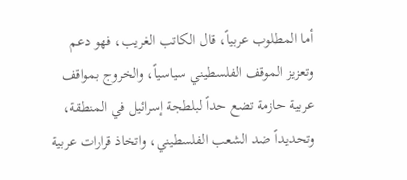أما المطلوب عربياً، قال الكاتب الغريب، فهو دعم وتعزيز الموقف الفلسطيني سياسياً، والخروج بمواقف عربية حازمة تضع حداً لبلطجة إسرائيل في المنطقة، وتحديداً ضد الشعب الفلسطيني، واتخاذ قرارات عربية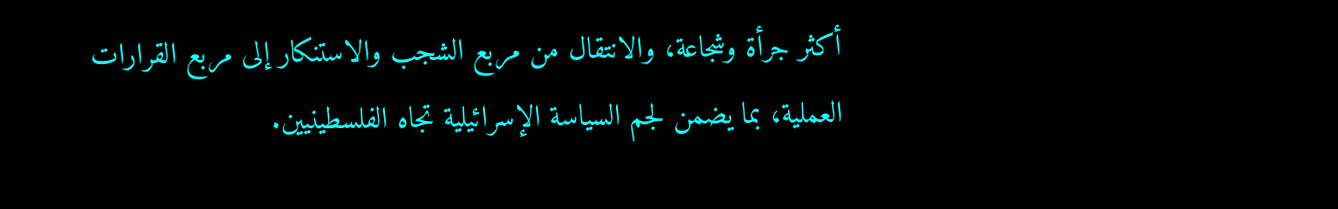أكثر جرأة وشجاعة، والانتقال من مربع الشجب والاستنكار إلى مربع القرارات العملية، بما يضمن لجم السياسة الإسرائيلية تجاه الفلسطينيين.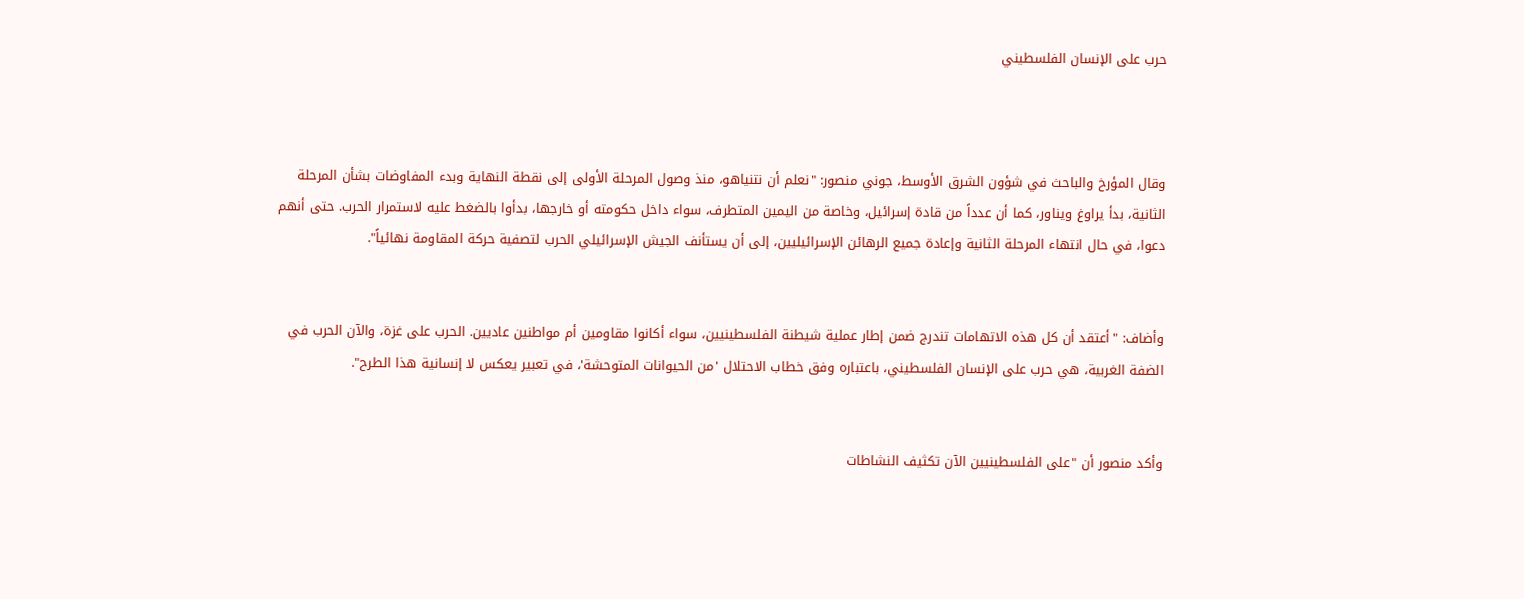حرب على الإنسان الفلسطيني



وقال المؤرخ والباحث في شؤون الشرق الأوسط، جوني منصور: "نعلم أن نتنياهو، منذ وصول المرحلة الأولى إلى نقطة النهاية وبدء المفاوضات بشأن المرحلة الثانية، بدأ يراوغ ويناور، كما أن عدداً من قادة إسرائيل، وخاصة من اليمين المتطرف، سواء داخل حكومته أو خارجها، بدأوا بالضغط عليه لاستمرار الحرب. حتى أنهم دعوا، في حال انتهاء المرحلة الثانية وإعادة جميع الرهائن الإسرائيليين، إلى أن يستأنف الجيش الإسرائيلي الحرب لتصفية حركة المقاومة نهائياً".


وأضاف: "أعتقد أن كل هذه الاتهامات تندرج ضمن إطار عملية شيطنة الفلسطينيين، سواء أكانوا مقاومين أم مواطنين عاديين. الحرب على غزة، والآن الحرب في الضفة الغربية، هي حرب على الإنسان الفلسطيني، باعتباره وفق خطاب الاحتلال 'من الحيوانات المتوحشة'، في تعبير يعكس لا إنسانية هذا الطرح".


وأكد منصور أن "على الفلسطينيين الآن تكثيف النشاطات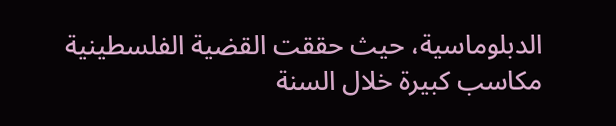الدبلوماسية، حيث حققت القضية الفلسطينية مكاسب كبيرة خلال السنة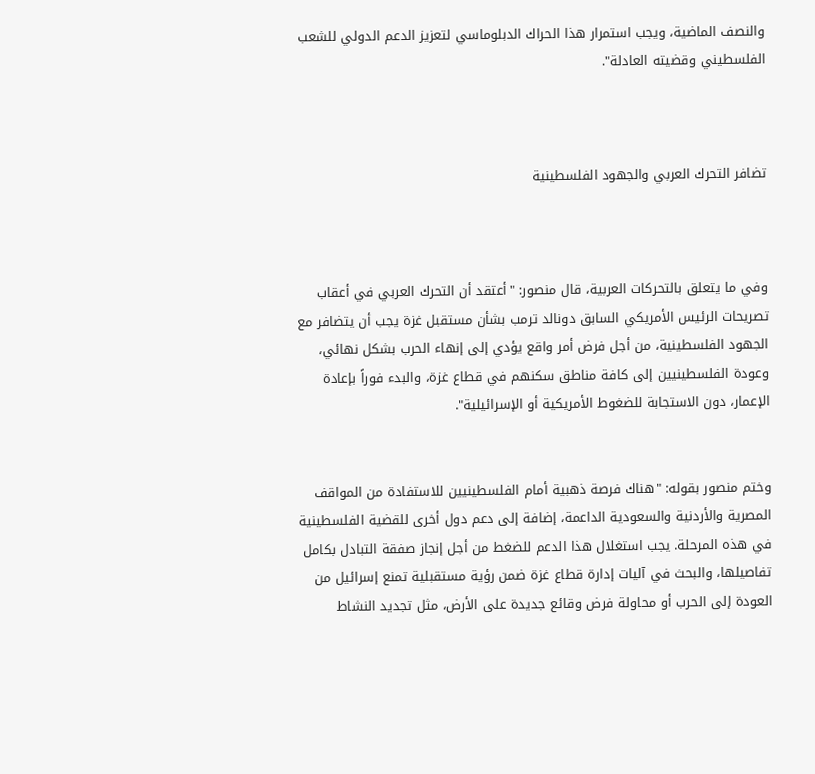والنصف الماضية، ويجب استمرار هذا الحراك الدبلوماسي لتعزيز الدعم الدولي للشعب الفلسطيني وقضيته العادلة".



تضافر التحرك العربي والجهود الفلسطينية



وفي ما يتعلق بالتحركات العربية، قال منصور: "أعتقد أن التحرك العربي في أعقاب تصريحات الرئيس الأمريكي السابق دونالد ترمب بشأن مستقبل غزة يجب أن يتضافر مع الجهود الفلسطينية، من أجل فرض أمر واقع يؤدي إلى إنهاء الحرب بشكل نهائي، وعودة الفلسطينيين إلى كافة مناطق سكنهم في قطاع غزة، والبدء فوراً بإعادة الإعمار، دون الاستجابة للضغوط الأمريكية أو الإسرائيلية".


وختم منصور بقوله: "هناك فرصة ذهبية أمام الفلسطينيين للاستفادة من المواقف المصرية والأردنية والسعودية الداعمة، إضافة إلى دعم دول أخرى للقضية الفلسطينية في هذه المرحلة. يجب استغلال هذا الدعم للضغط من أجل إنجاز صفقة التبادل بكامل تفاصيلها، والبحث في آليات إدارة قطاع غزة ضمن رؤية مستقبلية تمنع إسرائيل من العودة إلى الحرب أو محاولة فرض وقائع جديدة على الأرض، مثل تجديد النشاط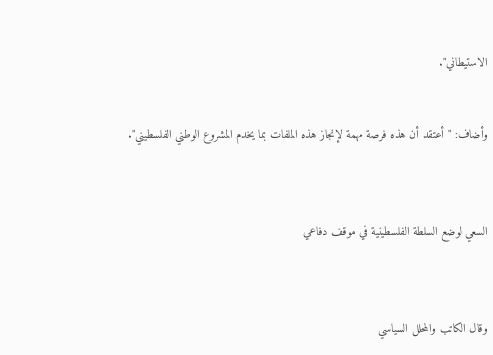الاستيطاني".


وأضاف: "أعتقد أن هذه فرصة مهمة لإنجاز هذه الملفات بما يخدم المشروع الوطني الفلسطيني".



السعي لوضع السلطة الفلسطينية في موقف دفاعي



وقال الكاتب والمحلل السياسي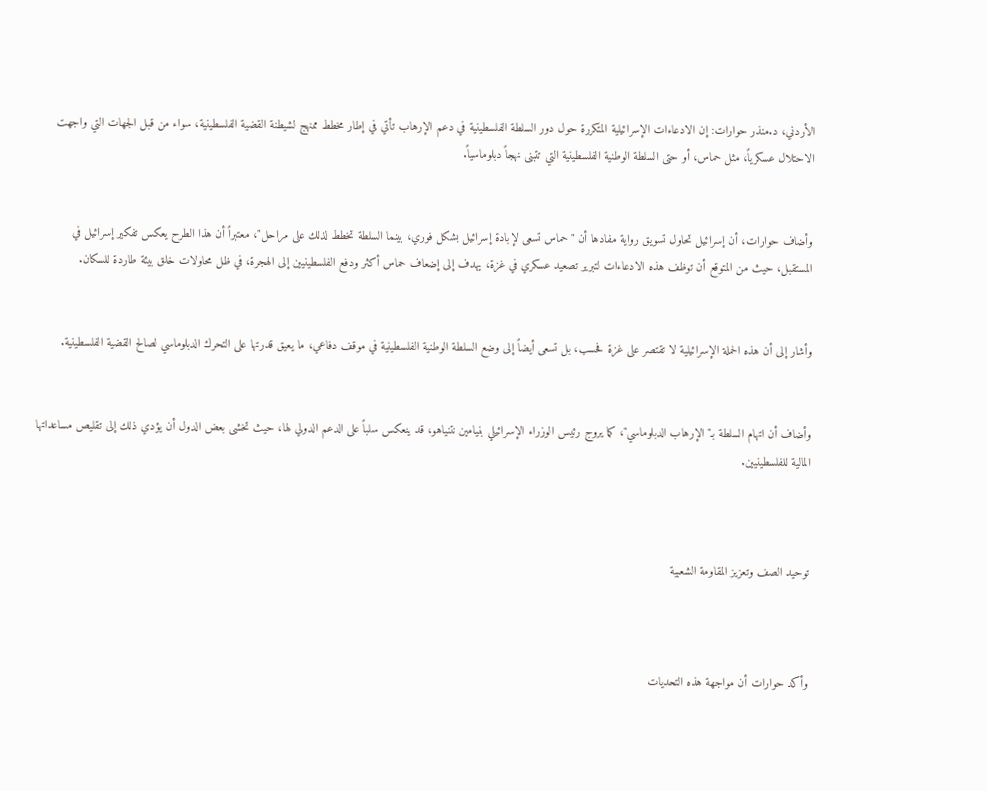الأردني، د.منذر حوارات: إن الادعاءات الإسرائيلية المتكررة حول دور السلطة الفلسطينية في دعم الإرهاب تأتي في إطار مخطط ممنهج لشيطنة القضية الفلسطينية، سواء من قبل الجهات التي واجهت الاحتلال عسكرياً، مثل حماس، أو حتى السلطة الوطنية الفلسطينية التي تتبنى نهجاً دبلوماسياً.


وأضاف حوارات، أن إسرائيل تحاول تسويق رواية مفادها أن "حماس تسعى لإبادة إسرائيل بشكل فوري، بينما السلطة تخطط لذلك على مراحل"، معتبراً أن هذا الطرح يعكس تفكير إسرائيل في المستقبل، حيث من المتوقع أن توظف هذه الادعاءات لتبرير تصعيد عسكري في غزة، يهدف إلى إضعاف حماس أكثر ودفع الفلسطينيين إلى الهجرة، في ظل محاولات خلق بيئة طاردة للسكان.


وأشار إلى أن هذه الحملة الإسرائيلية لا تقتصر على غزة فحسب، بل تسعى أيضاً إلى وضع السلطة الوطنية الفلسطينية في موقف دفاعي، ما يعيق قدرتها على التحرك الدبلوماسي لصالح القضية الفلسطينية.


وأضاف أن اتهام السلطة بـ"الإرهاب الدبلوماسي"، كما يروج رئيس الوزراء الإسرائيلي بنيامين نتنياهو، قد ينعكس سلباً على الدعم الدولي لها، حيث تخشى بعض الدول أن يؤدي ذلك إلى تقليص مساعداتها المالية للفلسطينيين.



توحيد الصف وتعزيز المقاومة الشعبية



وأكد حوارات أن مواجهة هذه التحديات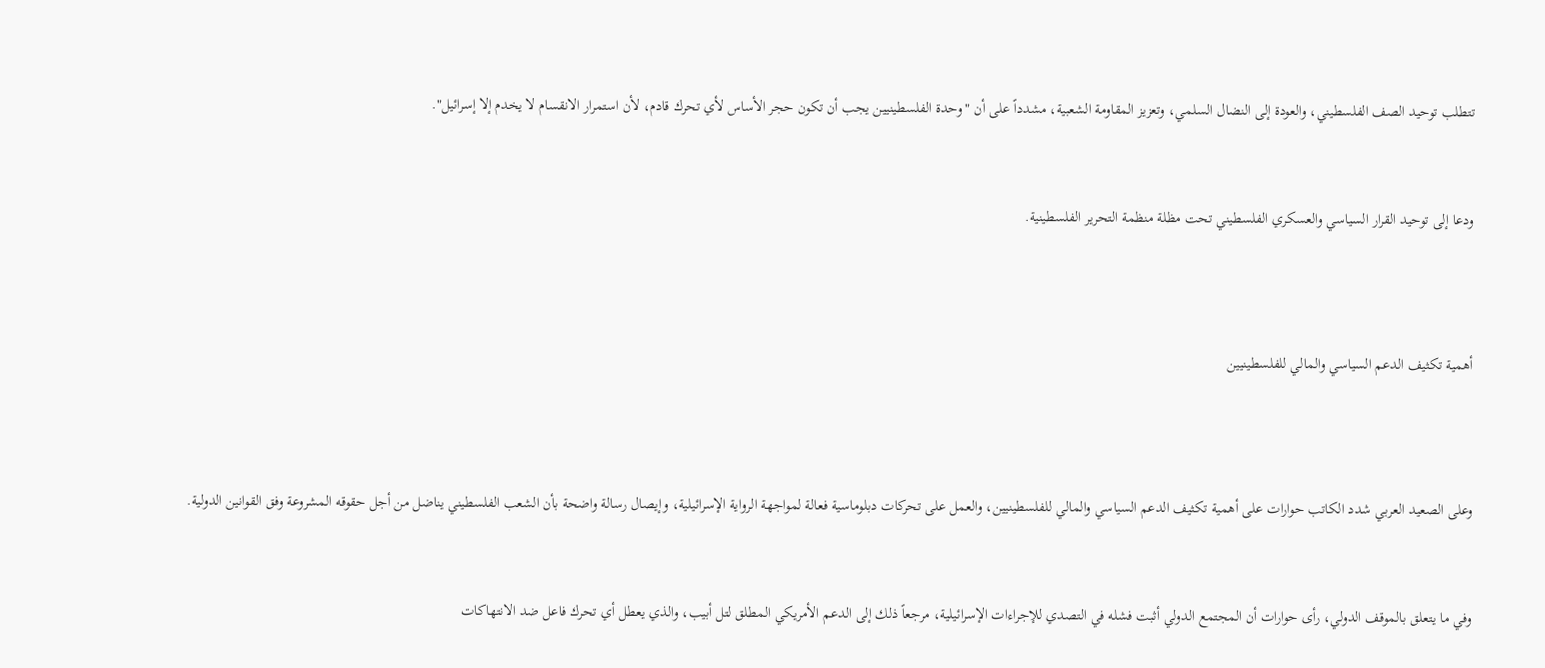تتطلب توحيد الصف الفلسطيني، والعودة إلى النضال السلمي، وتعزيز المقاومة الشعبية، مشدداً على أن "وحدة الفلسطينيين يجب أن تكون حجر الأساس لأي تحرك قادم، لأن استمرار الانقسام لا يخدم إلا إسرائيل".


ودعا إلى توحيد القرار السياسي والعسكري الفلسطيني تحت مظلة منظمة التحرير الفلسطينية.



أهمية تكثيف الدعم السياسي والمالي للفلسطينيين



وعلى الصعيد العربي شدد الكاتب حوارات على أهمية تكثيف الدعم السياسي والمالي للفلسطينيين، والعمل على تحركات دبلوماسية فعالة لمواجهة الرواية الإسرائيلية، وإيصال رسالة واضحة بأن الشعب الفلسطيني يناضل من أجل حقوقه المشروعة وفق القوانين الدولية.


وفي ما يتعلق بالموقف الدولي، رأى حوارات أن المجتمع الدولي أثبت فشله في التصدي للإجراءات الإسرائيلية، مرجعاً ذلك إلى الدعم الأمريكي المطلق لتل أبيب، والذي يعطل أي تحرك فاعل ضد الانتهاكات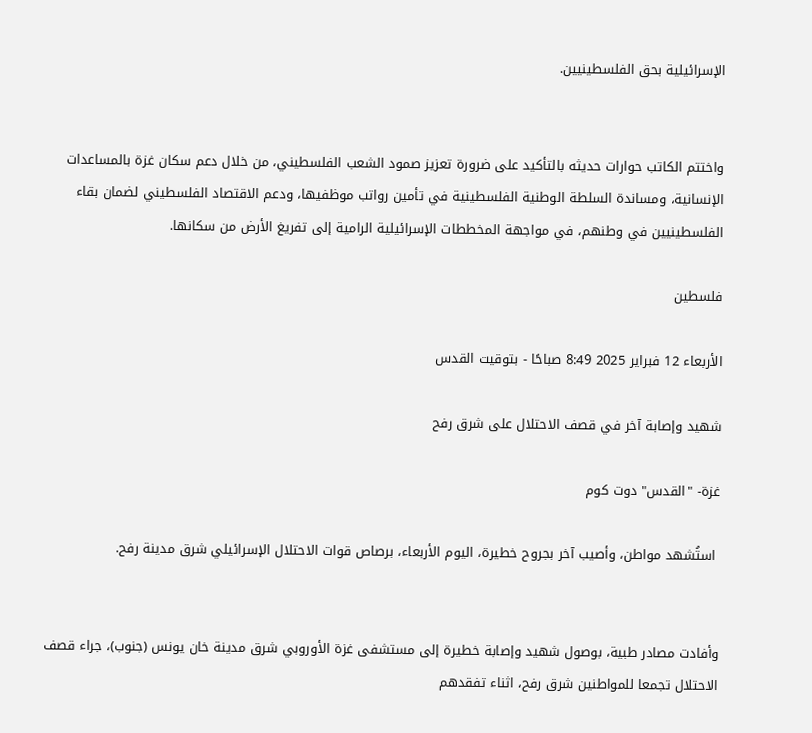الإسرائيلية بحق الفلسطينيين.


واختتم الكاتب حوارات حديثه بالتأكيد على ضرورة تعزيز صمود الشعب الفلسطيني، من خلال دعم سكان غزة بالمساعدات الإنسانية، ومساندة السلطة الوطنية الفلسطينية في تأمين رواتب موظفيها، ودعم الاقتصاد الفلسطيني لضمان بقاء الفلسطينيين في وطنهم، في مواجهة المخططات الإسرائيلية الرامية إلى تفريغ الأرض من سكانها.

فلسطين

الأربعاء 12 فبراير 2025 8:49 صباحًا - بتوقيت القدس

شهيد وإصابة آخر في قصف الاحتلال على شرق رفح

غزة- "القدس" دوت كوم

 استُشهد مواطن، وأصيب آخر بجروح خطيرة، اليوم الأربعاء، برصاص قوات الاحتلال الإسرائيلي شرق مدينة رفح.


وأفادت مصادر طبية، بوصول شهيد وإصابة خطيرة إلى مستشفى غزة الأوروبي شرق مدينة خان يونس (جنوب)، جراء قصف الاحتلال تجمعا للمواطنين شرق رفح، اثناء تفقدهم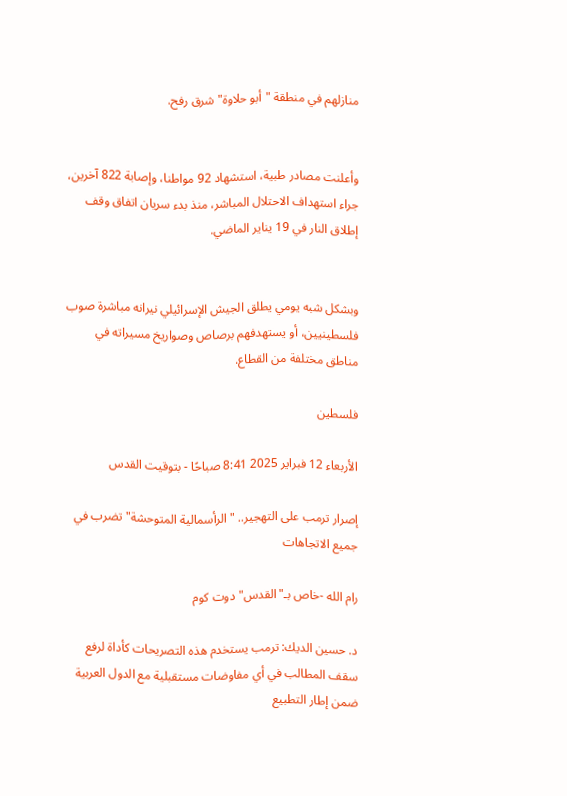منازلهم في منطقة "أبو حلاوة" شرق رفح.


وأعلنت مصادر طبية، استشهاد 92 مواطنا، وإصابة 822 آخرين، جراء استهداف الاحتلال المباشر، منذ بدء سريان اتفاق وقف إطلاق النار في 19 يناير الماضي.


وبشكل شبه يومي يطلق الجيش الإسرائيلي نيرانه مباشرة صوب فلسطينيين، أو يستهدفهم برصاص وصواريخ مسيراته في مناطق مختلفة من القطاع.

فلسطين

الأربعاء 12 فبراير 2025 8:41 صباحًا - بتوقيت القدس

إصرار ترمب على التهجير.. "الرأسمالية المتوحشة" تضرب في جميع الاتجاهات

رام الله -خاص بـ"القدس" دوت كوم

د. حسين الديك: ترمب يستخدم هذه التصريحات كأداة لرفع سقف المطالب في أي مفاوضات مستقبلية مع الدول العربية ضمن إطار التطبيع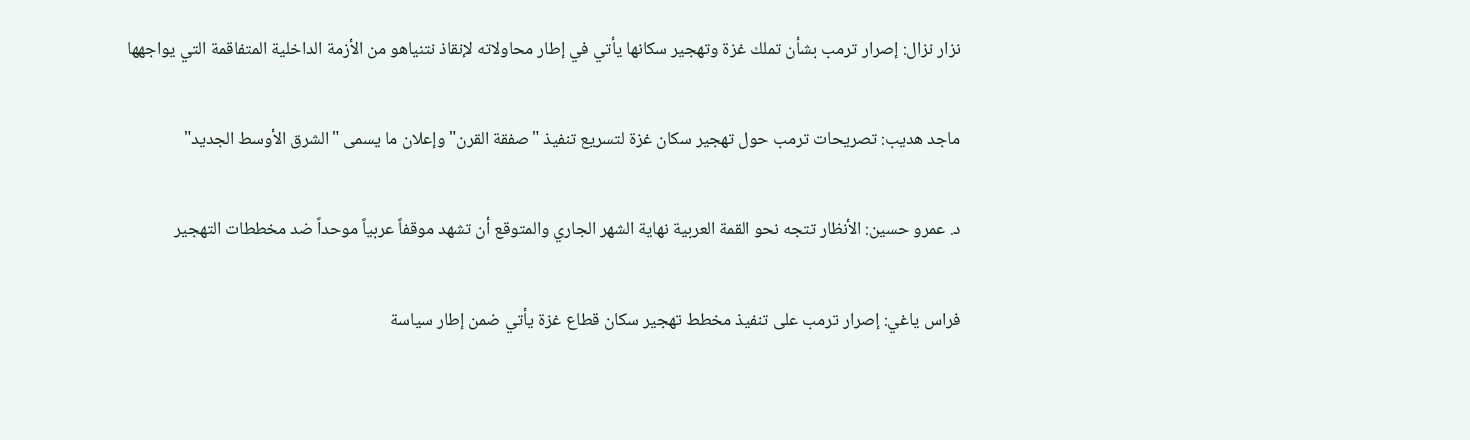نزار نزال: إصرار ترمب بشأن تملك غزة وتهجير سكانها يأتي في إطار محاولاته لإنقاذ نتنياهو من الأزمة الداخلية المتفاقمة التي يواجهها

ماجد هديب: تصريحات ترمب حول تهجير سكان غزة لتسريع تنفيذ "صفقة القرن" وإعلان ما يسمى "الشرق الأوسط الجديد"

د. عمرو حسين: الأنظار تتجه نحو القمة العربية نهاية الشهر الجاري والمتوقع أن تشهد موقفاً عربياً موحداً ضد مخططات التهجير

فراس ياغي: إصرار ترمب على تنفيذ مخطط تهجير سكان قطاع غزة يأتي ضمن إطار سياسة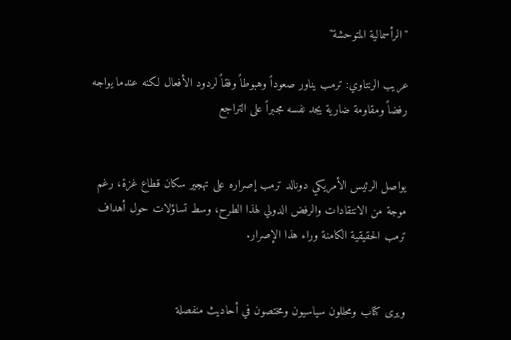"الرأسمالية المتوحشة"

عريب الرنتاوي: ترمب يناور صعوداً وهبوطاً وفقاً لردود الأفعال لكنه عندما يواجه رفضاً ومقاومة ضارية يجد نفسه مجبراً على التراجع


يواصل الرئيس الأمريكي دونالد ترمب إصراره على تهجير سكان قطاع غزة، رغم موجة من الانتقادات والرفض الدولي لهذا الطرح، وسط تساؤلات حول أهداف ترمب الحقيقية الكامنة وراء هذا الإصرار.


ويرى كتاب ومحللون سياسيون ومختصون في أحاديث منفصلة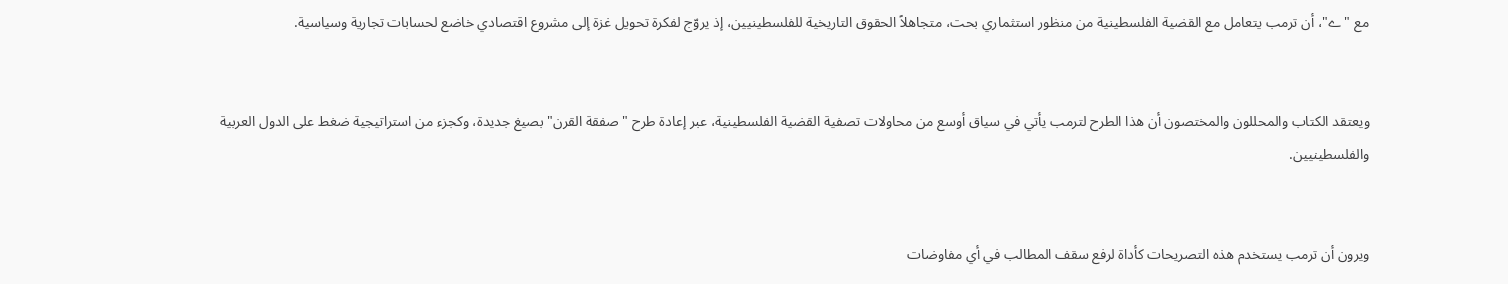مع "ے"، أن ترمب يتعامل مع القضية الفلسطينية من منظور استثماري بحت، متجاهلاً الحقوق التاريخية للفلسطينيين، إذ يروّج لفكرة تحويل غزة إلى مشروع اقتصادي خاضع لحسابات تجارية وسياسية.


ويعتقد الكتاب والمحللون والمختصون أن هذا الطرح لترمب يأتي في سياق أوسع من محاولات تصفية القضية الفلسطينية، عبر إعادة طرح "صفقة القرن" بصيغ جديدة، وكجزء من استراتيجية ضغط على الدول العربية والفلسطينيين.


ويرون أن ترمب يستخدم هذه التصريحات كأداة لرفع سقف المطالب في أي مفاوضات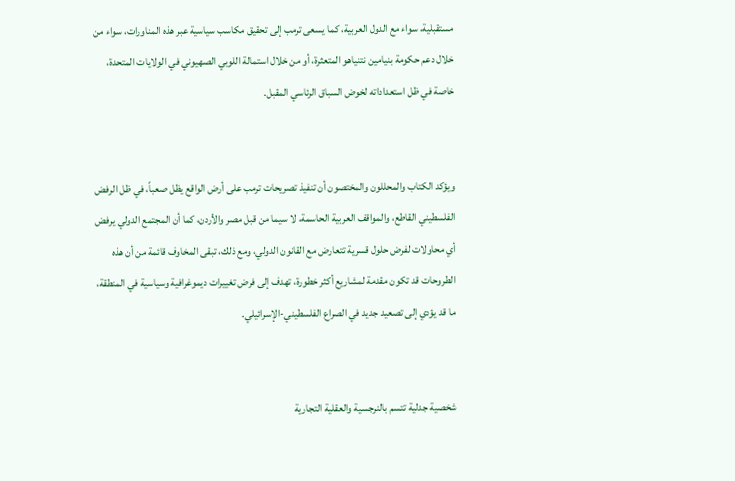مستقبلية، سواء مع الدول العربية، كما يسعى ترمب إلى تحقيق مكاسب سياسية عبر هذه المناورات، سواء من خلال دعم حكومة بنيامين نتنياهو المتعثرة، أو من خلال استمالة اللوبي الصهيوني في الولايات المتحدة، خاصة في ظل استعداداته لخوض السباق الرئاسي المقبل.


ويؤكد الكتاب والمحللون والمختصون أن تنفيذ تصريحات ترمب على أرض الواقع يظل صعباً، في ظل الرفض الفلسطيني القاطع، والمواقف العربية الحاسمة، لا سيما من قبل مصر والأردن، كما أن المجتمع الدولي يرفض أي محاولات لفرض حلول قسرية تتعارض مع القانون الدولي، ومع ذلك، تبقى المخاوف قائمة من أن هذه الطروحات قد تكون مقدمة لمشاريع أكثر خطورة، تهدف إلى فرض تغييرات ديموغرافية وسياسية في المنطقة، ما قد يؤدي إلى تصعيد جديد في الصراع الفلسطيني-الإسرائيلي.


شخصية جدلية تتسم بالنرجسية والعقلية التجارية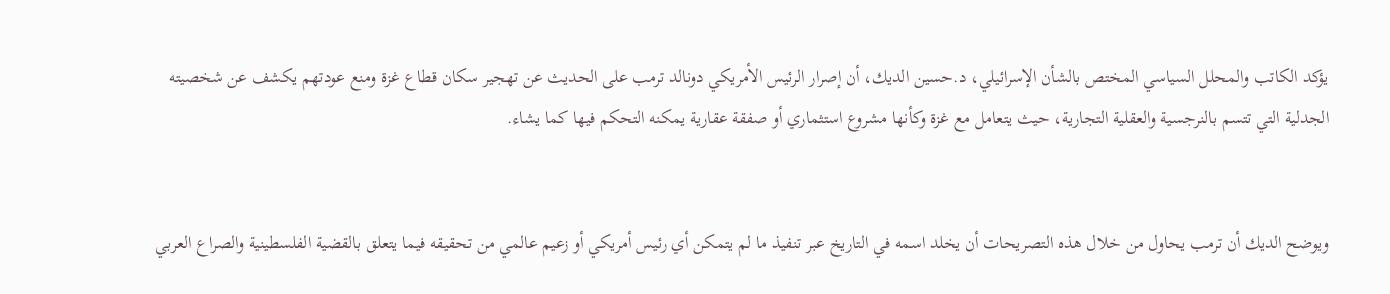يؤكد الكاتب والمحلل السياسي المختص بالشأن الإسرائيلي، د.حسين الديك، أن إصرار الرئيس الأمريكي دونالد ترمب على الحديث عن تهجير سكان قطاع غزة ومنع عودتهم يكشف عن شخصيته الجدلية التي تتسم بالنرجسية والعقلية التجارية، حيث يتعامل مع غزة وكأنها مشروع استثماري أو صفقة عقارية يمكنه التحكم فيها كما يشاء.


ويوضح الديك أن ترمب يحاول من خلال هذه التصريحات أن يخلد اسمه في التاريخ عبر تنفيذ ما لم يتمكن أي رئيس أمريكي أو زعيم عالمي من تحقيقه فيما يتعلق بالقضية الفلسطينية والصراع العربي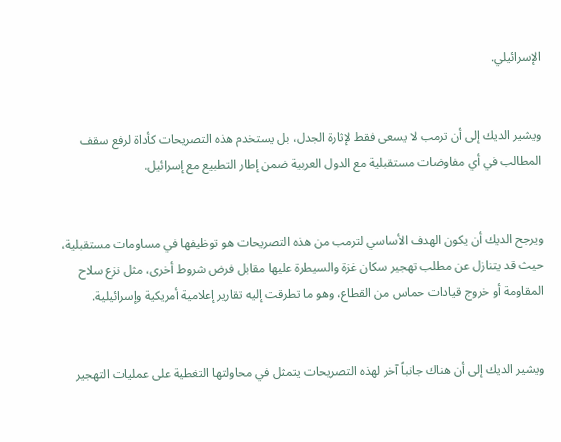الإسرائيلي.


ويشير الديك إلى أن ترمب لا يسعى فقط لإثارة الجدل، بل يستخدم هذه التصريحات كأداة لرفع سقف المطالب في أي مفاوضات مستقبلية مع الدول العربية ضمن إطار التطبيع مع إسرائيل.


ويرجح الديك أن يكون الهدف الأساسي لترمب من هذه التصريحات هو توظيفها في مساومات مستقبلية، حيث قد يتنازل عن مطلب تهجير سكان غزة والسيطرة عليها مقابل فرض شروط أخرى، مثل نزع سلاح المقاومة أو خروج قيادات حماس من القطاع، وهو ما تطرقت إليه تقارير إعلامية أمريكية وإسرائيلية.


ويشير الديك إلى أن هناك جانباً آخر لهذه التصريحات يتمثل في محاولتها التغطية على عمليات التهجير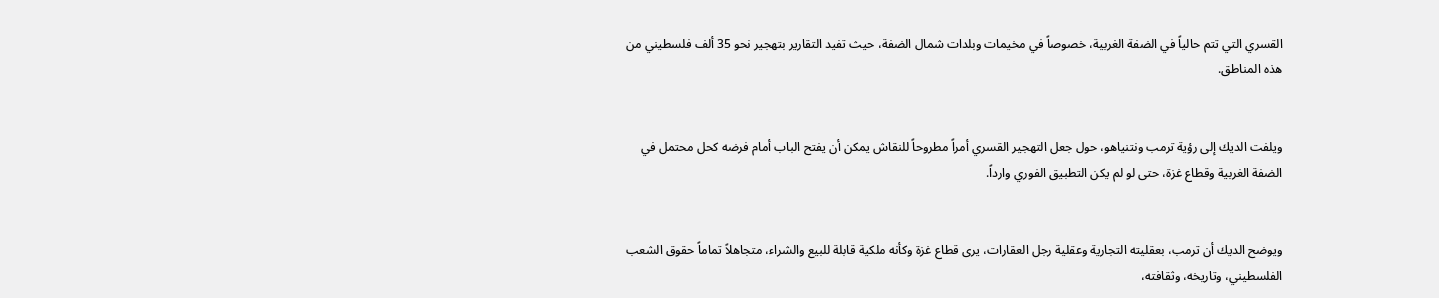القسري التي تتم حالياً في الضفة الغربية، خصوصاً في مخيمات وبلدات شمال الضفة، حيث تفيد التقارير بتهجير نحو 35 ألف فلسطيني من هذه المناطق.


ويلفت الديك إلى رؤية ترمب ونتنياهو، حول جعل التهجير القسري أمراً مطروحاً للنقاش يمكن أن يفتح الباب أمام فرضه كحل محتمل في الضفة الغربية وقطاع غزة، حتى لو لم يكن التطبيق الفوري وارداً.


ويوضح الديك أن ترمب، بعقليته التجارية وعقلية رجل العقارات، يرى قطاع غزة وكأنه ملكية قابلة للبيع والشراء، متجاهلاً تماماً حقوق الشعب الفلسطيني، وتاريخه، وثقافته،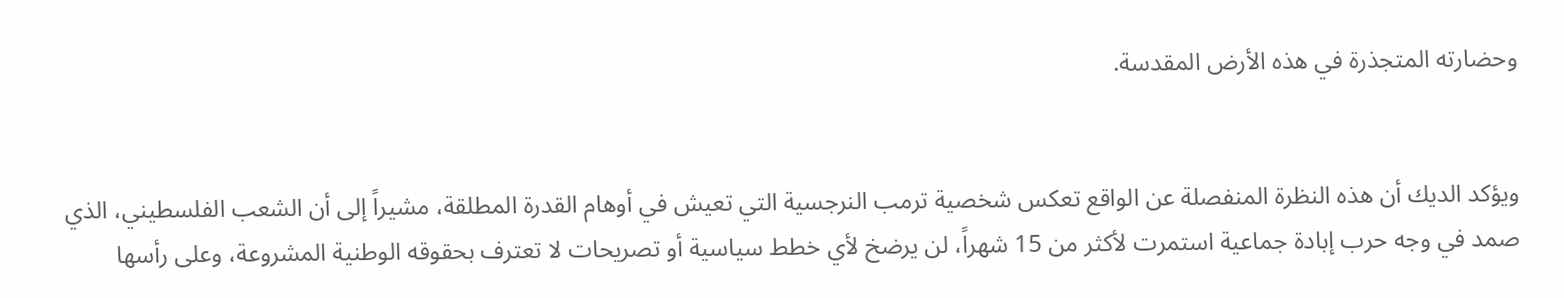وحضارته المتجذرة في هذه الأرض المقدسة.


ويؤكد الديك أن هذه النظرة المنفصلة عن الواقع تعكس شخصية ترمب النرجسية التي تعيش في أوهام القدرة المطلقة، مشيراً إلى أن الشعب الفلسطيني، الذي صمد في وجه حرب إبادة جماعية استمرت لأكثر من 15 شهراً، لن يرضخ لأي خطط سياسية أو تصريحات لا تعترف بحقوقه الوطنية المشروعة، وعلى رأسها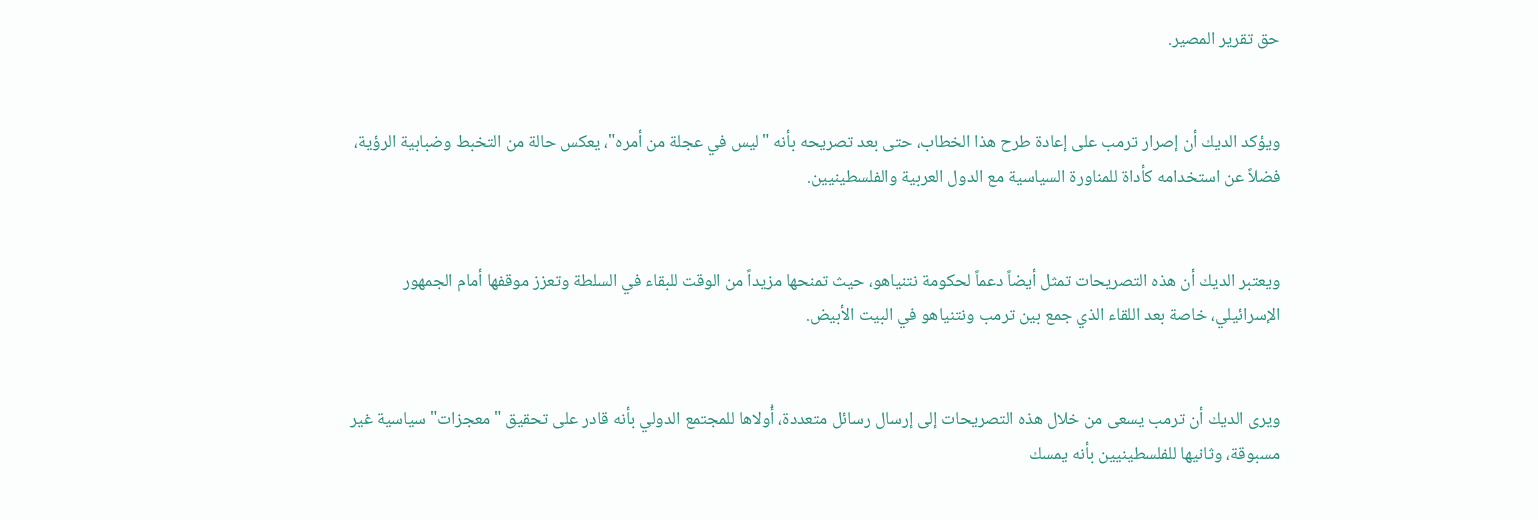حق تقرير المصير.


ويؤكد الديك أن إصرار ترمب على إعادة طرح هذا الخطاب، حتى بعد تصريحه بأنه "ليس في عجلة من أمره"، يعكس حالة من التخبط وضبابية الرؤية، فضلاً عن استخدامه كأداة للمناورة السياسية مع الدول العربية والفلسطينيين.


ويعتبر الديك أن هذه التصريحات تمثل أيضاً دعماً لحكومة نتنياهو، حيث تمنحها مزيداً من الوقت للبقاء في السلطة وتعزز موقفها أمام الجمهور الإسرائيلي، خاصة بعد اللقاء الذي جمع بين ترمب ونتنياهو في البيت الأبيض.


ويرى الديك أن ترمب يسعى من خلال هذه التصريحات إلى إرسال رسائل متعددة، أُولاها للمجتمع الدولي بأنه قادر على تحقيق "معجزات" سياسية غير مسبوقة، وثانيها للفلسطينيين بأنه يمسك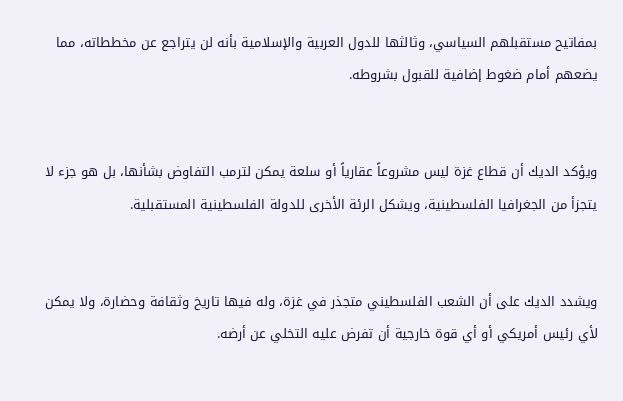بمفاتيح مستقبلهم السياسي، وثالثها للدول العربية والإسلامية بأنه لن يتراجع عن مخططاته، مما يضعهم أمام ضغوط إضافية للقبول بشروطه.


ويؤكد الديك أن قطاع غزة ليس مشروعاً عقارياً أو سلعة يمكن لترمب التفاوض بشأنها، بل هو جزء لا يتجزأ من الجغرافيا الفلسطينية، ويشكل الرئة الأخرى للدولة الفلسطينية المستقبلية.


ويشدد الديك على أن الشعب الفلسطيني متجذر في غزة، وله فيها تاريخ وثقافة وحضارة، ولا يمكن لأي رئيس أمريكي أو أي قوة خارجية أن تفرض عليه التخلي عن أرضه.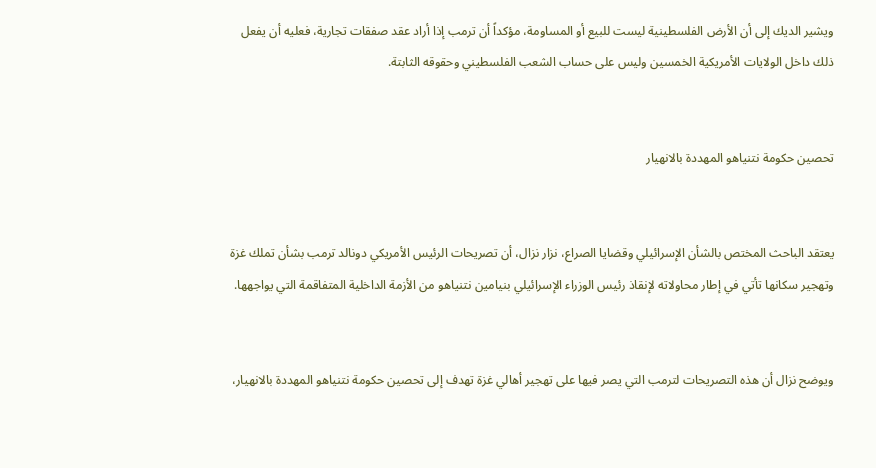ويشير الديك إلى أن الأرض الفلسطينية ليست للبيع أو المساومة، مؤكداً أن ترمب إذا أراد عقد صفقات تجارية، فعليه أن يفعل ذلك داخل الولايات الأمريكية الخمسين وليس على حساب الشعب الفلسطيني وحقوقه الثابتة.


تحصين حكومة نتنياهو المهددة بالانهيار


يعتقد الباحث المختص بالشأن الإسرائيلي وقضايا الصراع، نزار نزال، أن تصريحات الرئيس الأمريكي دونالد ترمب بشأن تملك غزة وتهجير سكانها تأتي في إطار محاولاته لإنقاذ رئيس الوزراء الإسرائيلي بنيامين نتنياهو من الأزمة الداخلية المتفاقمة التي يواجهها.


ويوضح نزال أن هذه التصريحات لترمب التي يصر فيها على تهجير أهالي غزة تهدف إلى تحصين حكومة نتنياهو المهددة بالانهيار،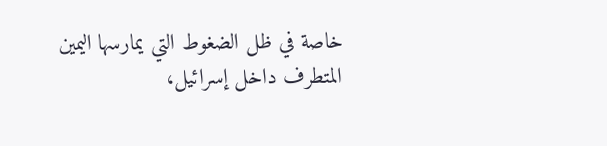خاصة في ظل الضغوط التي يمارسها اليمين المتطرف داخل إسرائيل،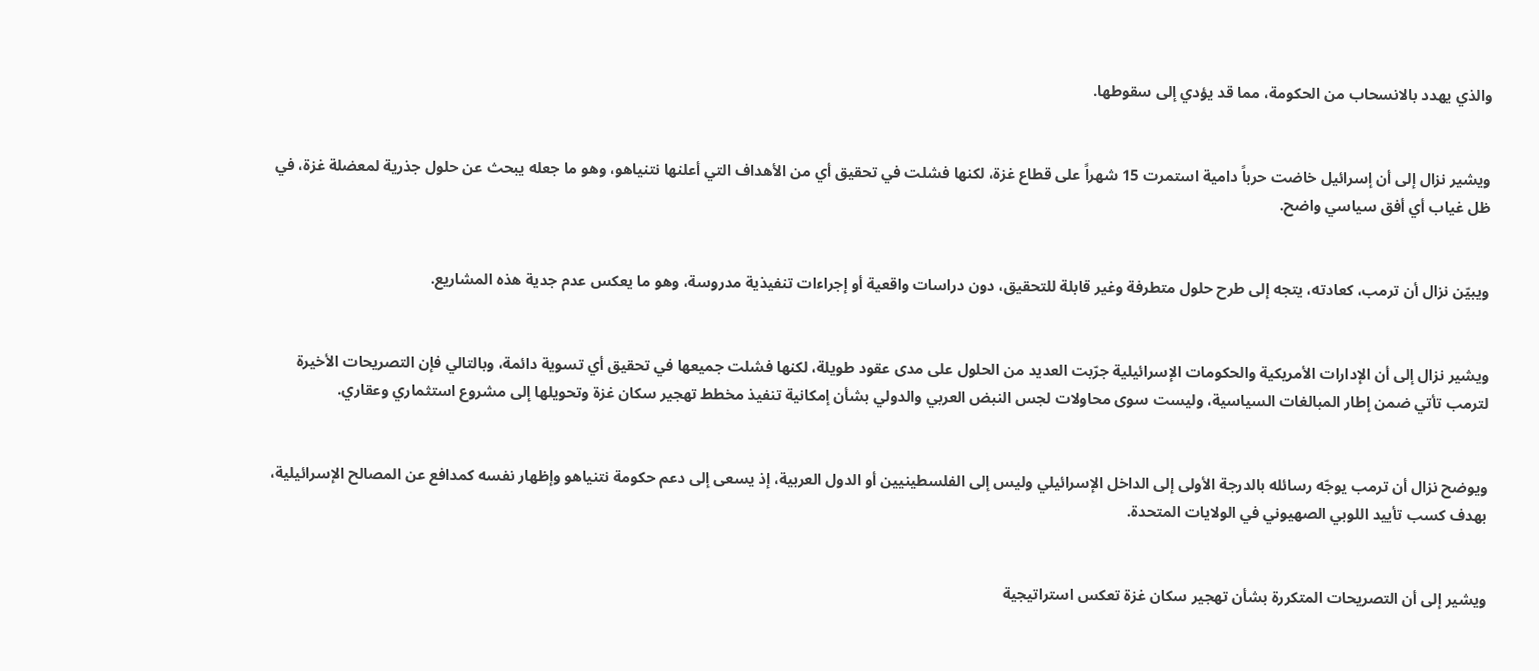والذي يهدد بالانسحاب من الحكومة، مما قد يؤدي إلى سقوطها.


ويشير نزال إلى أن إسرائيل خاضت حرباً دامية استمرت 15 شهراً على قطاع غزة، لكنها فشلت في تحقيق أي من الأهداف التي أعلنها نتنياهو، وهو ما جعله يبحث عن حلول جذرية لمعضلة غزة، في ظل غياب أي أفق سياسي واضح.


ويبيّن نزال أن ترمب، كعادته، يتجه إلى طرح حلول متطرفة وغير قابلة للتحقيق، دون دراسات واقعية أو إجراءات تنفيذية مدروسة، وهو ما يعكس عدم جدية هذه المشاريع.


ويشير نزال إلى أن الإدارات الأمريكية والحكومات الإسرائيلية جرّبت العديد من الحلول على مدى عقود طويلة، لكنها فشلت جميعها في تحقيق أي تسوية دائمة، وبالتالي فإن التصريحات الأخيرة لترمب تأتي ضمن إطار المبالغات السياسية، وليست سوى محاولات لجس النبض العربي والدولي بشأن إمكانية تنفيذ مخطط تهجير سكان غزة وتحويلها إلى مشروع استثماري وعقاري.


ويوضح نزال أن ترمب يوجّه رسائله بالدرجة الأولى إلى الداخل الإسرائيلي وليس إلى الفلسطينيين أو الدول العربية، إذ يسعى إلى دعم حكومة نتنياهو وإظهار نفسه كمدافع عن المصالح الإسرائيلية، بهدف كسب تأييد اللوبي الصهيوني في الولايات المتحدة.


ويشير إلى أن التصريحات المتكررة بشأن تهجير سكان غزة تعكس استراتيجية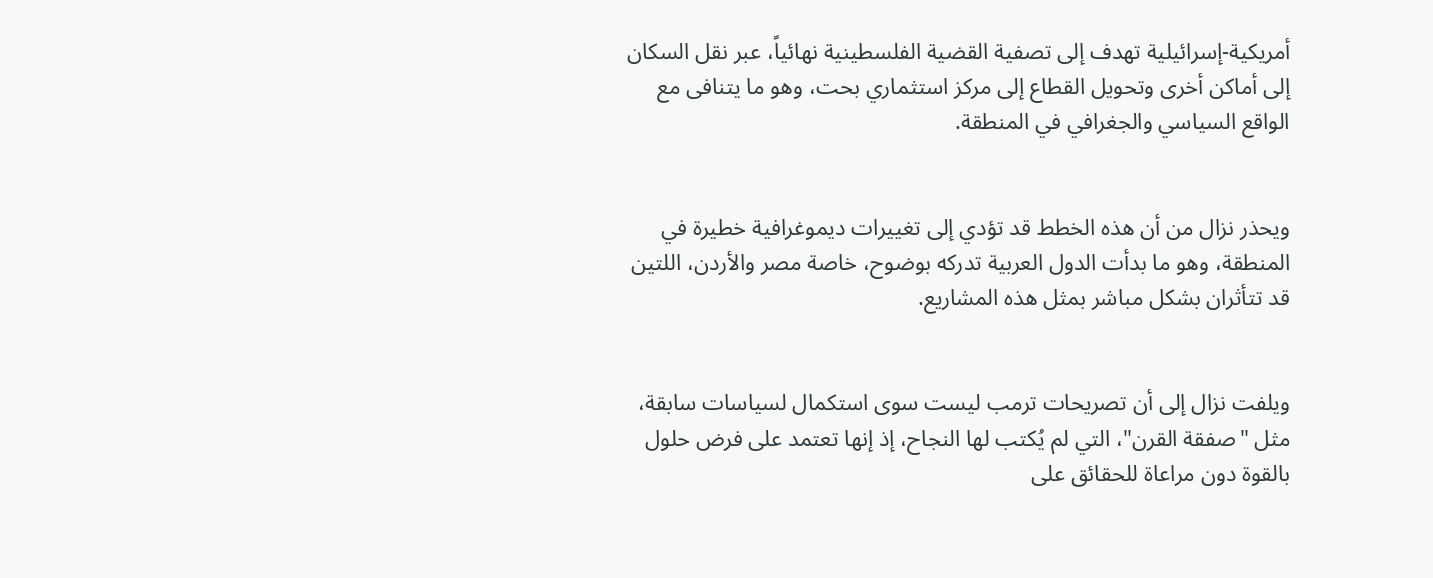أمريكية-إسرائيلية تهدف إلى تصفية القضية الفلسطينية نهائياً، عبر نقل السكان إلى أماكن أخرى وتحويل القطاع إلى مركز استثماري بحت، وهو ما يتنافى مع الواقع السياسي والجغرافي في المنطقة.


ويحذر نزال من أن هذه الخطط قد تؤدي إلى تغييرات ديموغرافية خطيرة في المنطقة، وهو ما بدأت الدول العربية تدركه بوضوح، خاصة مصر والأردن، اللتين قد تتأثران بشكل مباشر بمثل هذه المشاريع.


ويلفت نزال إلى أن تصريحات ترمب ليست سوى استكمال لسياسات سابقة، مثل "صفقة القرن"، التي لم يُكتب لها النجاح، إذ إنها تعتمد على فرض حلول بالقوة دون مراعاة للحقائق على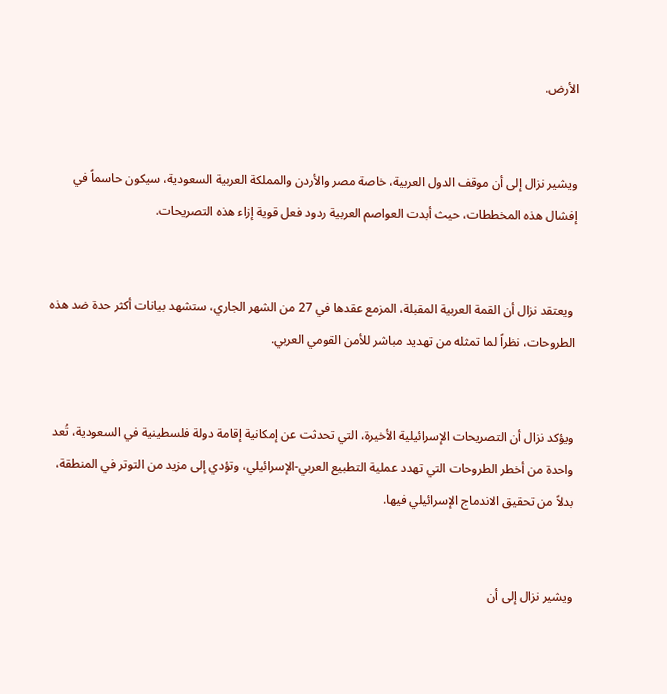الأرض.


ويشير نزال إلى أن موقف الدول العربية، خاصة مصر والأردن والمملكة العربية السعودية، سيكون حاسماً في إفشال هذه المخططات، حيث أبدت العواصم العربية ردود فعل قوية إزاء هذه التصريحات.


 ويعتقد نزال أن القمة العربية المقبلة، المزمع عقدها في 27 من الشهر الجاري، ستشهد بيانات أكثر حدة ضد هذه الطروحات، نظراً لما تمثله من تهديد مباشر للأمن القومي العربي.


ويؤكد نزال أن التصريحات الإسرائيلية الأخيرة، التي تحدثت عن إمكانية إقامة دولة فلسطينية في السعودية، تُعد واحدة من أخطر الطروحات التي تهدد عملية التطبيع العربي-الإسرائيلي، وتؤدي إلى مزيد من التوتر في المنطقة، بدلاً من تحقيق الاندماج الإسرائيلي فيها.


ويشير نزال إلى أن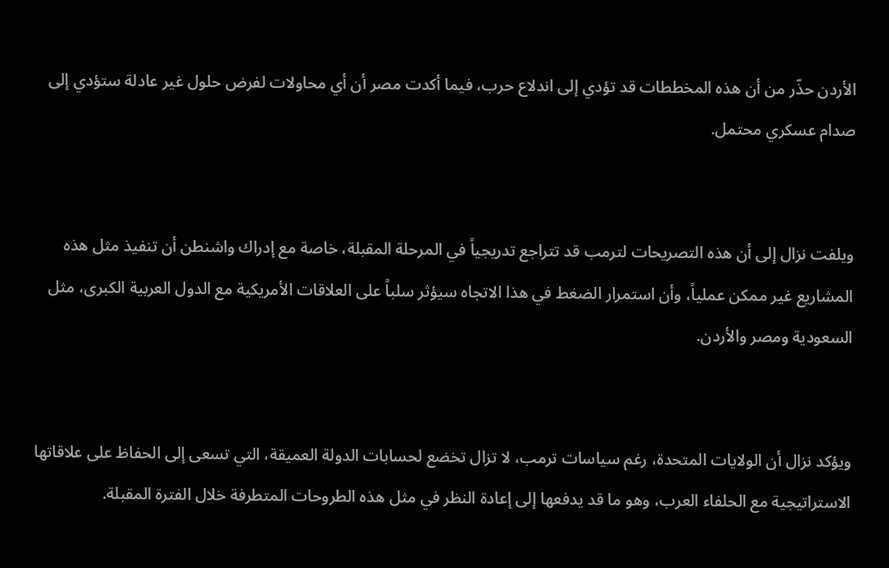الأردن حذّر من أن هذه المخططات قد تؤدي إلى اندلاع حرب، فيما أكدت مصر أن أي محاولات لفرض حلول غير عادلة ستؤدي إلى صدام عسكري محتمل.


ويلفت نزال إلى أن هذه التصريحات لترمب قد تتراجع تدريجياً في المرحلة المقبلة، خاصة مع إدراك واشنطن أن تنفيذ مثل هذه المشاريع غير ممكن عملياً، وأن استمرار الضغط في هذا الاتجاه سيؤثر سلباً على العلاقات الأمريكية مع الدول العربية الكبرى، مثل السعودية ومصر والأردن.


ويؤكد نزال أن الولايات المتحدة، رغم سياسات ترمب، لا تزال تخضع لحسابات الدولة العميقة، التي تسعى إلى الحفاظ على علاقاتها الاستراتيجية مع الحلفاء العرب، وهو ما قد يدفعها إلى إعادة النظر في مثل هذه الطروحات المتطرفة خلال الفترة المقبلة.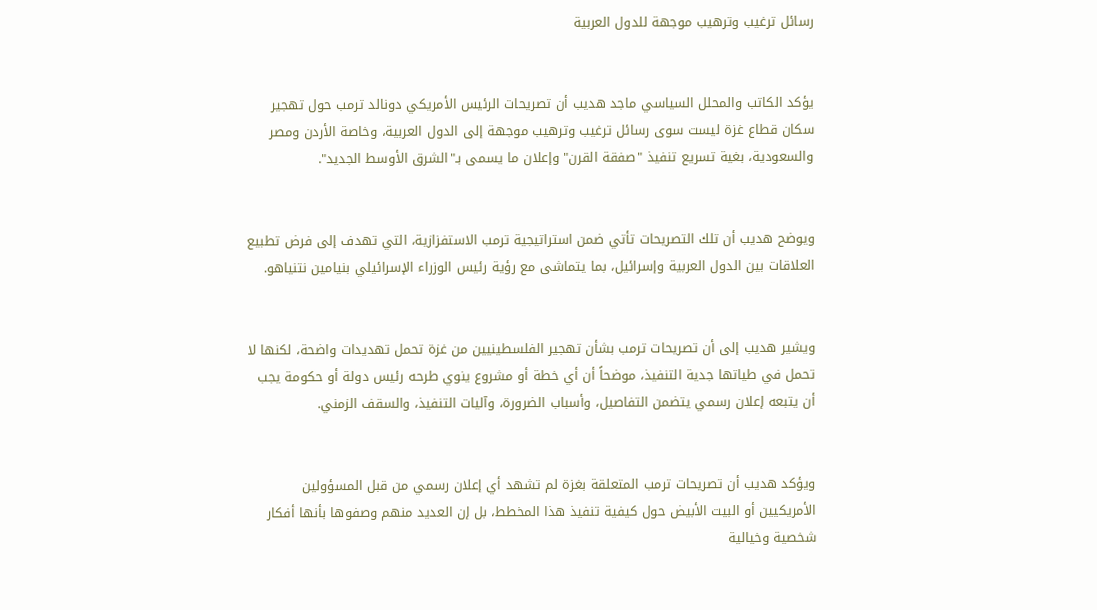رسائل ترغيب وترهيب موجهة للدول العربية


يؤكد الكاتب والمحلل السياسي ماجد هديب أن تصريحات الرئيس الأمريكي دونالد ترمب حول تهجير سكان قطاع غزة ليست سوى رسائل ترغيب وترهيب موجهة إلى الدول العربية، وخاصة الأردن ومصر والسعودية، بغية تسريع تنفيذ "صفقة القرن" وإعلان ما يسمى بـ"الشرق الأوسط الجديد".


ويوضح هديب أن تلك التصريحات تأتي ضمن استراتيجية ترمب الاستفزازية، التي تهدف إلى فرض تطبيع العلاقات بين الدول العربية وإسرائيل، بما يتماشى مع رؤية رئيس الوزراء الإسرائيلي بنيامين نتنياهو.


ويشير هديب إلى أن تصريحات ترمب بشأن تهجير الفلسطينيين من غزة تحمل تهديدات واضحة، لكنها لا تحمل في طياتها جدية التنفيذ، موضحاً أن أي خطة أو مشروع ينوي طرحه رئيس دولة أو حكومة يجب أن يتبعه إعلان رسمي يتضمن التفاصيل، وأسباب الضرورة، وآليات التنفيذ، والسقف الزمني.


ويؤكد هديب أن تصريحات ترمب المتعلقة بغزة لم تشهد أي إعلان رسمي من قبل المسؤولين الأمريكيين أو البيت الأبيض حول كيفية تنفيذ هذا المخطط، بل إن العديد منهم وصفوها بأنها أفكار شخصية وخيالية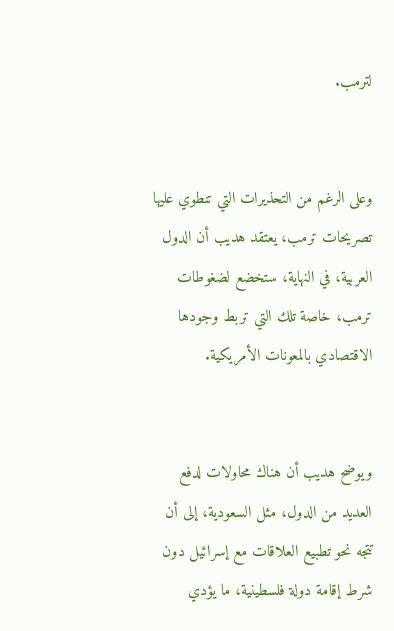لترمب.


وعلى الرغم من التحذيرات التي تنطوي عليها تصريحات ترمب، يعتقد هديب أن الدول العربية، في النهاية، ستخضع لضغوطات ترمب، خاصة تلك التي تربط وجودها الاقتصادي بالمعونات الأمريكية.


ويوضح هديب أن هناك محاولات لدفع العديد من الدول، مثل السعودية، إلى أن تتجه نحو تطبيع العلاقات مع إسرائيل دون شرط إقامة دولة فلسطينية، ما يؤدي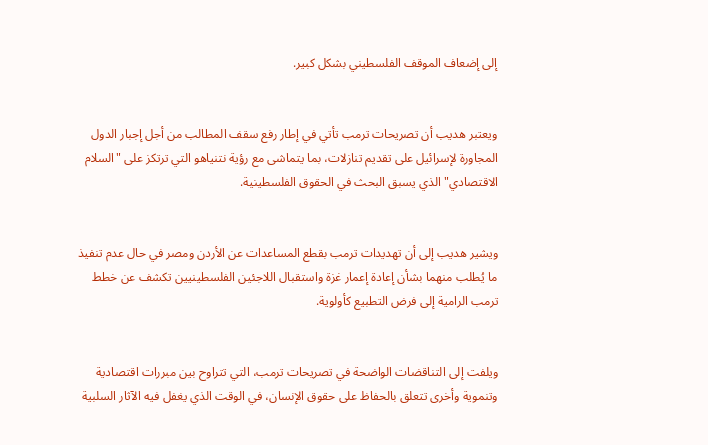إلى إضعاف الموقف الفلسطيني بشكل كبير.


ويعتبر هديب أن تصريحات ترمب تأتي في إطار رفع سقف المطالب من أجل إجبار الدول المجاورة لإسرائيل على تقديم تنازلات، بما يتماشى مع رؤية نتنياهو التي ترتكز على "السلام الاقتصادي" الذي يسبق البحث في الحقوق الفلسطينية.


ويشير هديب إلى أن تهديدات ترمب بقطع المساعدات عن الأردن ومصر في حال عدم تنفيذ ما يُطلب منهما بشأن إعادة إعمار غزة واستقبال اللاجئين الفلسطينيين تكشف عن خطط ترمب الرامية إلى فرض التطبيع كأولوية.


ويلفت إلى التناقضات الواضحة في تصريحات ترمب، التي تتراوح بين مبررات اقتصادية وتنموية وأخرى تتعلق بالحفاظ على حقوق الإنسان، في الوقت الذي يغفل فيه الآثار السلبية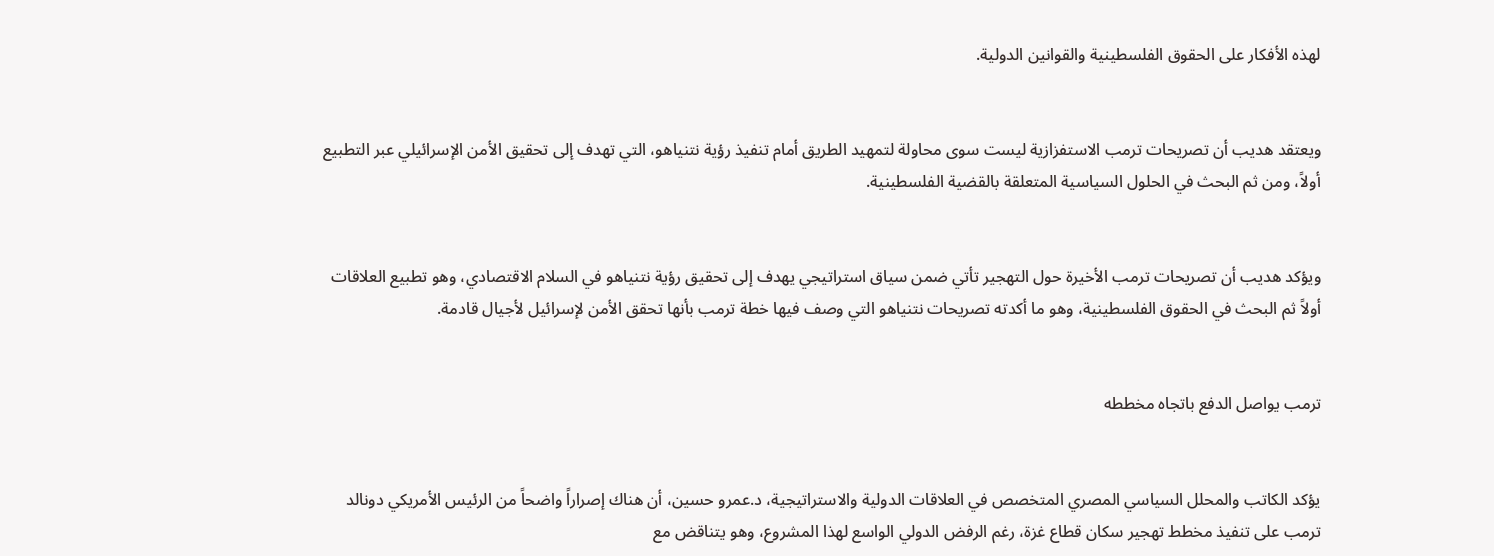لهذه الأفكار على الحقوق الفلسطينية والقوانين الدولية.


ويعتقد هديب أن تصريحات ترمب الاستفزازية ليست سوى محاولة لتمهيد الطريق أمام تنفيذ رؤية نتنياهو، التي تهدف إلى تحقيق الأمن الإسرائيلي عبر التطبيع أولاً، ومن ثم البحث في الحلول السياسية المتعلقة بالقضية الفلسطينية.


ويؤكد هديب أن تصريحات ترمب الأخيرة حول التهجير تأتي ضمن سياق استراتيجي يهدف إلى تحقيق رؤية نتنياهو في السلام الاقتصادي، وهو تطبيع العلاقات أولاً ثم البحث في الحقوق الفلسطينية، وهو ما أكدته تصريحات نتنياهو التي وصف فيها خطة ترمب بأنها تحقق الأمن لإسرائيل لأجيال قادمة.


ترمب يواصل الدفع باتجاه مخططه


يؤكد الكاتب والمحلل السياسي المصري المتخصص في العلاقات الدولية والاستراتيجية، د.عمرو حسين، أن هناك إصراراً واضحاً من الرئيس الأمريكي دونالد ترمب على تنفيذ مخطط تهجير سكان قطاع غزة، رغم الرفض الدولي الواسع لهذا المشروع، وهو يتناقض مع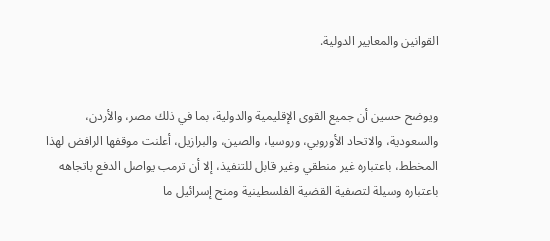القوانين والمعايير الدولية.


ويوضح حسين أن جميع القوى الإقليمية والدولية، بما في ذلك مصر، والأردن، والسعودية، والاتحاد الأوروبي، وروسيا، والصين، والبرازيل، أعلنت موقفها الرافض لهذا المخطط، باعتباره غير منطقي وغير قابل للتنفيذ، إلا أن ترمب يواصل الدفع باتجاهه باعتباره وسيلة لتصفية القضية الفلسطينية ومنح إسرائيل ما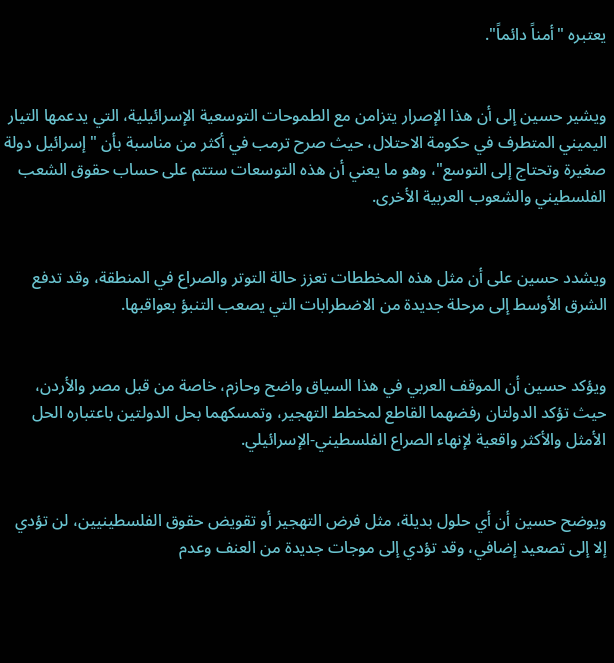يعتبره "أمناً دائماً".


ويشير حسين إلى أن هذا الإصرار يتزامن مع الطموحات التوسعية الإسرائيلية، التي يدعمها التيار اليميني المتطرف في حكومة الاحتلال، حيث صرح ترمب في أكثر من مناسبة بأن "إسرائيل دولة صغيرة وتحتاج إلى التوسع"، وهو ما يعني أن هذه التوسعات ستتم على حساب حقوق الشعب الفلسطيني والشعوب العربية الأخرى.


ويشدد حسين على أن مثل هذه المخططات تعزز حالة التوتر والصراع في المنطقة، وقد تدفع الشرق الأوسط إلى مرحلة جديدة من الاضطرابات التي يصعب التنبؤ بعواقبها.


ويؤكد حسين أن الموقف العربي في هذا السياق واضح وحازم، خاصة من قبل مصر والأردن، حيث تؤكد الدولتان رفضهما القاطع لمخطط التهجير، وتمسكهما بحل الدولتين باعتباره الحل الأمثل والأكثر واقعية لإنهاء الصراع الفلسطيني-الإسرائيلي.


ويوضح حسين أن أي حلول بديلة، مثل فرض التهجير أو تقويض حقوق الفلسطينيين، لن تؤدي إلا إلى تصعيد إضافي، وقد تؤدي إلى موجات جديدة من العنف وعدم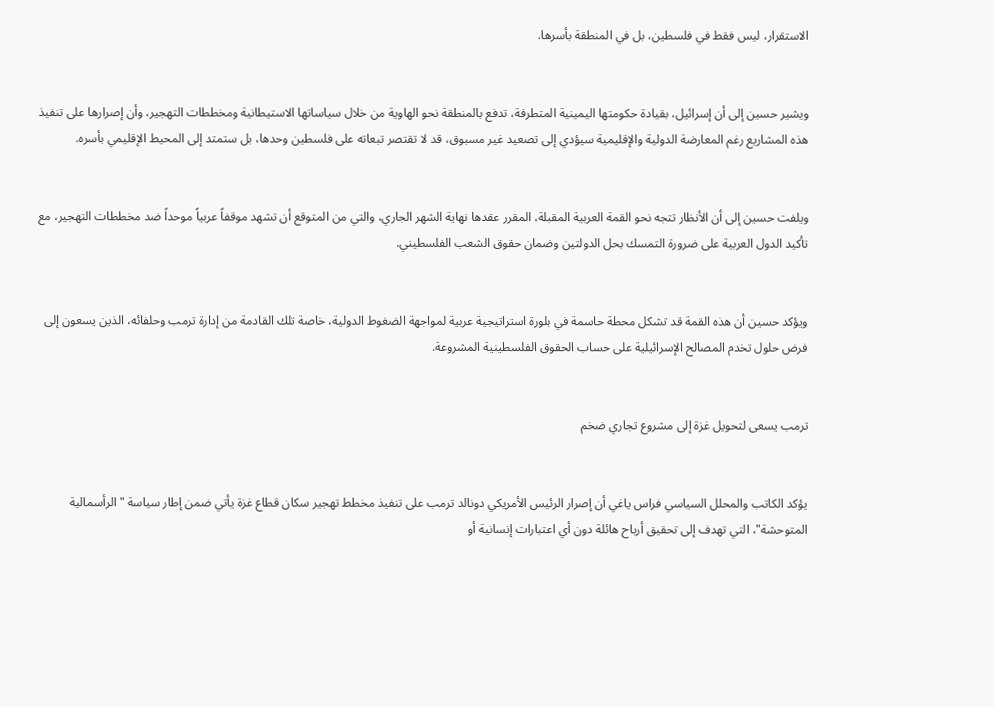الاستقرار، ليس فقط في فلسطين، بل في المنطقة بأسرها.


ويشير حسين إلى أن إسرائيل، بقيادة حكومتها اليمينية المتطرفة، تدفع بالمنطقة نحو الهاوية من خلال سياساتها الاستيطانية ومخططات التهجير، وأن إصرارها على تنفيذ هذه المشاريع رغم المعارضة الدولية والإقليمية سيؤدي إلى تصعيد غير مسبوق، قد لا تقتصر تبعاته على فلسطين وحدها، بل ستمتد إلى المحيط الإقليمي بأسره.


ويلفت حسين إلى أن الأنظار تتجه نحو القمة العربية المقبلة، المقرر عقدها نهاية الشهر الجاري، والتي من المتوقع أن تشهد موقفاً عربياً موحداً ضد مخططات التهجير، مع تأكيد الدول العربية على ضرورة التمسك بحل الدولتين وضمان حقوق الشعب الفلسطيني.


ويؤكد حسين أن هذه القمة قد تشكل محطة حاسمة في بلورة استراتيجية عربية لمواجهة الضغوط الدولية، خاصة تلك القادمة من إدارة ترمب وحلفائه، الذين يسعون إلى فرض حلول تخدم المصالح الإسرائيلية على حساب الحقوق الفلسطينية المشروعة.


ترمب يسعى لتحويل غزة إلى مشروع تجاري ضخم


يؤكد الكاتب والمحلل السياسي فراس ياغي أن إصرار الرئيس الأمريكي دونالد ترمب على تنفيذ مخطط تهجير سكان قطاع غزة يأتي ضمن إطار سياسة "الرأسمالية المتوحشة"، التي تهدف إلى تحقيق أرباح هائلة دون أي اعتبارات إنسانية أو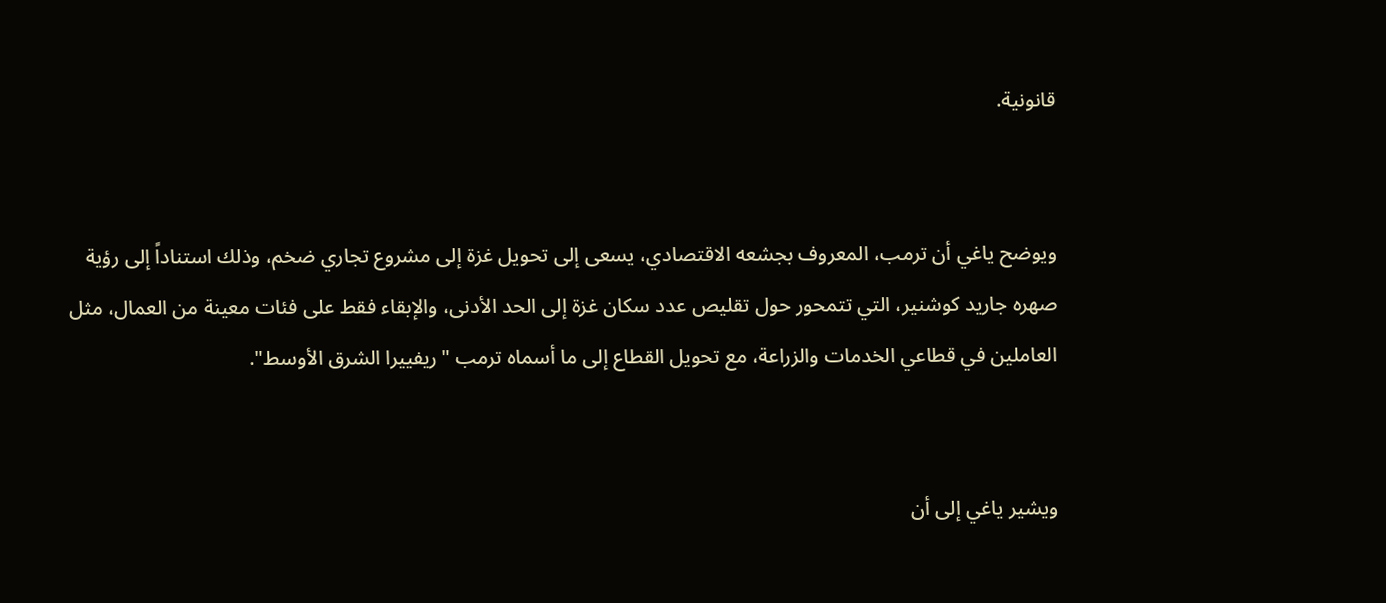قانونية.


ويوضح ياغي أن ترمب، المعروف بجشعه الاقتصادي، يسعى إلى تحويل غزة إلى مشروع تجاري ضخم، وذلك استناداً إلى رؤية صهره جاريد كوشنير، التي تتمحور حول تقليص عدد سكان غزة إلى الحد الأدنى، والإبقاء فقط على فئات معينة من العمال، مثل العاملين في قطاعي الخدمات والزراعة، مع تحويل القطاع إلى ما أسماه ترمب "ريفييرا الشرق الأوسط".


ويشير ياغي إلى أن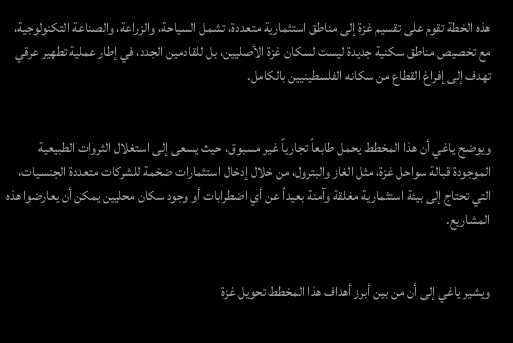هذه الخطة تقوم على تقسيم غزة إلى مناطق استثمارية متعددة، تشمل السياحة، والزراعة، والصناعة التكنولوجية، مع تخصيص مناطق سكنية جديدة ليست لسكان غزة الأصليين، بل للقادمين الجدد، في إطار عملية تطهير عرقي تهدف إلى إفراغ القطاع من سكانه الفلسطينيين بالكامل.


ويوضح ياغي أن هذا المخطط يحمل طابعاً تجارياً غير مسبوق، حيث يسعى إلى استغلال الثروات الطبيعية الموجودة قبالة سواحل غزة، مثل الغاز والبترول، من خلال إدخال استثمارات ضخمة للشركات متعددة الجنسيات، التي تحتاج إلى بيئة استثمارية مغلقة وآمنة بعيداً عن أي اضطرابات أو وجود سكان محليين يمكن أن يعارضوا هذه المشاريع.


ويشير ياغي إلى أن من بين أبرز أهداف هذا المخطط تحويل غزة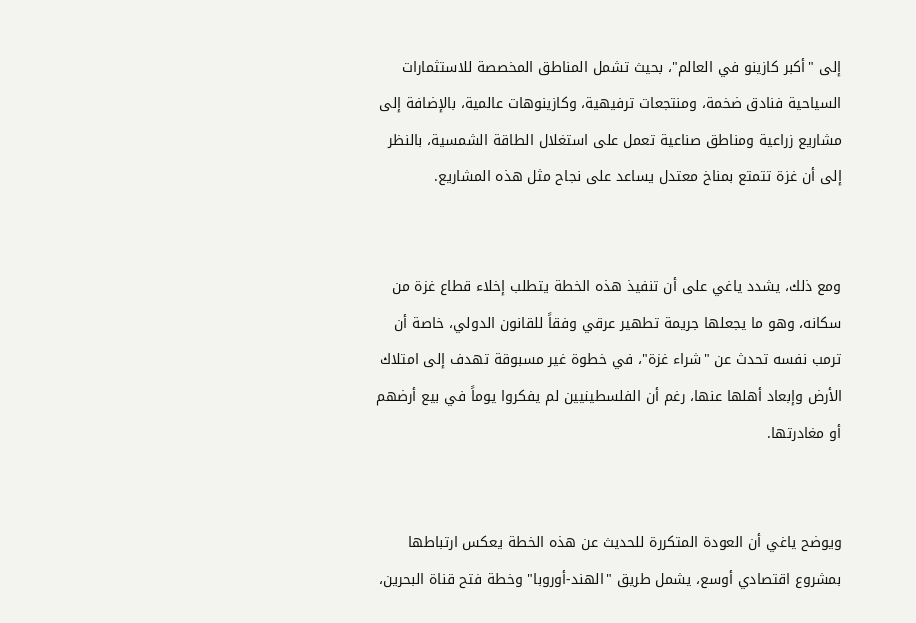إلى "أكبر كازينو في العالم"، بحيث تشمل المناطق المخصصة للاستثمارات السياحية فنادق ضخمة، ومنتجعات ترفيهية، وكازينوهات عالمية، بالإضافة إلى مشاريع زراعية ومناطق صناعية تعمل على استغلال الطاقة الشمسية، بالنظر إلى أن غزة تتمتع بمناخ معتدل يساعد على نجاح مثل هذه المشاريع.


ومع ذلك، يشدد ياغي على أن تنفيذ هذه الخطة يتطلب إخلاء قطاع غزة من سكانه، وهو ما يجعلها جريمة تطهير عرقي وفقاً للقانون الدولي، خاصة أن ترمب نفسه تحدث عن "شراء غزة"، في خطوة غير مسبوقة تهدف إلى امتلاك الأرض وإبعاد أهلها عنها، رغم أن الفلسطينيين لم يفكروا يوماً في بيع أرضهم أو مغادرتها.


ويوضح ياغي أن العودة المتكررة للحديث عن هذه الخطة يعكس ارتباطها بمشروع اقتصادي أوسع، يشمل طريق "الهند-أوروبا" وخطة فتح قناة البحرين،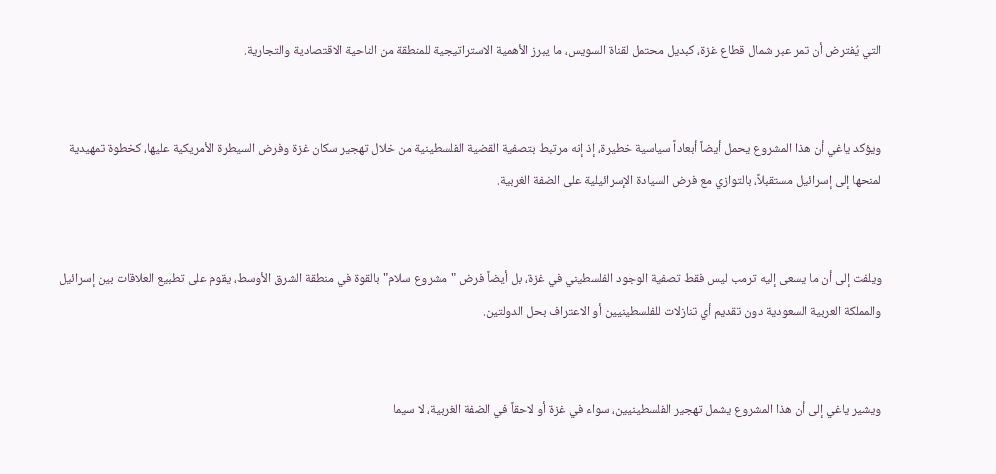التي يُفترض أن تمر عبر شمال قطاع غزة، كبديل محتمل لقناة السويس، ما يبرز الأهمية الاستراتيجية للمنطقة من الناحية الاقتصادية والتجارية.


ويؤكد ياغي أن هذا المشروع يحمل أيضاً أبعاداً سياسية خطيرة، إذ إنه مرتبط بتصفية القضية الفلسطينية من خلال تهجير سكان غزة وفرض السيطرة الأمريكية عليها، كخطوة تمهيدية لمنحها إلى إسرائيل مستقبلاً، بالتوازي مع فرض السيادة الإسرائيلية على الضفة الغربية.


ويلفت إلى أن ما يسعى إليه ترمب ليس فقط تصفية الوجود الفلسطيني في غزة، بل أيضاً فرض "مشروع سلام" بالقوة في منطقة الشرق الأوسط، يقوم على تطبيع العلاقات بين إسرائيل والمملكة العربية السعودية دون تقديم أي تنازلات للفلسطينيين أو الاعتراف بحل الدولتين.


ويشير ياغي إلى أن هذا المشروع يشمل تهجير الفلسطينيين، سواء في غزة أو لاحقاً في الضفة الغربية، لا سيما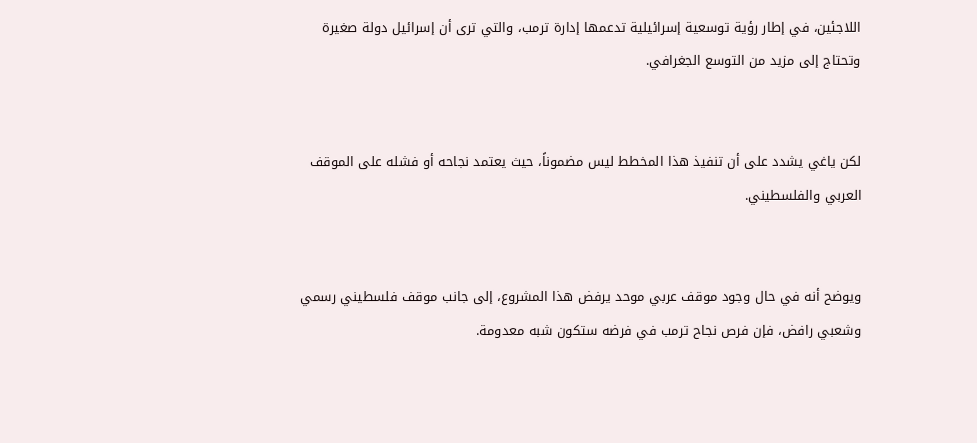اللاجئين، في إطار رؤية توسعية إسرائيلية تدعمها إدارة ترمب، والتي ترى أن إسرائيل دولة صغيرة وتحتاج إلى مزيد من التوسع الجغرافي.


لكن ياغي يشدد على أن تنفيذ هذا المخطط ليس مضموناً، حيث يعتمد نجاحه أو فشله على الموقف العربي والفلسطيني.


ويوضح أنه في حال وجود موقف عربي موحد يرفض هذا المشروع، إلى جانب موقف فلسطيني رسمي وشعبي رافض، فإن فرص نجاح ترمب في فرضه ستكون شبه معدومة.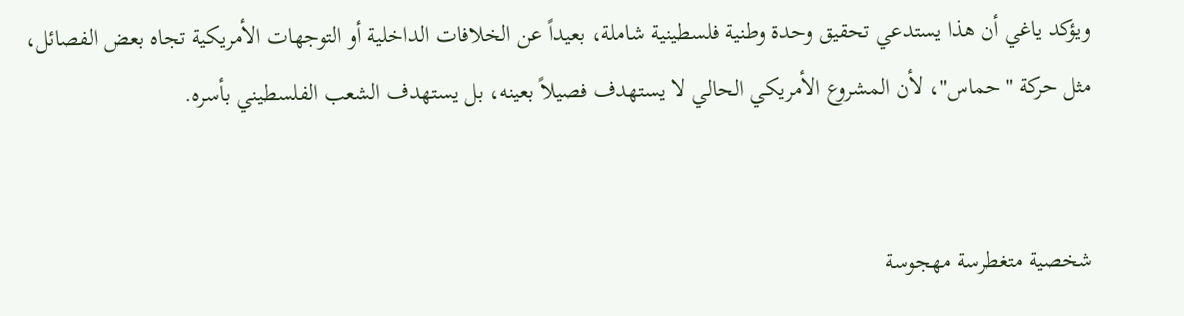ويؤكد ياغي أن هذا يستدعي تحقيق وحدة وطنية فلسطينية شاملة، بعيداً عن الخلافات الداخلية أو التوجهات الأمريكية تجاه بعض الفصائل، مثل حركة "حماس"، لأن المشروع الأمريكي الحالي لا يستهدف فصيلاً بعينه، بل يستهدف الشعب الفلسطيني بأسره.


شخصية متغطرسة مهجوسة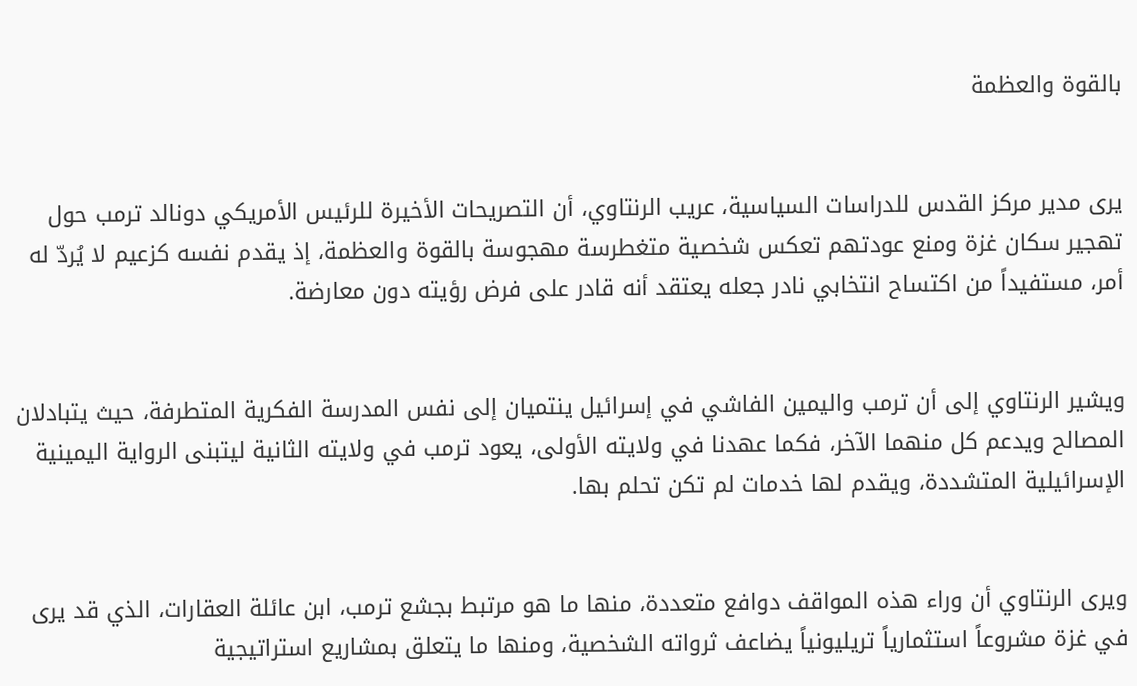بالقوة والعظمة


يرى مدير مركز القدس للدراسات السياسية، عريب الرنتاوي، أن التصريحات الأخيرة للرئيس الأمريكي دونالد ترمب حول تهجير سكان غزة ومنع عودتهم تعكس شخصية متغطرسة مهجوسة بالقوة والعظمة، إذ يقدم نفسه كزعيم لا يُردّ له أمر، مستفيداً من اكتساح انتخابي نادر جعله يعتقد أنه قادر على فرض رؤيته دون معارضة.


ويشير الرنتاوي إلى أن ترمب واليمين الفاشي في إسرائيل ينتميان إلى نفس المدرسة الفكرية المتطرفة، حيث يتبادلان المصالح ويدعم كل منهما الآخر، فكما عهدنا في ولايته الأولى، يعود ترمب في ولايته الثانية ليتبنى الرواية اليمينية الإسرائيلية المتشددة، ويقدم لها خدمات لم تكن تحلم بها.


ويرى الرنتاوي أن وراء هذه المواقف دوافع متعددة، منها ما هو مرتبط بجشع ترمب، ابن عائلة العقارات، الذي قد يرى في غزة مشروعاً استثمارياً تريليونياً يضاعف ثرواته الشخصية، ومنها ما يتعلق بمشاريع استراتيجية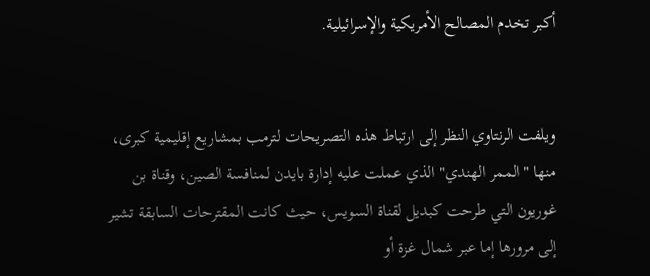أكبر تخدم المصالح الأمريكية والإسرائيلية.


ويلفت الرنتاوي النظر إلى ارتباط هذه التصريحات لترمب بمشاريع إقليمية كبرى، منها "الممر الهندي" الذي عملت عليه إدارة بايدن لمنافسة الصين، وقناة بن غوريون التي طرحت كبديل لقناة السويس، حيث كانت المقترحات السابقة تشير إلى مرورها إما عبر شمال غزة أو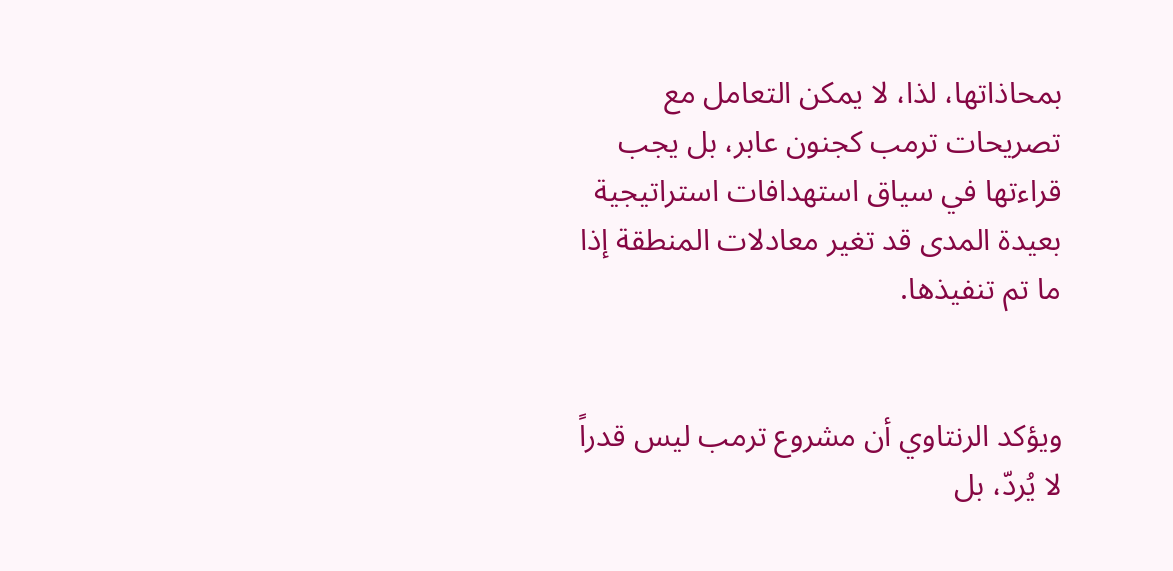بمحاذاتها، لذا، لا يمكن التعامل مع تصريحات ترمب كجنون عابر، بل يجب قراءتها في سياق استهدافات استراتيجية بعيدة المدى قد تغير معادلات المنطقة إذا ما تم تنفيذها.


ويؤكد الرنتاوي أن مشروع ترمب ليس قدراً لا يُردّ، بل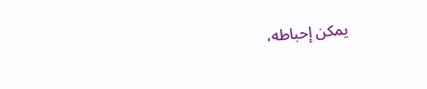يمكن إحباطه،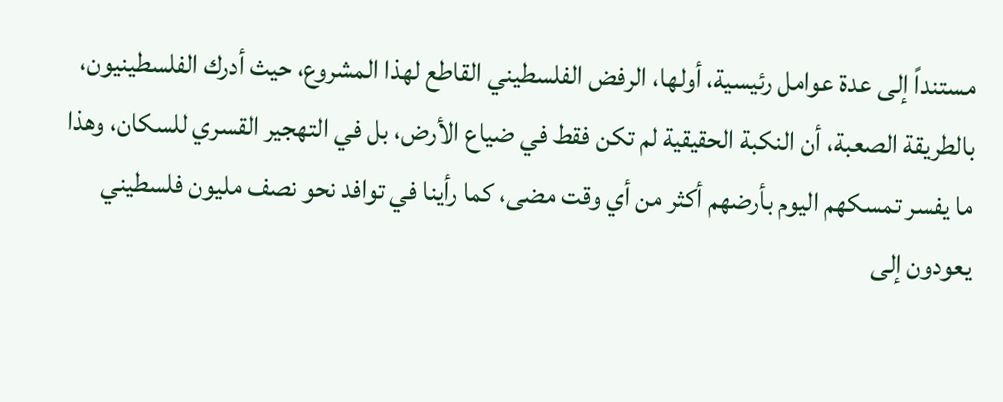مستنداً إلى عدة عوامل رئيسية، أولها، الرفض الفلسطيني القاطع لهذا المشروع، حيث أدرك الفلسطينيون، بالطريقة الصعبة، أن النكبة الحقيقية لم تكن فقط في ضياع الأرض، بل في التهجير القسري للسكان، وهذا ما يفسر تمسكهم اليوم بأرضهم أكثر من أي وقت مضى، كما رأينا في توافد نحو نصف مليون فلسطيني يعودون إلى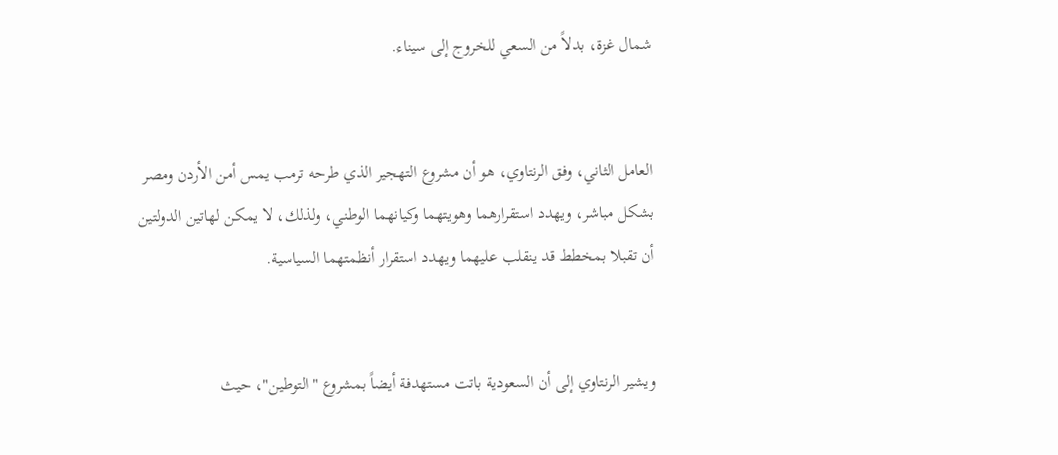شمال غزة، بدلاً من السعي للخروج إلى سيناء.


العامل الثاني، وفق الرنتاوي، هو أن مشروع التهجير الذي طرحه ترمب يمس أمن الأردن ومصر بشكل مباشر، ويهدد استقرارهما وهويتهما وكيانهما الوطني، ولذلك، لا يمكن لهاتين الدولتين أن تقبلا بمخطط قد ينقلب عليهما ويهدد استقرار أنظمتهما السياسية.


ويشير الرنتاوي إلى أن السعودية باتت مستهدفة أيضاً بمشروع "التوطين"، حيث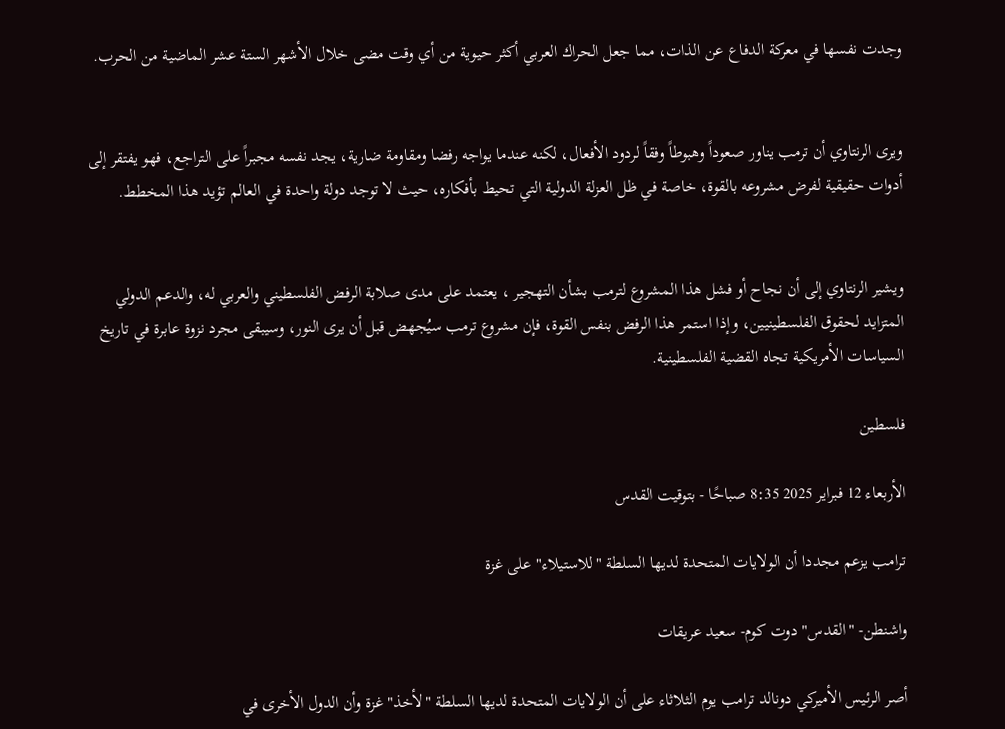وجدت نفسها في معركة الدفاع عن الذات، مما جعل الحراك العربي أكثر حيوية من أي وقت مضى خلال الأشهر الستة عشر الماضية من الحرب.


ويرى الرنتاوي أن ترمب يناور صعوداً وهبوطاً وفقاً لردود الأفعال، لكنه عندما يواجه رفضا ومقاومة ضارية، يجد نفسه مجبراً على التراجع، فهو يفتقر إلى أدوات حقيقية لفرض مشروعه بالقوة، خاصة في ظل العزلة الدولية التي تحيط بأفكاره، حيث لا توجد دولة واحدة في العالم تؤيد هذا المخطط.


ويشير الرنتاوي إلى أن نجاح أو فشل هذا المشروع لترمب بشأن التهجير ، يعتمد على مدى صلابة الرفض الفلسطيني والعربي له، والدعم الدولي المتزايد لحقوق الفلسطينيين، وإذا استمر هذا الرفض بنفس القوة، فإن مشروع ترمب سيُجهض قبل أن يرى النور، وسيبقى مجرد نزوة عابرة في تاريخ السياسات الأمريكية تجاه القضية الفلسطينية.

فلسطين

الأربعاء 12 فبراير 2025 8:35 صباحًا - بتوقيت القدس

ترامب يزعم مجددا أن الولايات المتحدة لديها السلطة "للاستيلاء" على غزة

واشنطن- "القدس" دوت كوم- سعيد عريقات

أصر الرئيس الأميركي دونالد ترامب يوم الثلاثاء على أن الولايات المتحدة لديها السلطة "لأخذ" غزة وأن الدول الأخرى في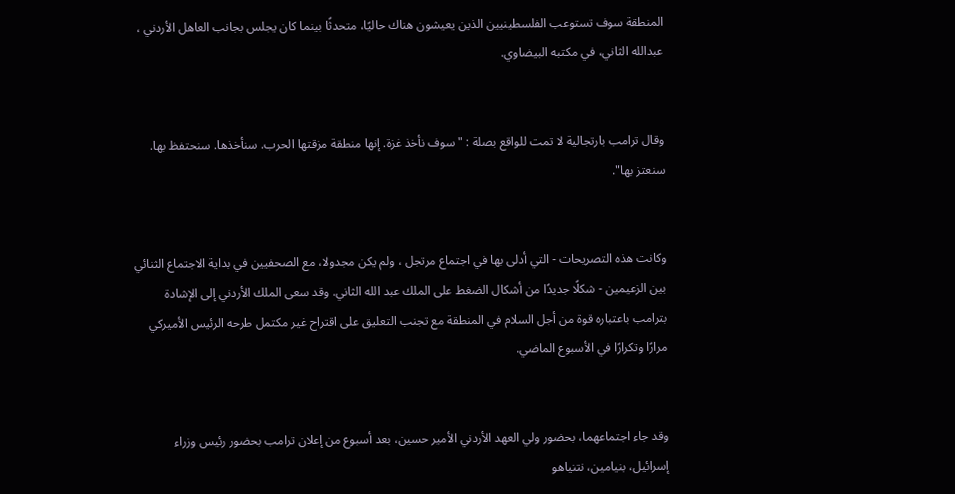المنطقة سوف تستوعب الفلسطينيين الذين يعيشون هناك حاليًا، متحدثًا بينما كان يجلس بجانب العاهل الأردني ، عبدالله الثاني، في مكتبه البيضاوي.


وقال ترامب بارتجالية لا تمت للواقع بصلة : "سوف نأخذ غزة. إنها منطقة مزقتها الحرب. سنأخذها. سنحتفظ بها. سنعتز بها".


وكانت هذه التصريحات - التي أدلى بها في اجتماع مرتجل ، ولم يكن مجدولا، مع الصحفيين في بداية الاجتماع الثنائي بين الزعيمين - شكلًا جديدًا من أشكال الضغط على الملك عبد الله الثاني. وقد سعى الملك الأردني إلى الإشادة بترامب باعتباره قوة من أجل السلام في المنطقة مع تجنب التعليق على اقتراح غير مكتمل طرحه الرئيس الأميركي مرارًا وتكرارًا في الأسبوع الماضي.


وقد جاء اجتماعهما، بحضور ولي العهد الأردني الأمير حسين، بعد أسبوع من إعلان ترامب بحضور رئيس وزراء إسرائيل، بنيامين، نتنياهو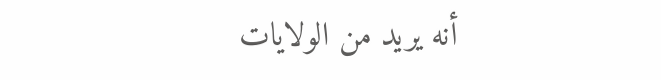أنه يريد من الولايات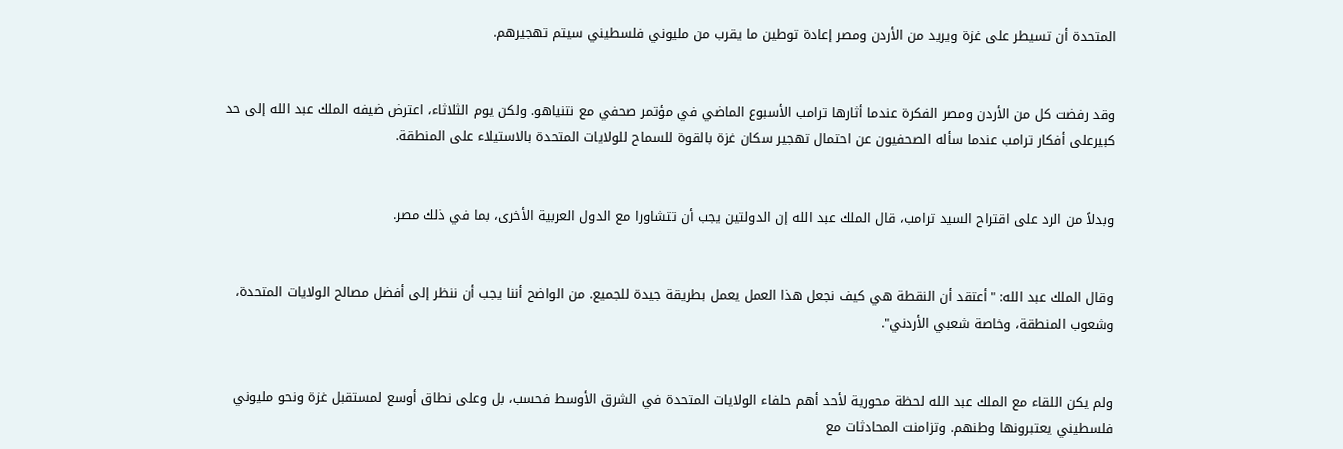المتحدة أن تسيطر على غزة ويريد من الأردن ومصر إعادة توطين ما يقرب من مليوني فلسطيني سيتم تهجيرهم.


وقد رفضت كل من الأردن ومصر الفكرة عندما أثارها ترامب الأسبوع الماضي في مؤتمر صحفي مع نتنياهو. ولكن يوم الثلاثاء، اعترض ضيفه الملك عبد الله إلى حد كبيرعلى أفكار ترامب عندما سأله الصحفيون عن احتمال تهجير سكان غزة بالقوة للسماح للولايات المتحدة بالاستيلاء على المنطقة.


وبدلاً من الرد على اقتراح السيد ترامب، قال الملك عبد الله إن الدولتين يجب أن تتشاورا مع الدول العربية الأخرى، بما في ذلك مصر.


وقال الملك عبد الله: "أعتقد أن النقطة هي كيف نجعل هذا العمل يعمل بطريقة جيدة للجميع. من الواضح أننا يجب أن ننظر إلى أفضل مصالح الولايات المتحدة، وشعوب المنطقة، وخاصة شعبي الأردني".


ولم يكن اللقاء مع الملك عبد الله لحظة محورية لأحد أهم حلفاء الولايات المتحدة في الشرق الأوسط فحسب، بل وعلى نطاق أوسع لمستقبل غزة ونحو مليوني فلسطيني يعتبرونها وطنهم. وتزامنت المحادثات مع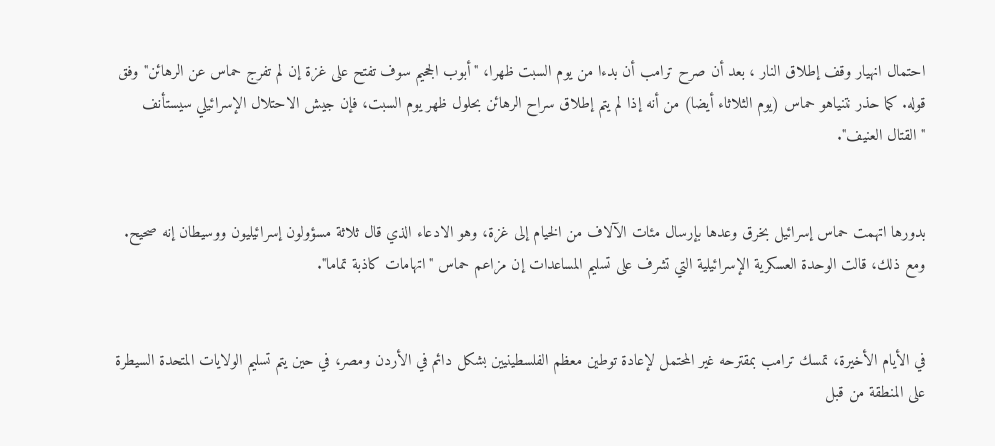احتمال انهيار وقف إطلاق النار ، بعد أن صرح ترامب أن بدءا من يوم السبت ظهرا، "أبوب الجحيم سوف تفتح على غزة إن لم تفرج حماس عن الرهائن" وفق قوله. كما حذر نتنياهو حماس (يوم الثلاثاء أيضا) من أنه إذا لم يتم إطلاق سراح الرهائن بحلول ظهر يوم السبت، فإن جيش الاحتلال الإسرائيلي سيستأنف "القتال العنيف".


بدورها اتهمت حماس إسرائيل بخرق وعدها بإرسال مئات الآلاف من الخيام إلى غزة، وهو الادعاء الذي قال ثلاثة مسؤولون إسرائيليون ووسيطان إنه صحيح. ومع ذلك، قالت الوحدة العسكرية الإسرائيلية التي تشرف على تسليم المساعدات إن مزاعم حماس "اتهامات كاذبة تماما".


في الأيام الأخيرة، تمسك ترامب بمقترحه غير المحتمل لإعادة توطين معظم الفلسطينيين بشكل دائم في الأردن ومصر، في حين يتم تسليم الولايات المتحدة السيطرة على المنطقة من قبل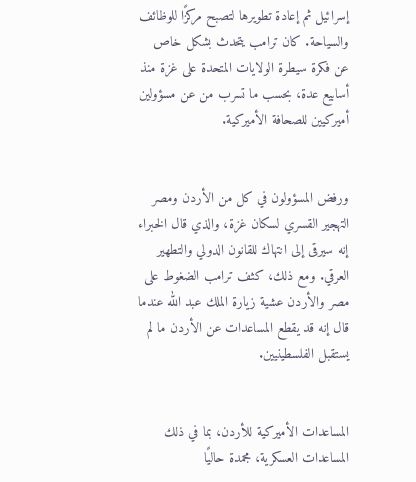إسرائيل ثم إعادة تطويرها لتصبح مركزًا للوظائف والسياحة. كان ترامب يتحدث بشكل خاص عن فكرة سيطرة الولايات المتحدة على غزة منذ أسابيع عدة، بحسب ما تسرب من عن مسؤولين أميركيين للصحافة الأميركية.


ورفض المسؤولون في كل من الأردن ومصر التهجير القسري لسكان غزة، والذي قال الخبراء إنه سيرقى إلى انتهاك للقانون الدولي والتطهير العرقي. ومع ذلك، كثف ترامب الضغوط على مصر والأردن عشية زيارة الملك عبد الله عندما قال إنه قد يقطع المساعدات عن الأردن ما لم يستقبل الفلسطينيين.


المساعدات الأميركية للأردن، بما في ذلك المساعدات العسكرية، مجمدة حاليًا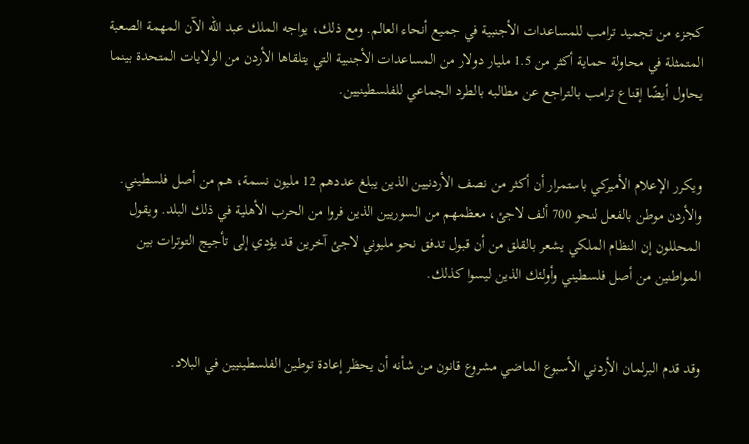كجزء من تجميد ترامب للمساعدات الأجنبية في جميع أنحاء العالم. ومع ذلك، يواجه الملك عبد الله الآن المهمة الصعبة المتمثلة في محاولة حماية أكثر من 1.5 مليار دولار من المساعدات الأجنبية التي يتلقاها الأردن من الولايات المتحدة بينما يحاول أيضًا إقناع ترامب بالتراجع عن مطالبه بالطرد الجماعي للفلسطينيين.


ويكرر الإعلام الأميركي باستمرار أن أكثر من نصف الأردنيين الذين يبلغ عددهم 12 مليون نسمة، هم من أصل فلسطيني. والأردن موطن بالفعل لنحو 700 ألف لاجئ، معظمهم من السوريين الذين فروا من الحرب الأهلية في ذلك البلد. ويقول المحللون إن النظام الملكي يشعر بالقلق من أن قبول تدفق نحو مليوني لاجئ آخرين قد يؤدي إلى تأجيج التوترات بين المواطنين من أصل فلسطيني وأولئك الذين ليسوا كذلك.


وقد قدم البرلمان الأردني الأسبوع الماضي مشروع قانون من شأنه أن يحظر إعادة توطين الفلسطينيين في البلاد.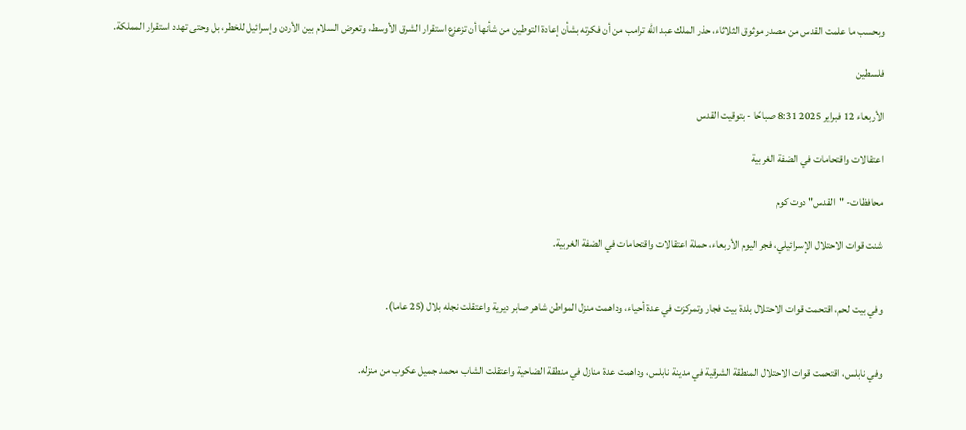وبحسب ما علمت القدس من مصدر موثوق الثلاثاء، حذر الملك عبد الله ترامب من أن فكرته بشأن إعادة التوطين من شأنها أن تزعزع استقرار الشرق الأوسط، وتعرض السلام بين الأردن وإسرائيل للخطر، بل وحتى تهدد استقرار المملكة.

فلسطين

الأربعاء 12 فبراير 2025 8:31 صباحًا - بتوقيت القدس

اعتقالات واقتحامات في الضفة الغربية

محافظات- "القدس" دوت كوم

شنت قوات الاحتلال الإسرائيلي، فجر اليوم الأربعاء، حملة اعتقالات واقتحامات في الضفة الغربية.


وفي بيت لحم، اقتحمت قوات الاحتلال بلدة بيت فجار وتمركزت في عدة أحياء، وداهمت منزل المواطن شاهر صابر ديرية واعتقلت نجله بلال (25 عاما).


وفي نابلس، اقتحمت قوات الاحتلال المنطقة الشرقية في مدينة نابلس، وداهمت عدة منازل في منطقة الضاحية واعتقلت الشاب محمد جميل عكوب من منزله.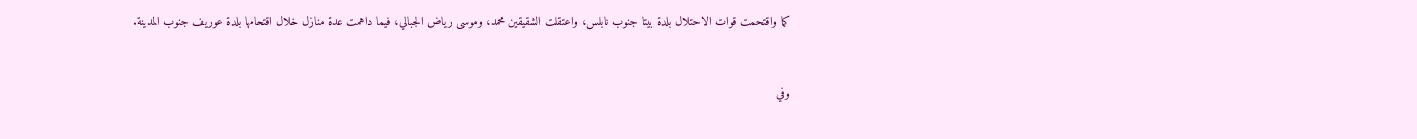كما واقتحمت قوات الاحتلال بلدة بيتا جنوب نابلس، واعتقلت الشقيقين محمد، وموسى رياض الجبالي، فيما داهمت عدة منازل خلال اقتحامها بلدة عوريف جنوب المدينة.


وفي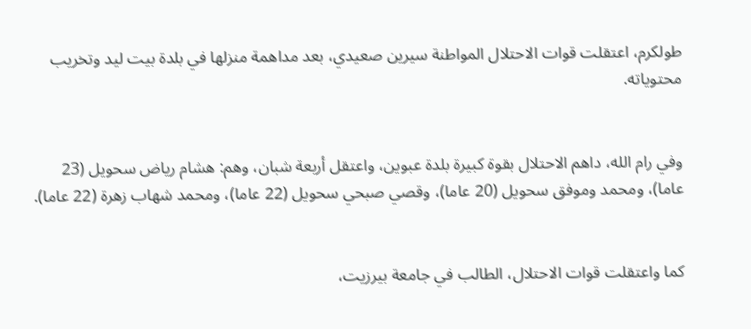طولكرم، اعتقلت قوات الاحتلال المواطنة سيرين صعيدي، بعد مداهمة منزلها في بلدة بيت ليد وتخريب محتوياته.


وفي رام الله، داهم الاحتلال بقوة كبيرة بلدة عبوين، واعتقل أربعة شبان، وهم: هشام رياض سحويل (23 عاما)، ومحمد وموفق سحويل (20 عاما)، وقصي صبحي سحويل (22 عاما)، ومحمد شهاب زهرة (22 عاما).


كما واعتقلت قوات الاحتلال، الطالب في جامعة بيرزيت،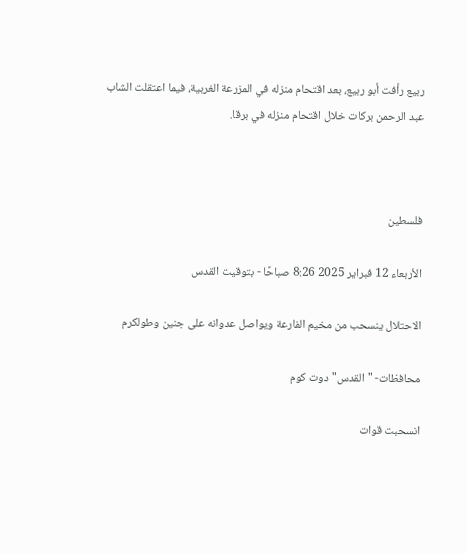ربيع رأفت أبو ربيع، بعد اقتحام منزله في المزرعة الغربية، فيما اعتقلت الشاب عبد الرحمن بركات خلال اقتحام منزله في برقا.



فلسطين

الأربعاء 12 فبراير 2025 8:26 صباحًا - بتوقيت القدس

الاحتلال ينسحب من مخيم الفارعة ويواصل عدوانه على جنين وطولكرم

محافظات- "القدس" دوت كوم

انسحبت قوات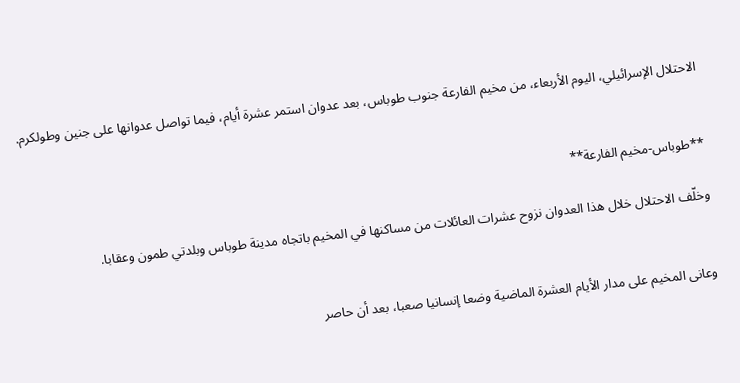الاحتلال الإسرائيلي، اليوم الأربعاء، من مخيم الفارعة جنوب طوباس، بعد عدوان استمر عشرة أيام، فيما تواصل عدوانها على جنين وطولكرم.


**طوباس-مخيم الفارعة**

وخلّف الاحتلال خلال هذا العدوان نزوح عشرات العائلات من مساكنها في المخيم باتجاه مدينة طوباس وبلدتي طمون وعقابا.


وعانى المخيم على مدار الأيام العشرة الماضية وضعا إنسانيا صعبا، بعد أن حاصر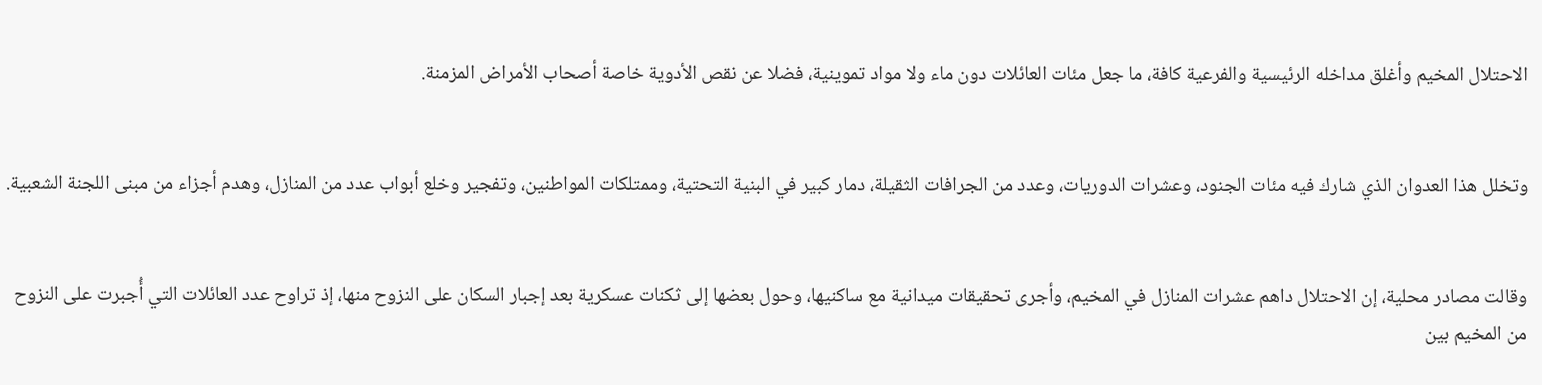الاحتلال المخيم وأغلق مداخله الرئيسية والفرعية كافة، ما جعل مئات العائلات دون ماء ولا مواد تموينية، فضلا عن نقص الأدوية خاصة أصحاب الأمراض المزمنة.


وتخلل هذا العدوان الذي شارك فيه مئات الجنود، وعشرات الدوريات، وعدد من الجرافات الثقيلة، دمار كبير في البنية التحتية، وممتلكات المواطنين، وتفجير وخلع أبواب عدد من المنازل، وهدم أجزاء من مبنى اللجنة الشعبية.


وقالت مصادر محلية، إن الاحتلال داهم عشرات المنازل في المخيم، وأجرى تحقيقات ميدانية مع ساكنيها، وحول بعضها إلى ثكنات عسكرية بعد إجبار السكان على النزوح منها، إذ تراوح عدد العائلات التي أُجبرت على النزوح من المخيم بين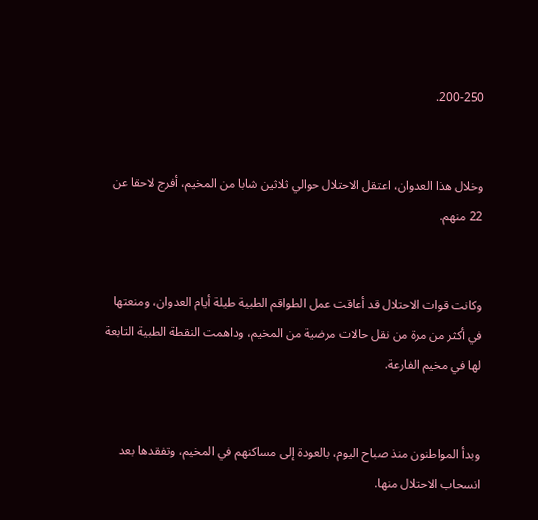200-250.


وخلال هذا العدوان، اعتقل الاحتلال حوالي ثلاثين شابا من المخيم، أفرج لاحقا عن 22 منهم.


وكانت قوات الاحتلال قد أعاقت عمل الطواقم الطبية طيلة أيام العدوان، ومنعتها في أكثر من مرة من نقل حالات مرضية من المخيم، وداهمت النقطة الطبية التابعة لها في مخيم الفارعة.


وبدأ المواطنون منذ صباح اليوم، بالعودة إلى مساكنهم في المخيم، وتفقدها بعد انسحاب الاحتلال منها.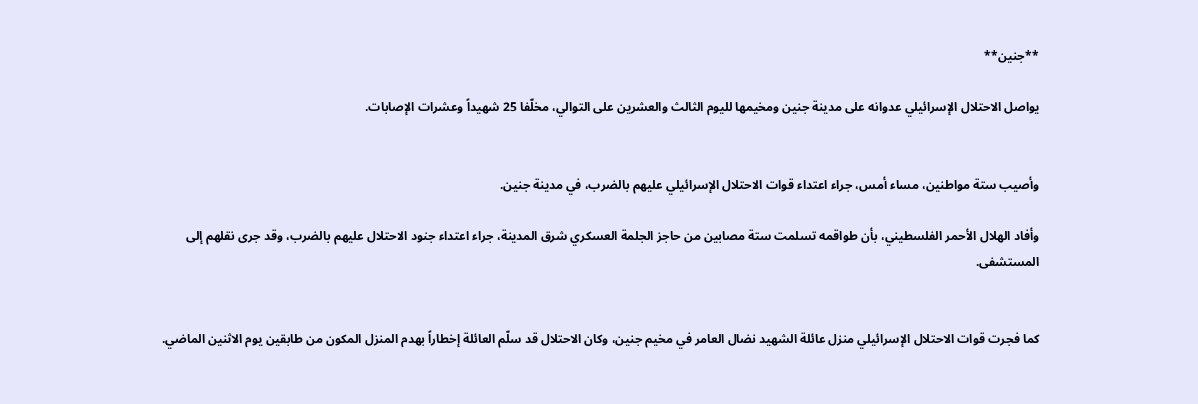**جنين**

يواصل الاحتلال الإسرائيلي عدوانه على مدينة جنين ومخيمها لليوم الثالث والعشرين على التوالي، مخلّفا 25 شهيداً وعشرات الإصابات.


وأصيب ستة مواطنين، مساء أمس، جراء اعتداء قوات الاحتلال الإسرائيلي عليهم بالضرب، في مدينة جنين.

وأفاد الهلال الأحمر الفلسطيني، بأن طواقمه تسلمت ستة مصابين من حاجز الجلمة العسكري شرق المدينة، جراء اعتداء جنود الاحتلال عليهم بالضرب، وقد جرى نقلهم إلى المستشفى.


كما فجرت قوات الاحتلال الإسرائيلي منزل عائلة الشهيد نضال العامر في مخيم جنين، وكان الاحتلال قد سلّم العائلة إخطاراً بهدم المنزل المكون من طابقين يوم الاثنين الماضي.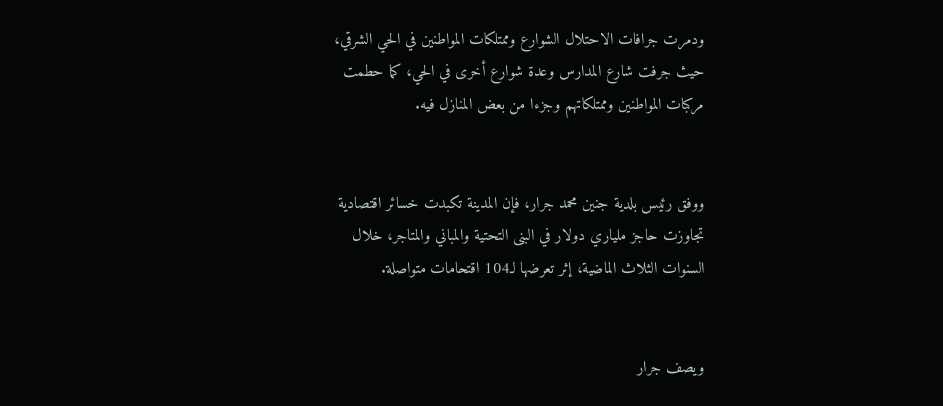ودمرت جرافات الاحتلال الشوارع وممتلكات المواطنين في الحي الشرقي، حيث جرفت شارع المدارس وعدة شوارع أخرى في الحي، كما حطمت مركبات المواطنين وممتلكاتهم وجزءا من بعض المنازل فيه.


ووفق رئيس بلدية جنين محمد جرار، فإن المدينة تكبدت خسائر اقتصادية تجاوزت حاجز ملياري دولار في البنى التحتية والمباني والمتاجر، خلال السنوات الثلاث الماضية، إثر تعرضها لـ104 اقتحامات متواصلة.


ويصف جرار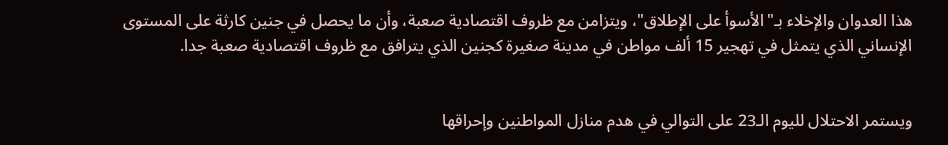هذا العدوان والإخلاء بـ"الأسوأ على الإطلاق"، ويتزامن مع ظروف اقتصادية صعبة، وأن ما يحصل في جنين كارثة على المستوى الإنساني الذي يتمثل في تهجير 15 ألف مواطن في مدينة صغيرة كجنين الذي يترافق مع ظروف اقتصادية صعبة جدا.


ويستمر الاحتلال لليوم الـ23 على التوالي في هدم منازل المواطنين وإحراقها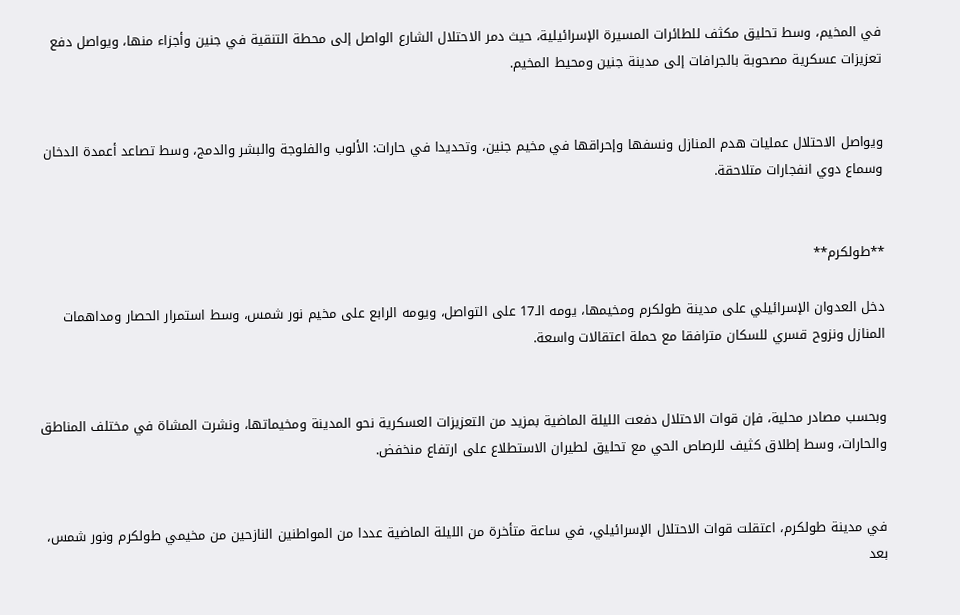في المخيم، وسط تحليق مكثف للطائرات المسيرة الإسرائيلية، حيث دمر الاحتلال الشارع الواصل إلى محطة التنقية في جنين وأجزاء منها، ويواصل دفع تعزيزات عسكرية مصحوبة بالجرافات إلى مدينة جنين ومحيط المخيم.


ويواصل الاحتلال عمليات هدم المنازل ونسفها وإحراقها في مخيم جنين، وتحديدا في حارات: الألوب والفلوجة والبشر والدمج، وسط تصاعد أعمدة الدخان وسماع دوي انفجارات متلاحقة.


**طولكرم**

دخل العدوان الإسرائيلي على مدينة طولكرم ومخيمها، يومه الـ17 على التواصل، ويومه الرابع على مخيم نور شمس، وسط استمرار الحصار ومداهمات المنازل ونزوح قسري للسكان مترافقا مع حملة اعتقالات واسعة.


وبحسب مصادر محلية، فإن قوات الاحتلال دفعت الليلة الماضية بمزيد من التعزيزات العسكرية نحو المدينة ومخيماتها، ونشرت المشاة في مختلف المناطق والحارات، وسط إطلاق كثيف للرصاص الحي مع تحليق لطيران الاستطلاع على ارتفاع منخفض.


في مدينة طولكرم، اعتقلت قوات الاحتلال الإسرائيلي، في ساعة متأخرة من الليلة الماضية عددا من المواطنين النازحين من مخيمي طولكرم ونور شمس، بعد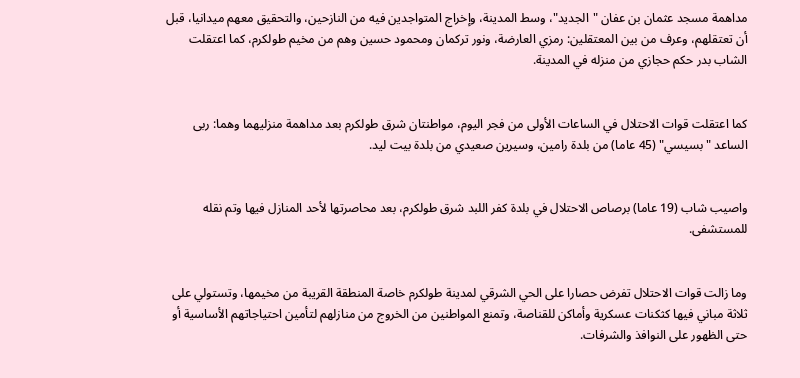مداهمة مسجد عثمان بن عفان "الجديد"، وسط المدينة، وإخراج المتواجدين فيه من النازحين، والتحقيق معهم ميدانيا، قبل أن تعتقلهم، وعرف من بين المعتقلين: رمزي العارضة، ونور تركمان ومحمود حسين وهم من مخيم طولكرم، كما اعتقلت الشاب بدر حكم حجازي من منزله في المدينة.


كما اعتقلت قوات الاحتلال في الساعات الأولى من فجر اليوم، مواطنتان شرق طولكرم بعد مداهمة منزليهما وهما: ربى الساعد "بسيسي" (45 عاما) من بلدة رامين، وسيرين صعيدي من بلدة بيت ليد.


واصيب شاب (19 عاما) برصاص الاحتلال في بلدة كفر اللبد شرق طولكرم، بعد محاصرتها لأحد المنازل فيها وتم نقله للمستشفى.


وما زالت قوات الاحتلال تفرض حصارا على الحي الشرقي لمدينة طولكرم خاصة المنطقة القريبة من مخيمها، وتستولي على ثلاثة مباني فيها كثكنات عسكرية وأماكن للقناصة، وتمنع المواطنين من الخروج من منازلهم لتأمين احتياجاتهم الأساسية أو حتى الظهور على النوافذ والشرفات.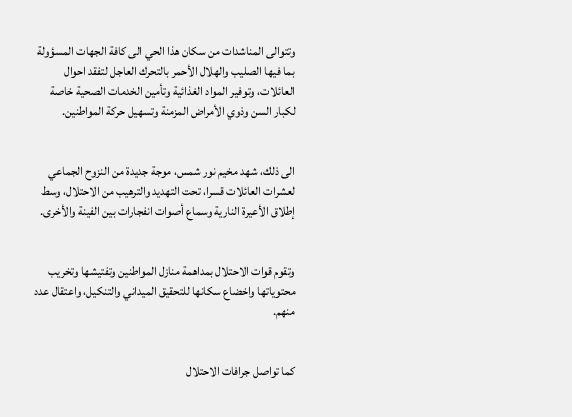وتتوالى المناشدات من سكان هذا الحي الى كافة الجهات المسؤولة بما فيها الصليب والهلال الأحمر بالتحرك العاجل لتفقد احوال العائلات، وتوفير المواد الغذائية وتأمين الخدمات الصحية خاصة لكبار السن وذوي الأمراض المزمنة وتسهيل حركة المواطنين.


الى ذلك، شهد مخيم نور شمس، موجة جديدة من النزوح الجماعي لعشرات العائلات قسرا، تحت التهديد والترهيب من الاحتلال، وسط إطلاق الأعيرة النارية وسماع أصوات انفجارات بين الفينة والأخرى.


وتقوم قوات الاحتلال بمداهمة منازل المواطنين وتفتيشها وتخريب محتوياتها واخضاع سكانها للتحقيق الميداني والتنكيل، واعتقال عدد منهم.


كما تواصل جرافات الاحتلال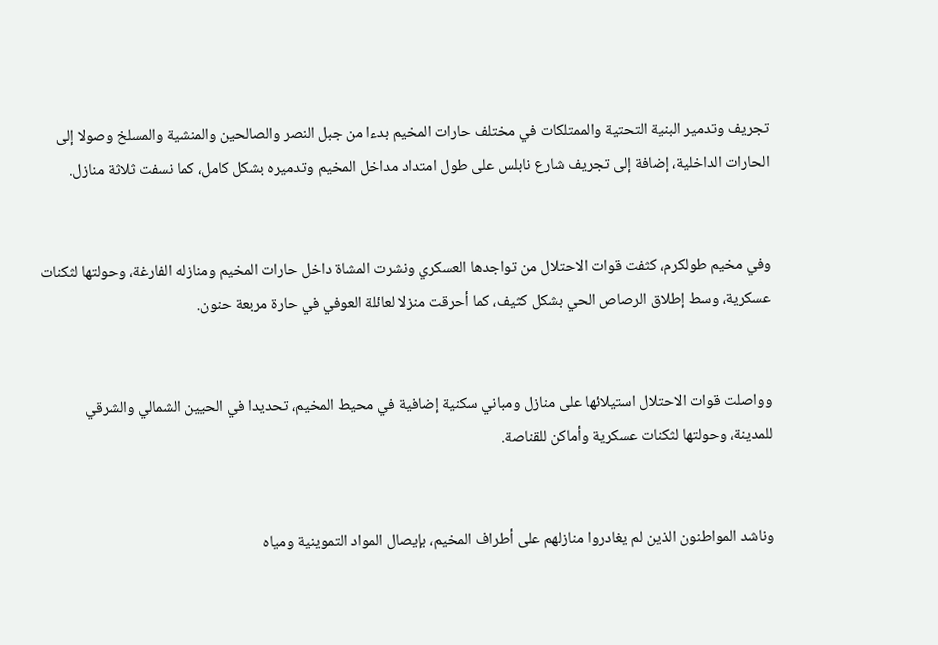تجريف وتدمير البنية التحتية والممتلكات في مختلف حارات المخيم بدءا من جبل النصر والصالحين والمنشية والمسلخ وصولا إلى الحارات الداخلية، إضافة إلى تجريف شارع نابلس على طول امتداد مداخل المخيم وتدميره بشكل كامل، كما نسفت ثلاثة منازل.


وفي مخيم طولكرم، كثفت قوات الاحتلال من تواجدها العسكري ونشرت المشاة داخل حارات المخيم ومنازله الفارغة، وحولتها لثكنات عسكرية، وسط إطلاق الرصاص الحي بشكل كثيف، كما أحرقت منزلا لعائلة العوفي في حارة مربعة حنون.


وواصلت قوات الاحتلال استيلائها على منازل ومباني سكنية إضافية في محيط المخيم، تحديدا في الحيين الشمالي والشرقي للمدينة، وحولتها لثكنات عسكرية وأماكن للقناصة.


وناشد المواطنون الذين لم يغادروا منازلهم على أطراف المخيم، بإيصال المواد التموينية ومياه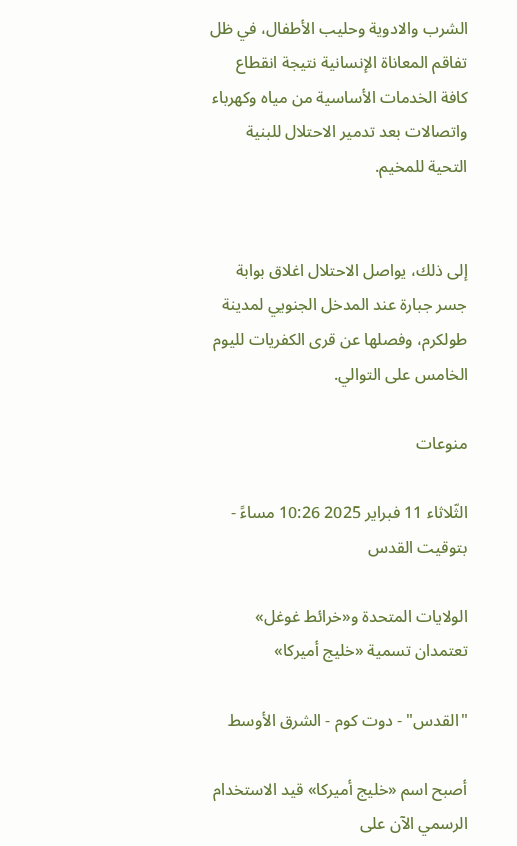الشرب والادوية وحليب الأطفال، في ظل تفاقم المعاناة الإنسانية نتيجة انقطاع كافة الخدمات الأساسية من مياه وكهرباء واتصالات بعد تدمير الاحتلال للبنية التحية للمخيم.


إلى ذلك، يواصل الاحتلال اغلاق بوابة جسر جبارة عند المدخل الجنويي لمدينة طولكرم، وفصلها عن قرى الكفريات لليوم الخامس على التوالي.

منوعات

الثّلاثاء 11 فبراير 2025 10:26 مساءً - بتوقيت القدس

الولايات المتحدة و«خرائط غوغل» تعتمدان تسمية «خليج أميركا»

"القدس" - دوت كوم - الشرق الأوسط

أصبح اسم «خليج أميركا» قيد الاستخدام الرسمي الآن على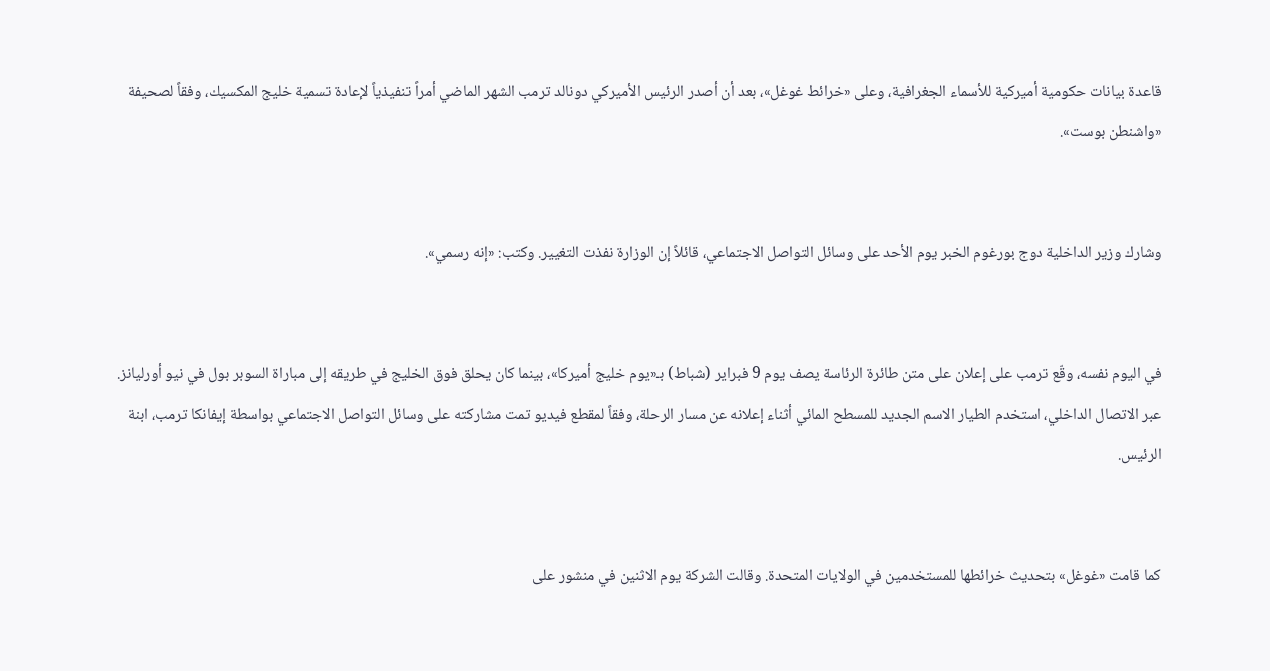قاعدة بيانات حكومية أميركية للأسماء الجغرافية، وعلى «خرائط غوغل»، بعد أن أصدر الرئيس الأميركي دونالد ترمب الشهر الماضي أمراً تنفيذياً لإعادة تسمية خليج المكسيك، وفقاً لصحيفة «واشنطن بوست».


وشارك وزير الداخلية دوج بورغوم الخبر يوم الأحد على وسائل التواصل الاجتماعي، قائلاً إن الوزارة نفذت التغيير. وكتب: «إنه رسمي».


في اليوم نفسه، وقّع ترمب على إعلان على متن طائرة الرئاسة يصف يوم 9 فبراير (شباط) بـ«يوم خليج أميركا»، بينما كان يحلق فوق الخليج في طريقه إلى مباراة السوبر بول في نيو أورليانز. عبر الاتصال الداخلي، استخدم الطيار الاسم الجديد للمسطح المائي أثناء إعلانه عن مسار الرحلة، وفقاً لمقطع فيديو تمت مشاركته على وسائل التواصل الاجتماعي بواسطة إيفانكا ترمب، ابنة الرئيس.


كما قامت «غوغل» بتحديث خرائطها للمستخدمين في الولايات المتحدة. وقالت الشركة يوم الاثنين في منشور على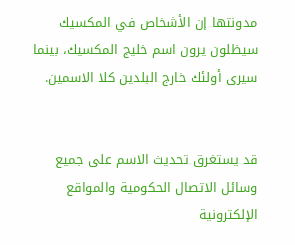مدونتها إن الأشخاص في المكسيك سيظلون يرون اسم خليج المكسيك، بينما سيرى أولئك خارج البلدين كلا الاسمين.


قد يستغرق تحديث الاسم على جميع وسائل الاتصال الحكومية والمواقع الإلكترونية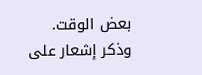بعض الوقت. وذكر إشعار على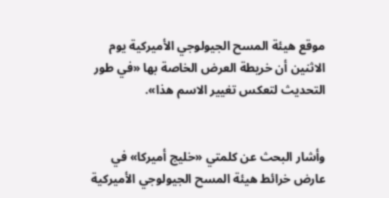موقع هيئة المسح الجيولوجي الأميركية يوم الاثنين أن خريطة العرض الخاصة بها «في طور التحديث لتعكس تغيير الاسم هذا».


وأشار البحث عن كلمتي «خليج أميركا» في عارض خرائط هيئة المسح الجيولوجي الأميركية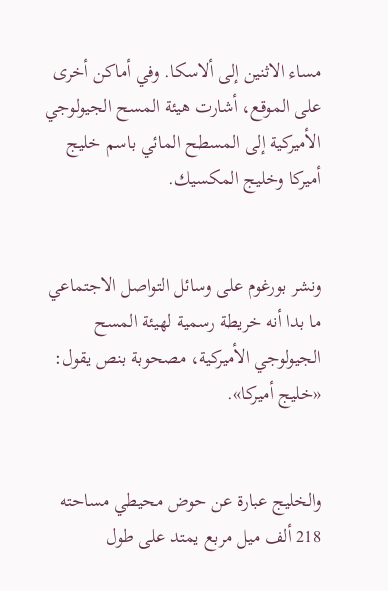مساء الاثنين إلى ألاسكا. وفي أماكن أخرى على الموقع، أشارت هيئة المسح الجيولوجي الأميركية إلى المسطح المائي باسم خليج أميركا وخليج المكسيك.


ونشر بورغوم على وسائل التواصل الاجتماعي ما بدا أنه خريطة رسمية لهيئة المسح الجيولوجي الأميركية، مصحوبة بنص يقول: «خليج أميركا».


والخليج عبارة عن حوض محيطي مساحته 218 ألف ميل مربع يمتد على طول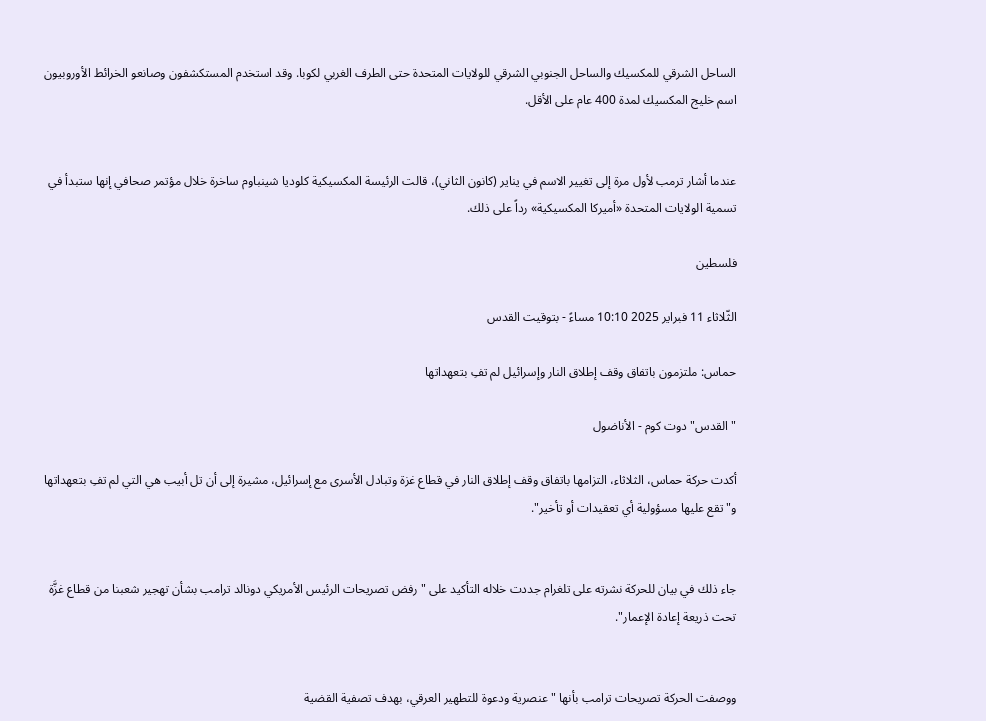الساحل الشرقي للمكسيك والساحل الجنوبي الشرقي للولايات المتحدة حتى الطرف الغربي لكوبا. وقد استخدم المستكشفون وصانعو الخرائط الأوروبيون اسم خليج المكسيك لمدة 400 عام على الأقل.


عندما أشار ترمب لأول مرة إلى تغيير الاسم في يناير (كانون الثاني)، قالت الرئيسة المكسيكية كلوديا شينباوم ساخرة خلال مؤتمر صحافي إنها ستبدأ في تسمية الولايات المتحدة «أميركا المكسيكية» رداً على ذلك.

فلسطين

الثّلاثاء 11 فبراير 2025 10:10 مساءً - بتوقيت القدس

حماس: ملتزمون باتفاق وقف إطلاق النار وإسرائيل لم تفِ بتعهداتها

"القدس" دوت كوم - الأناضول

أكدت حركة حماس، الثلاثاء، التزامها باتفاق وقف إطلاق النار في قطاع غزة وتبادل الأسرى مع إسرائيل، مشيرة إلى أن تل أبيب هي التي لم تفِ بتعهداتها و"تقع عليها مسؤولية أي تعقيدات أو تأخير".


جاء ذلك في بيان للحركة نشرته على تلغرام جددت خلاله التأكيد على "رفض تصريحات الرئيس الأمريكي دونالد ترامب بشأن تهجير شعبنا من قطاع غزَّة تحت ذريعة إعادة الإعمار".


ووصفت الحركة تصريحات ترامب بأنها "عنصرية ودعوة للتطهير العرقي، بهدف تصفية القضية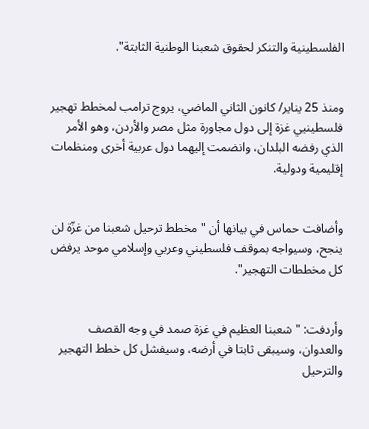الفلسطينية والتنكر لحقوق شعبنا الوطنية الثابتة".


ومنذ 25 يناير/ كانون الثاني الماضي، يروج ترامب لمخطط تهجير فلسطينيي غزة إلى دول مجاورة مثل مصر والأردن، وهو الأمر الذي رفضه البلدان، وانضمت إليهما دول عربية أخرى ومنظمات إقليمية ودولية.


وأضافت حماس في بيانها أن "مخطط ترحيل شعبنا من غزّة لن ينجح، وسيواجه بموقف فلسطيني وعربي وإسلامي موحد يرفض كل مخططات التهجير".


وأردفت: "شعبنا العظيم في غزة صمد في وجه القصف والعدوان، وسيبقى ثابتا في أرضه، وسيفشل كل خطط التهجير والترحيل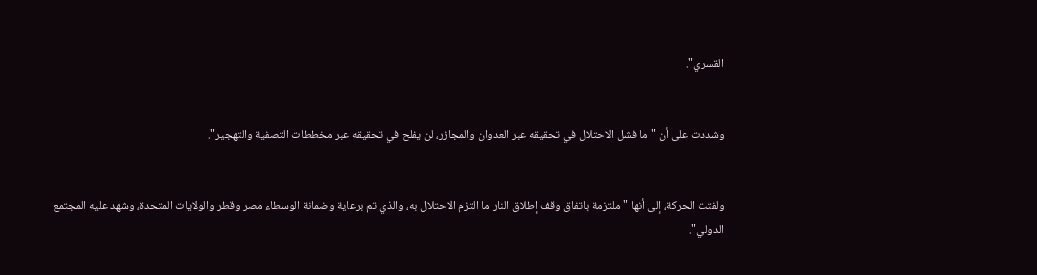القسري".


وشددت على أن "ما فشل الاحتلال في تحقيقه عبر العدوان والمجازر، لن يفلح في تحقيقه عبر مخططات التصفية والتهجير".


ولفتت الحركة، إلى أنها "ملتزمة باتفاق وقف إطلاق النار ما التزم الاحتلال به، والذي تم برعاية وضمانة الوسطاء مصر وقطر والولايات المتحدة، وشهد عليه المجتمع الدولي".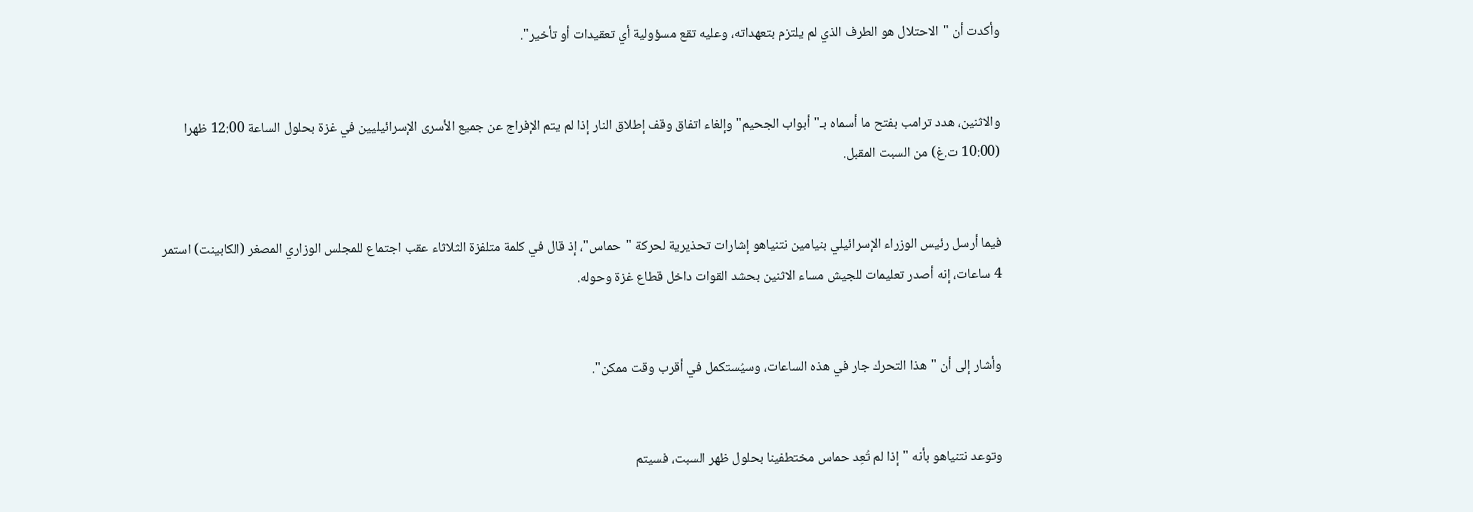وأكدت أن "الاحتلال هو الطرف الذي لم يلتزم بتعهداته، وعليه تقع مسؤولية أي تعقيدات أو تأخير".


والاثنين، هدد ترامب بفتح ما أسماه بـ"أبواب الجحيم" وإلغاء اتفاق وقف إطلاق النار إذا لم يتم الإفراج عن جميع الأسرى الإسرائيليين في غزة بحلول الساعة 12:00 ظهرا (10:00 ت.غ) من السبت المقبل.


فيما أرسل رئيس الوزراء الإسرائيلي بنيامين نتنياهو إشارات تحذيرية لحركة "حماس"، إذ قال في كلمة متلفزة الثلاثاء عقب اجتماع للمجلس الوزاري المصغر (الكابينت) استمر 4 ساعات، إنه أصدر تعليمات للجيش مساء الاثنين بحشد القوات داخل قطاع غزة وحوله.


وأشار إلى أن "هذا التحرك جار في هذه الساعات، وسيُستكمل في أقرب وقت ممكن".


وتوعد نتنياهو بأنه "إذا لم تُعِد حماس مختطفينا بحلول ظهر السبت، فسيتم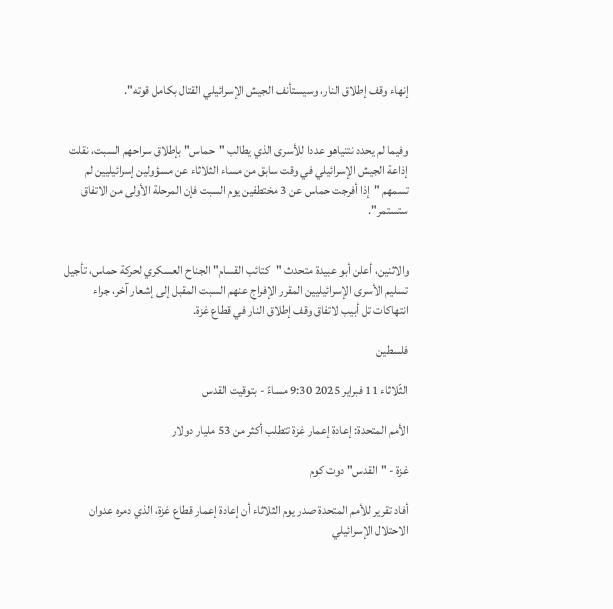إنهاء وقف إطلاق النار، وسيستأنف الجيش الإسرائيلي القتال بكامل قوته".


وفيما لم يحدد نتنياهو عددا للأسرى الذي يطالب "حماس" بإطلاق سراحهم السبت، نقلت إذاعة الجيش الإسرائيلي في وقت سابق من مساء الثلاثاء عن مسؤولين إسرائيليين لم تسمهم "إذا أفرجت حماس عن 3 مختطفين يوم السبت فإن المرحلة الأولى من الاتفاق ستستمر".


والاثنين، أعلن أبو عبيدة متحدث "كتائب القسام" الجناح العسكري لحركة حماس، تأجيل تسليم الأسرى الإسرائيليين المقرر الإفراج عنهم السبت المقبل إلى إشعار آخر، جراء انتهاكات تل أبيب لاتفاق وقف إطلاق النار في قطاع غزة.

فلسطين

الثّلاثاء 11 فبراير 2025 9:30 مساءً - بتوقيت القدس

الأمم المتحدة: إعادة إعمار غزة تتطلب أكثر من 53 مليار دولار

غزة - "القدس" دوت كوم

أفاد تقرير للأمم المتحدة صدر يوم الثلاثاء أن إعادة إعمار قطاع غزة، الذي دمره عدوان الاحتلال الإسرائيلي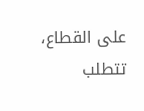على القطاع، تتطلب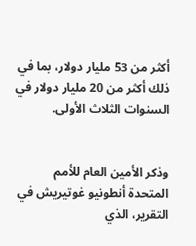أكثر من 53 مليار دولار، بما في ذلك أكثر من 20 مليار دولار في السنوات الثلاث الأولى.


وذكر الأمين العام للأمم المتحدة أنطونيو غوتيريش في التقرير، الذي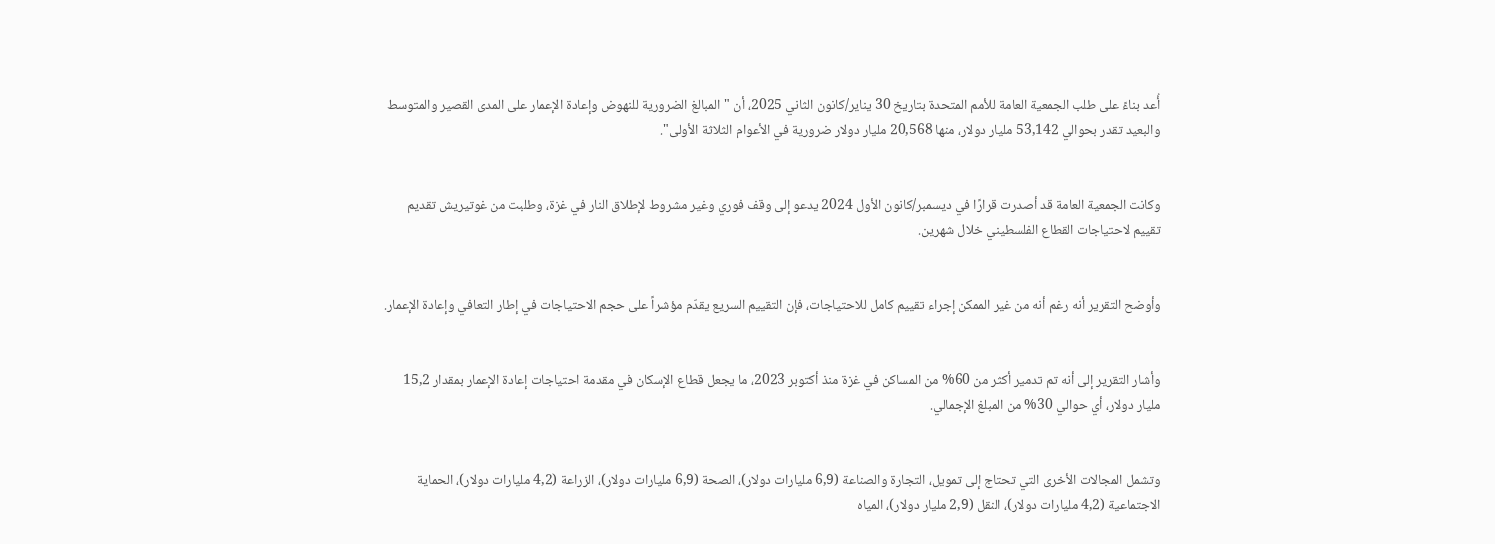أُعد بناءً على طلب الجمعية العامة للأمم المتحدة بتاريخ 30 يناير/كانون الثاني 2025، أن "المبالغ الضرورية للنهوض وإعادة الإعمار على المدى القصير والمتوسط والبعيد تقدر بحوالي 53,142 مليار دولار، منها 20,568 مليار دولار ضرورية في الأعوام الثلاثة الأولى".


وكانت الجمعية العامة قد أصدرت قرارًا في ديسمبر/كانون الأول 2024 يدعو إلى وقف فوري وغير مشروط لإطلاق النار في غزة، وطلبت من غوتيريش تقديم تقييم لاحتياجات القطاع الفلسطيني خلال شهرين.


وأوضح التقرير أنه رغم أنه من غير الممكن إجراء تقييم كامل للاحتياجات، فإن التقييم السريع يقدّم مؤشراً على حجم الاحتياجات في إطار التعافي وإعادة الإعمار.


وأشار التقرير إلى أنه تم تدمير أكثر من 60% من المساكن في غزة منذ أكتوبر 2023، ما يجعل قطاع الإسكان في مقدمة احتياجات إعادة الإعمار بمقدار 15,2 مليار دولار، أي حوالي 30% من المبلغ الإجمالي.


وتشمل المجالات الأخرى التي تحتاج إلى تمويل، التجارة والصناعة (6,9 مليارات دولار)، الصحة (6,9 مليارات دولار)، الزراعة (4,2 مليارات دولار)، الحماية الاجتماعية (4,2 مليارات دولار)، النقل (2,9 مليار دولار)، المياه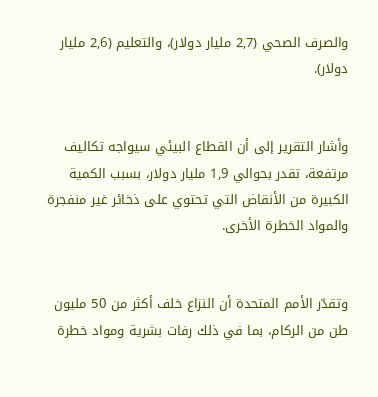والصرف الصحي (2,7 مليار دولار)، والتعليم (2,6 مليار دولار).


وأشار التقرير إلى أن القطاع البيئي سيواجه تكاليف مرتفعة، تقدر بحوالي 1,9 مليار دولار، بسبب الكمية الكبيرة من الأنقاض التي تحتوي على ذخائر غير منفجرة والمواد الخطرة الأخرى.


وتقدّر الأمم المتحدة أن النزاع خلف أكثر من 50 مليون طن من الركام، بما في ذلك رفات بشرية ومواد خطرة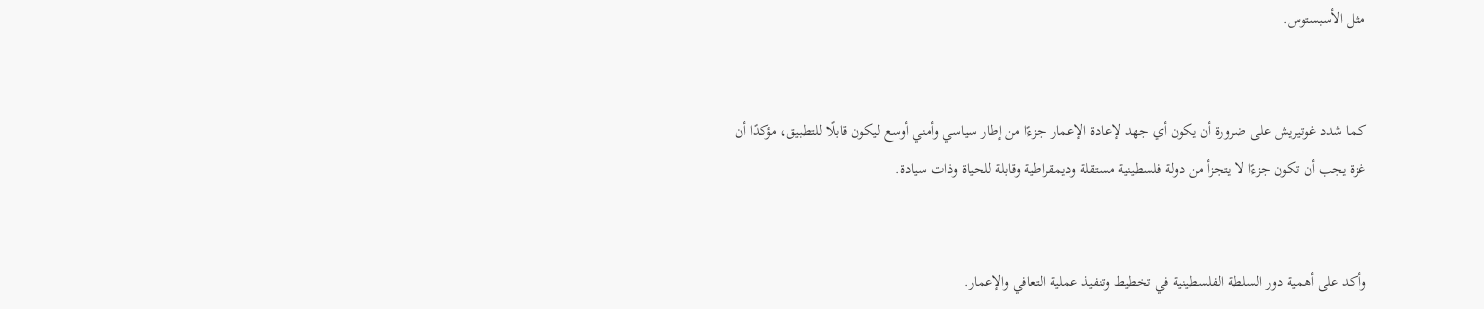مثل الأسبستوس.


كما شدد غوتيريش على ضرورة أن يكون أي جهد لإعادة الإعمار جزءًا من إطار سياسي وأمني أوسع ليكون قابلًا للتطبيق، مؤكدًا أن غزة يجب أن تكون جزءًا لا يتجزأ من دولة فلسطينية مستقلة وديمقراطية وقابلة للحياة وذات سيادة.


وأكد على أهمية دور السلطة الفلسطينية في تخطيط وتنفيذ عملية التعافي والإعمار.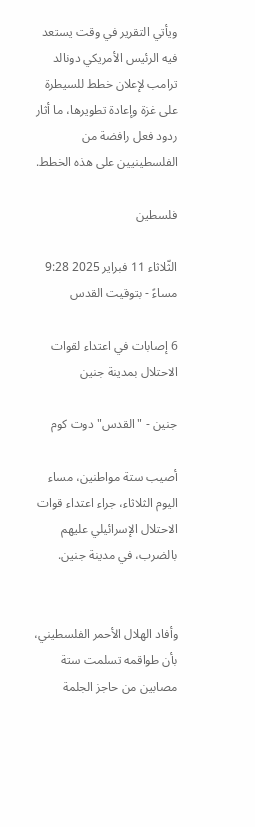ويأتي التقرير في وقت يستعد فيه الرئيس الأمريكي دونالد ترامب لإعلان خطط للسيطرة على غزة وإعادة تطويرها، ما أثار ردود فعل رافضة من الفلسطينيين على هذه الخطط.

فلسطين

الثّلاثاء 11 فبراير 2025 9:28 مساءً - بتوقيت القدس

6 إصابات في اعتداء لقوات الاحتلال بمدينة جنين

جنين - "القدس" دوت كوم

أصيب ستة مواطنين، مساء اليوم الثلاثاء، جراء اعتداء قوات الاحتلال الإسرائيلي عليهم بالضرب، في مدينة جنين.


وأفاد الهلال الأحمر الفلسطيني، بأن طواقمه تسلمت ستة مصابين من حاجز الجلمة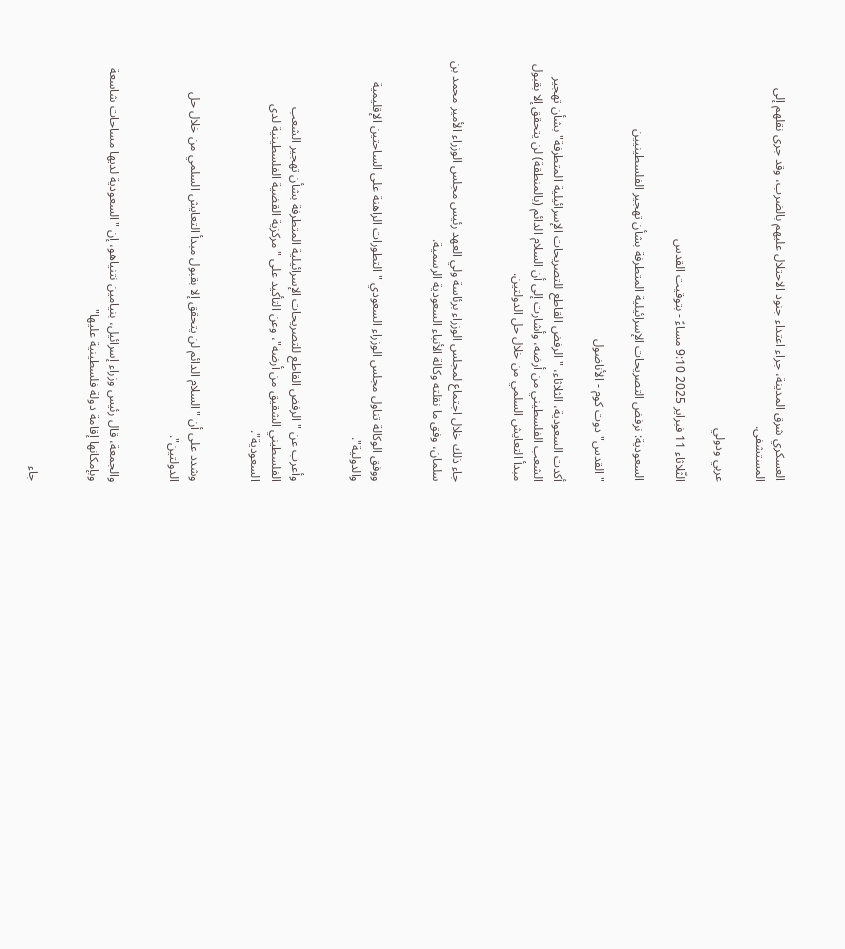العسكري شرق المدينة، جراء اعتداء جنود الاحتلال عليهم بالضرب، وقد جرى نقلهم إلى المستشفى.

عربي ودولي

الثّلاثاء 11 فبراير 2025 9:10 مساءً - بتوقيت القدس

السعودية: نرفض التصريحات الإسرائيلية المتطرفة بشأن تهجير الفلسطينيين

"القدس" دوت كوم - الأناضول

أكدت السعودية، الثلاثاء، "الرفض القاطع للتصريحات الإسرائيلية المتطرفة" بشأن تهجير الشعب الفلسطيني من أرضه، وأشارت إلى أن السلام الدائم (بالمنطقة) لن يتحقق إلا بقبول مبدأ التعايش السلمي من خلال حل الدولتين.


جاء ذلك خلال اجتماع لمجلس الوزراء برئاسة ولي العهد رئيس مجلس الوزراء الأمير محمد بن سلمان، وفق ما نقلته وكالة الأنباء السعودية الرسمية.


ووفق الوكالة تناول مجلس الوزراء السعودي "التطورات الراهنة على الساحتين الإقليمية والدولية".


وأعرب عن "الرفض القاطع للتصريحات الإسرائيلية المتطرفة بشأن تهجير الشعب الفلسطيني الشقيق من أرضه"، وعن التأكيد على "مركزية القضية الفلسطينية لدى السعودية".


وشدد على أن "السلام الدائم لن يتحقق إلا بقبول مبدأ التعايش السلمي من خلال حل الدولتين".


والجمعة، قال رئيس وزراء إسرائيل، بنيامين نتنياهو، إن "السعودية لديها مساحات شاسعة وبإمكانها إقامة دولة فلسطينية عليها"


جاء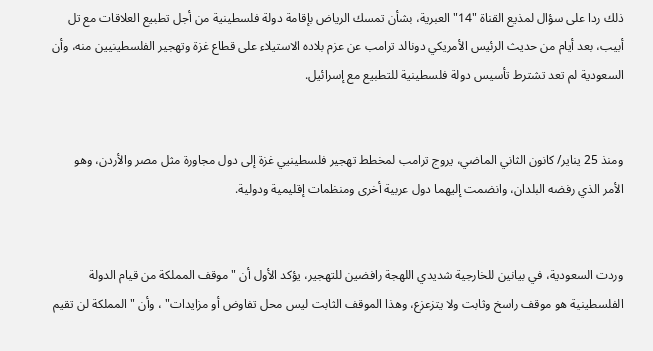ذلك ردا على سؤال لمذيع القناة "14" العبرية، بشأن تمسك الرياض بإقامة دولة فلسطينية من أجل تطبيع العلاقات مع تل أبيب، بعد أيام من حديث الرئيس الأمريكي دونالد ترامب عن عزم بلاده الاستيلاء على قطاع غزة وتهجير الفلسطينيين منه، وأن السعودية لم تعد تشترط تأسيس دولة فلسطينية للتطبيع مع إسرائيل.


ومنذ 25 يناير/ كانون الثاني الماضي، يروج ترامب لمخطط تهجير فلسطينيي غزة إلى دول مجاورة مثل مصر والأردن، وهو الأمر الذي رفضه البلدان، وانضمت إليهما دول عربية أخرى ومنظمات إقليمية ودولية.


وردت السعودية، في بيانين للخارجية شديدي اللهجة رافضين للتهجير، يؤكد الأول أن "موقف المملكة من قيام الدولة الفلسطينية هو موقف راسخ وثابت ولا يتزعزع، وهذا الموقف الثابت ليس محل تفاوض أو مزايدات" ، وأن "المملكة لن تقيم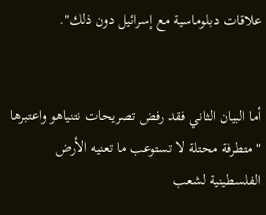علاقات دبلوماسية مع إسرائيل دون ذلك".


أما البيان الثاني فقد رفض تصريحات نتنياهو واعتبرها "متطرفة محتلة لا تستوعب ما تعنيه الأرض الفلسطينية لشعب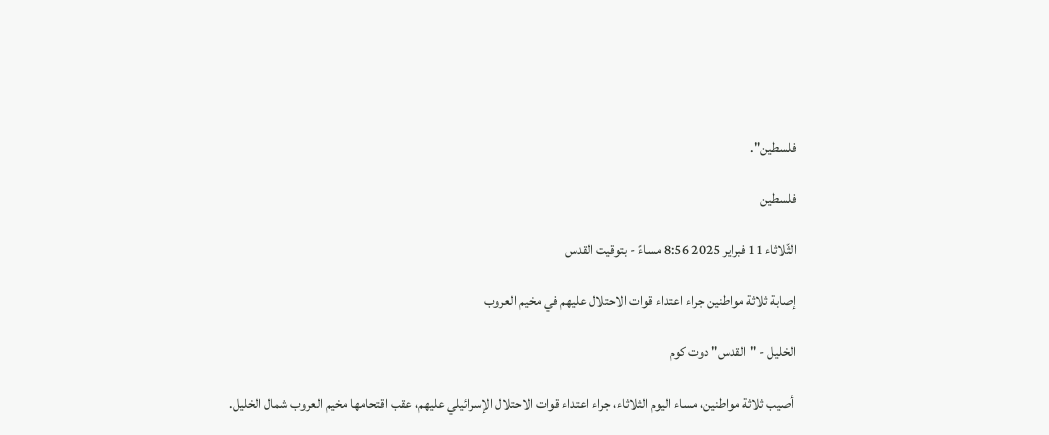فلسطين".

فلسطين

الثّلاثاء 11 فبراير 2025 8:56 مساءً - بتوقيت القدس

إصابة ثلاثة مواطنين جراء اعتداء قوات الاحتلال عليهم في مخيم العروب

الخليل - "القدس" دوت كوم

 أصيب ثلاثة مواطنين، مساء اليوم الثلاثاء، جراء اعتداء قوات الاحتلال الإسرائيلي عليهم، عقب اقتحامها مخيم العروب شمال الخليل.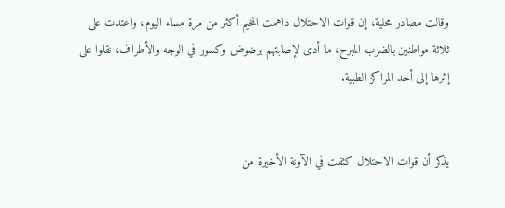وقالت مصادر محلية، إن قوات الاحتلال داهمت المخيم أكثر من مرة مساء اليوم، واعتدت على ثلاثة مواطنين بالضرب المبرح، ما أدى لإصابتهم برضوض وكسور في الوجه والأطراف، نقلوا على إثرها إلى أحد المراكز الطبية.


يذكر أن قوات الاحتلال كثفت في الآونة الأخيرة من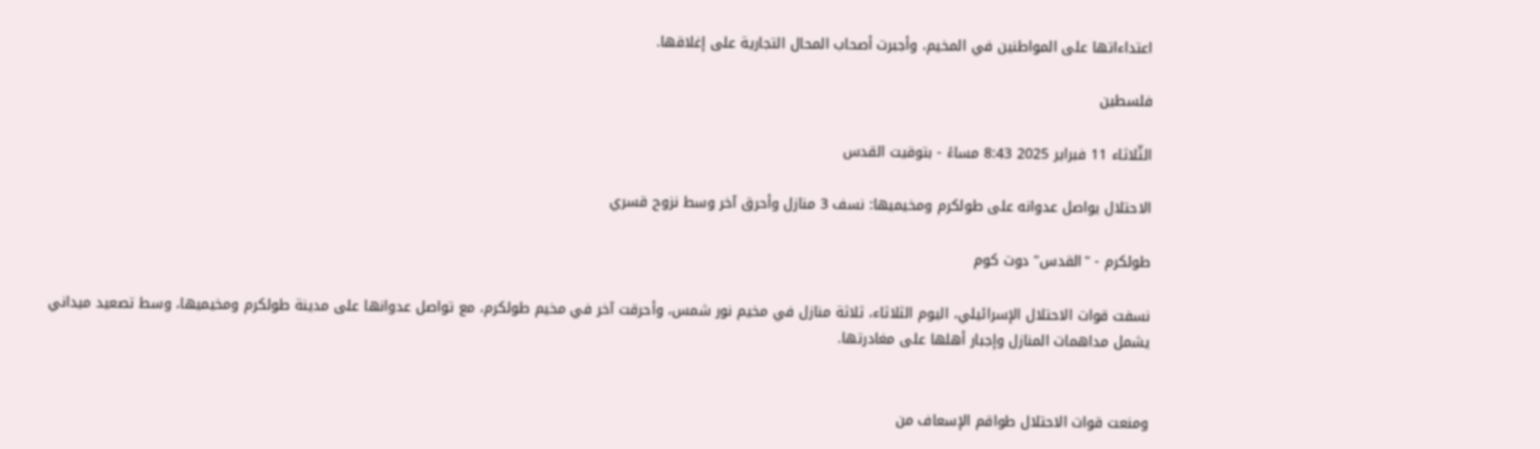اعتداءاتها على المواطنين في المخيم، وأجبرت أصحاب المحال التجارية على إغلاقها.

فلسطين

الثّلاثاء 11 فبراير 2025 8:43 مساءً - بتوقيت القدس

الاحتلال يواصل عدوانه على طولكرم ومخيميها: نسف 3 منازل وأحرق آخر وسط نزوح قسري

طولكرم - "القدس" دوت كوم

نسفت قوات الاحتلال الإسرائيلي، اليوم الثلاثاء، ثلاثة منازل في مخيم نور شمس، وأحرقت آخر في مخيم طولكرم، مع تواصل عدوانها على مدينة طولكرم ومخيميها، وسط تصعيد ميداني يشمل مداهمات المنازل وإجبار أهلها على مغادرتها.


ومنعت قوات الاحتلال طواقم الإسعاف من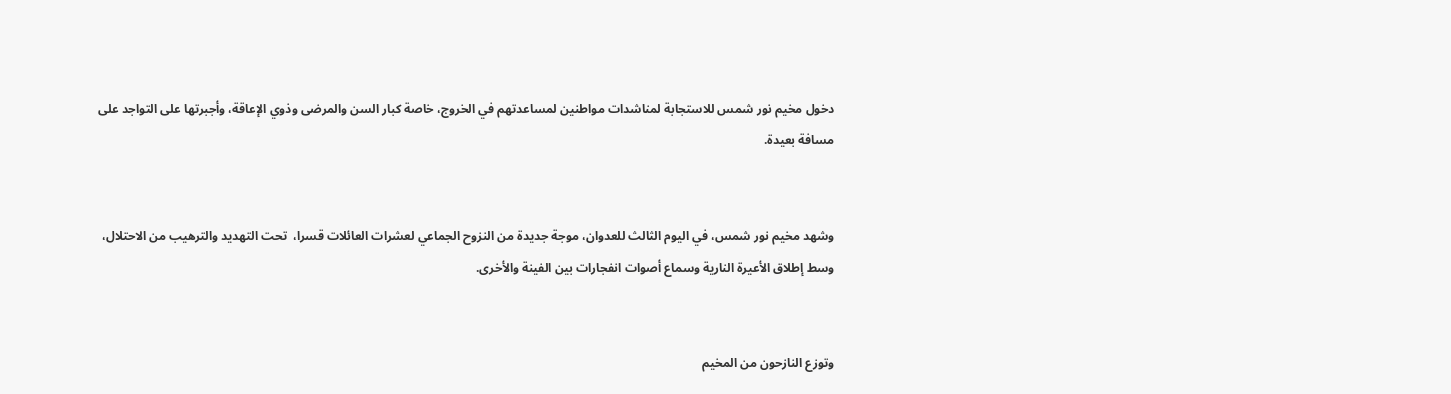دخول مخيم نور شمس للاستجابة لمناشدات مواطنين لمساعدتهم في الخروج، خاصة كبار السن والمرضى وذوي الإعاقة، وأجبرتها على التواجد على مسافة بعيدة.


وشهد مخيم نور شمس، في اليوم الثالث للعدوان، موجة جديدة من النزوح الجماعي لعشرات العائلات قسرا،  تحت التهديد والترهيب من الاحتلال، وسط إطلاق الأعيرة النارية وسماع أصوات انفجارات بين الفينة والأخرى.


وتوزع النازحون من المخيم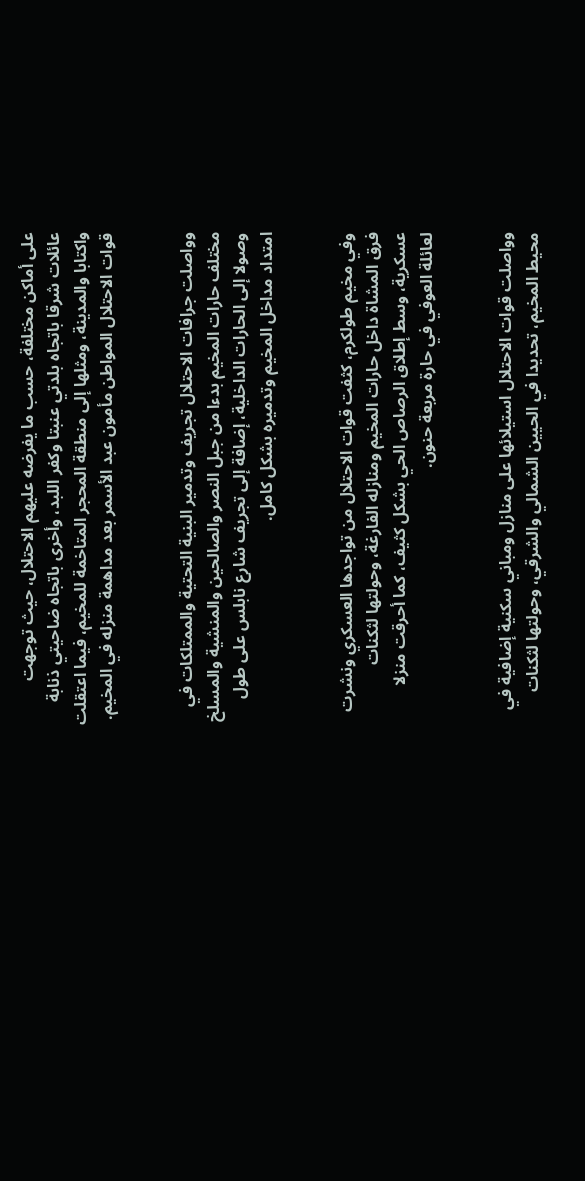على أماكن مختلفة، حسب ما يفرضه عليهم الاحتلال، حيث توجهت عائلات شرقا باتجاه بلدتي عنبتا وكفر اللبد، وأخرى باتجاه ضاحيتي ذنابة واكتابا والمدينة، ومثلها إلى منطقة المحجر المتاخمة للمخيم، فيما اعتقلت قوات الاحتلال المواطن مأمون عبد الأسمر بعد مداهمة منزله في المخيم.


وواصلت جرافات الاحتلال تجريف وتدمير البنية التحتية والممتلكات في مختلف حارات المخيم بدءا من جبل النصر والصالحين والمنشية والمسلخ وصولا إلى الحارات الداخلية، إضافة إلى تجريف شارع نابلس على طول امتداد مداخل المخيم وتدميره بشكل كامل.


وفي مخيم طولكرم، كثفت قوات الاحتلال من تواجدها العسكري ونشرت فرق المشاة داخل حارات المخيم ومنازله الفارغة، وحولتها لثكنات عسكرية، وسط إطلاق الرصاص الحي بشكل كثيف، كما أحرقت منزلا لعائلة العوفي في حارة مربعة حنون.


وواصلت قوات الاحتلال استيلائها على منازل ومباني سكنية إضافية في محيط المخيم، تحديدا في الحيين الشمالي والشرقي، وحولتها لثكنات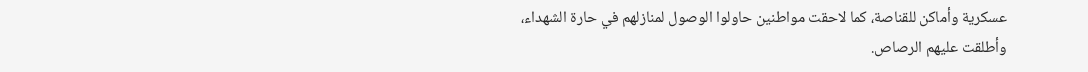عسكرية وأماكن للقناصة، كما لاحقت مواطنين حاولوا الوصول لمنازلهم في حارة الشهداء، وأطلقت عليهم الرصاص.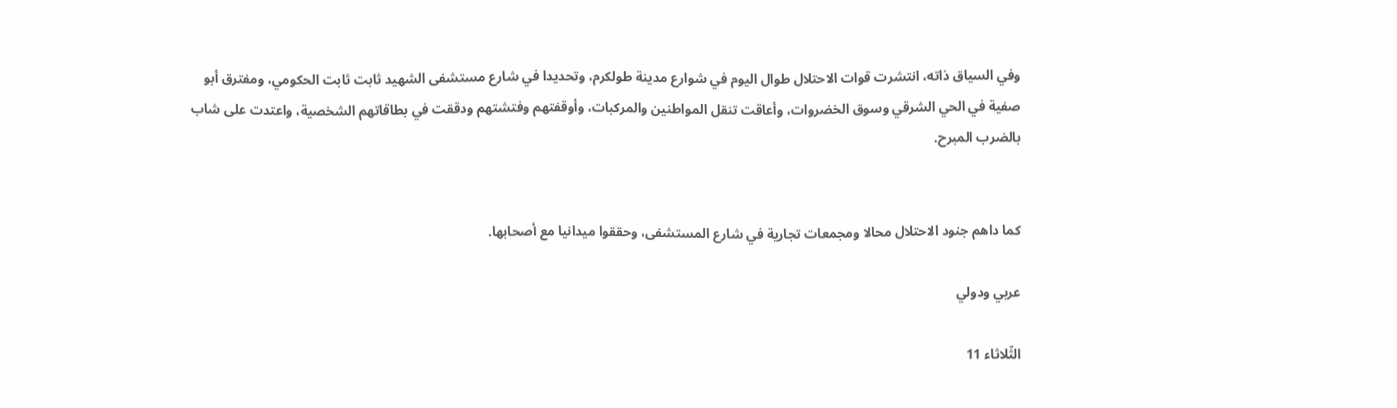وفي السياق ذاته، انتشرت قوات الاحتلال طوال اليوم في شوارع مدينة طولكرم، وتحديدا في شارع مستشفى الشهيد ثابت ثابت الحكومي، ومفترق أبو صفية في الحي الشرقي وسوق الخضروات، وأعاقت تنقل المواطنين والمركبات، وأوقفتهم وفتشتهم ودققت في بطاقاتهم الشخصية، واعتدت على شاب بالضرب المبرح.


كما داهم جنود الاحتلال محالا ومجمعات تجارية في شارع المستشفى، وحققوا ميدانيا مع أصحابها.

عربي ودولي

الثّلاثاء 11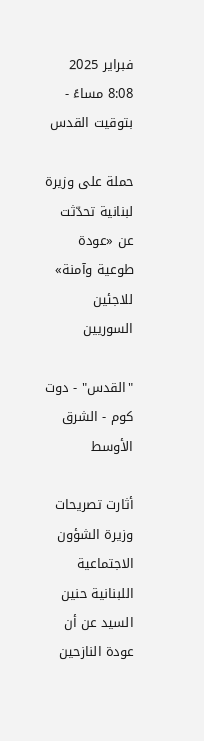فبراير 2025 8:08 مساءً - بتوقيت القدس

حملة على وزيرة لبنانية تحدّثت عن «عودة طوعية وآمنة» للاجئين السوريين

"القدس" - دوت كوم - الشرق الأوسط

أثارت تصريحات وزيرة الشؤون الاجتماعية اللبنانية حنين السيد عن أن عودة النازحين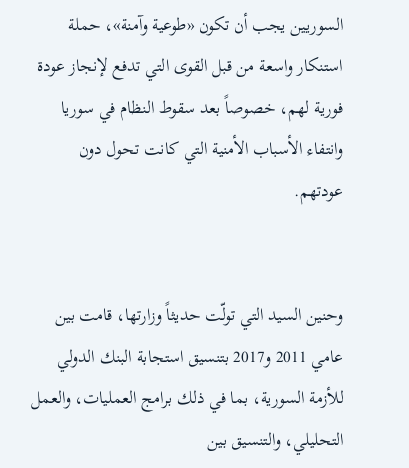السوريين يجب أن تكون «طوعية وآمنة»، حملة استنكار واسعة من قبل القوى التي تدفع لإنجاز عودة فورية لهم، خصوصاً بعد سقوط النظام في سوريا وانتفاء الأسباب الأمنية التي كانت تحول دون عودتهم.


وحنين السيد التي تولّت حديثاً وزارتها، قامت بين عامي 2011 و2017 بتنسيق استجابة البنك الدولي للأزمة السورية، بما في ذلك برامج العمليات، والعمل التحليلي، والتنسيق بين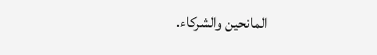المانحين والشركاء.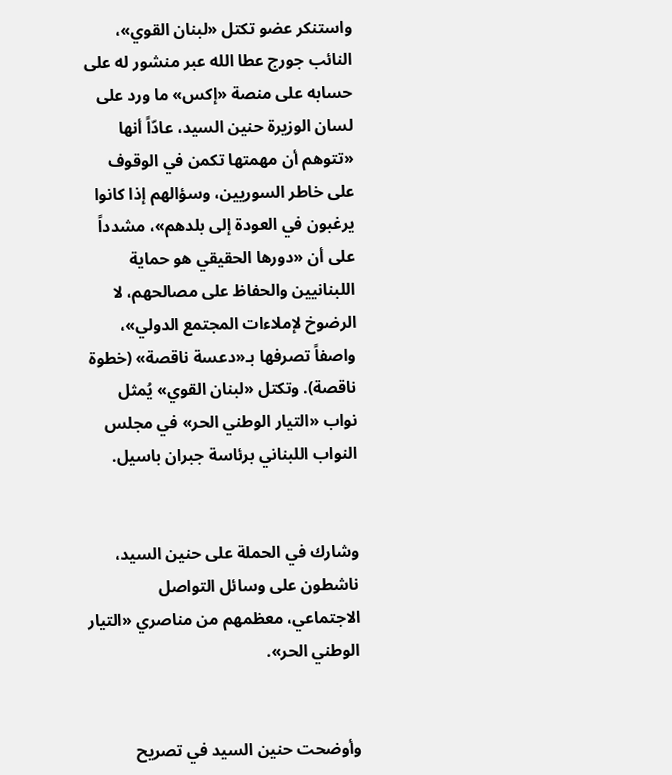واستنكر عضو تكتل «لبنان القوي»، النائب جورج عطا الله عبر منشور له على حسابه على منصة «إكس» ما ورد على لسان الوزيرة حنين السيد، عادّاً أنها «تتوهم أن مهمتها تكمن في الوقوف على خاطر السوريين، وسؤالهم إذا كانوا يرغبون في العودة إلى بلدهم»، مشدداً على أن «دورها الحقيقي هو حماية اللبنانيين والحفاظ على مصالحهم، لا الرضوخ لإملاءات المجتمع الدولي»، واصفاً تصرفها بـ«دعسة ناقصة» (خطوة ناقصة). وتكتل «لبنان القوي» يُمثل نواب «التيار الوطني الحر» في مجلس النواب اللبناني برئاسة جبران باسيل.


وشارك في الحملة على حنين السيد، ناشطون على وسائل التواصل الاجتماعي، معظمهم من مناصري «التيار الوطني الحر».


وأوضحت حنين السيد في تصريح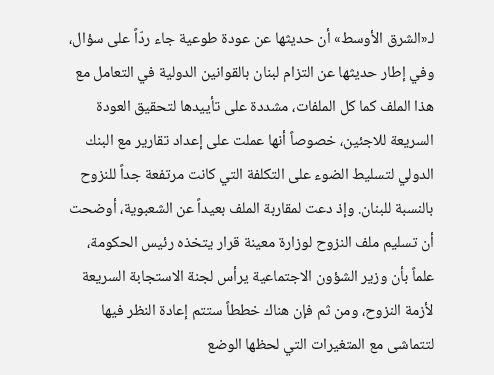لـ«الشرق الأوسط» أن حديثها عن عودة طوعية جاء ردّاً على سؤال، وفي إطار حديثها عن التزام لبنان بالقوانين الدولية في التعامل مع هذا الملف كما كل الملفات، مشددة على تأييدها لتحقيق العودة السريعة للاجئين، خصوصاً أنها عملت على إعداد تقارير مع البنك الدولي لتسليط الضوء على التكلفة التي كانت مرتفعة جداً للنزوح بالنسبة للبنان. وإذ دعت لمقاربة الملف بعيداً عن الشعبوية، أوضحت أن تسليم ملف النزوح لوزارة معينة قرار يتخذه رئيس الحكومة، علماً بأن وزير الشؤون الاجتماعية يرأس لجنة الاستجابة السريعة لأزمة النزوح، ومن ثم فإن هناك خططاً ستتم إعادة النظر فيها لتتماشى مع المتغيرات التي لحظها الوضع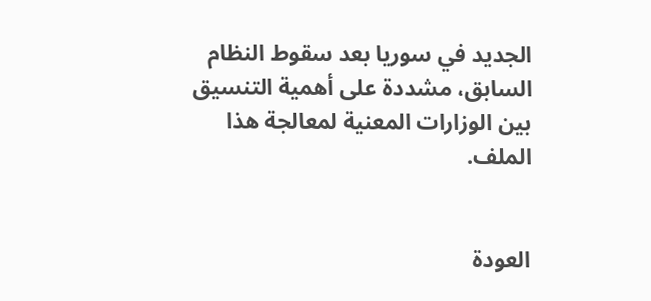الجديد في سوريا بعد سقوط النظام السابق، مشددة على أهمية التنسيق بين الوزارات المعنية لمعالجة هذا الملف.


العودة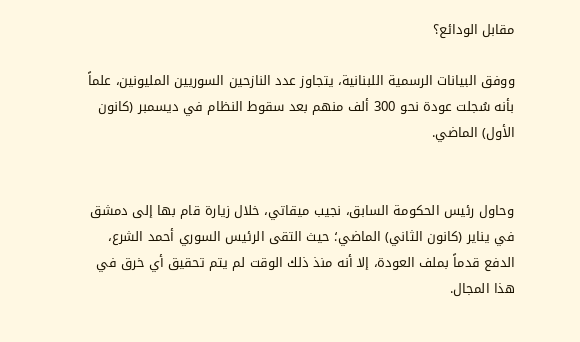مقابل الودائع؟

ووفق البيانات الرسمية اللبنانية، يتجاوز عدد النازحين السوريين المليونين، علماً بأنه سُجلت عودة نحو 300 ألف منهم بعد سقوط النظام في ديسمبر (كانون الأول) الماضي.


وحاول رئيس الحكومة السابق، نجيب ميقاتي، خلال زيارة قام بها إلى دمشق في يناير (كانون الثاني) الماضي؛ حيث التقى الرئيس السوري أحمد الشرع، الدفع قدماً بملف العودة، إلا أنه منذ ذلك الوقت لم يتم تحقيق أي خرق في هذا المجال.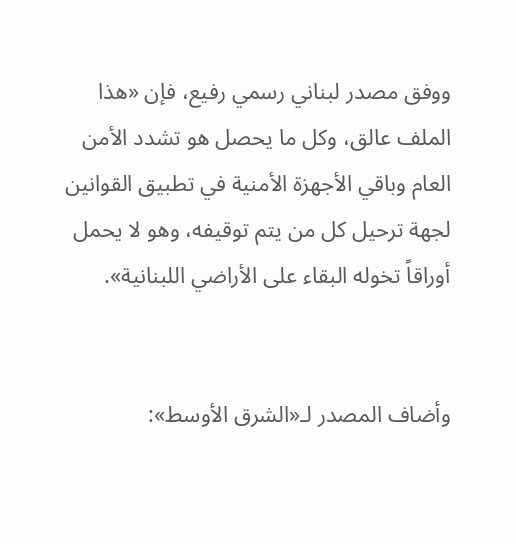ووفق مصدر لبناني رسمي رفيع، فإن «هذا الملف عالق، وكل ما يحصل هو تشدد الأمن العام وباقي الأجهزة الأمنية في تطبيق القوانين لجهة ترحيل كل من يتم توقيفه، وهو لا يحمل أوراقاً تخوله البقاء على الأراضي اللبنانية».


وأضاف المصدر لـ«الشرق الأوسط»: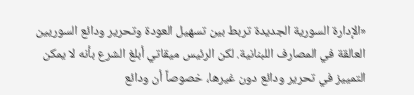«الإدارة السورية الجديدة تربط بين تسهيل العودة وتحرير ودائع السوريين العالقة في المصارف اللبنانية. لكن الرئيس ميقاتي أبلغ الشرع بأنه لا يمكن التمييز في تحرير ودائع دون غيرها، خصوصاً أن ودائع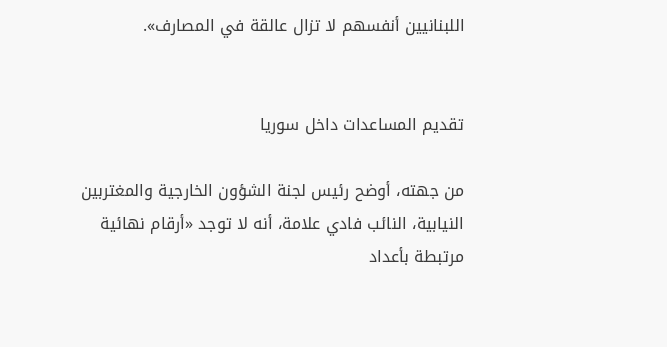اللبنانيين أنفسهم لا تزال عالقة في المصارف».


تقديم المساعدات داخل سوريا

من جهته، أوضح رئيس لجنة الشؤون الخارجية والمغتربين النيابية، النائب فادي علامة، أنه لا توجد «أرقام نهائية مرتبطة بأعداد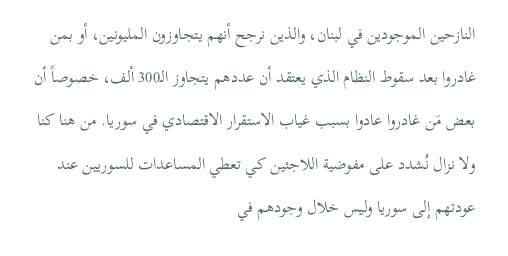النازحين الموجودين في لبنان، والذين نرجح أنهم يتجاوزون المليونين، أو بمن غادروا بعد سقوط النظام الذي يعتقد أن عددهم يتجاوز الـ300 ألف، خصوصاً أن بعض مَن غادروا عادوا بسبب غياب الاستقرار الاقتصادي في سوريا. من هنا كنا ولا نزال نُشدد على مفوضية اللاجئين كي تعطي المساعدات للسوريين عند عودتهم إلى سوريا وليس خلال وجودهم في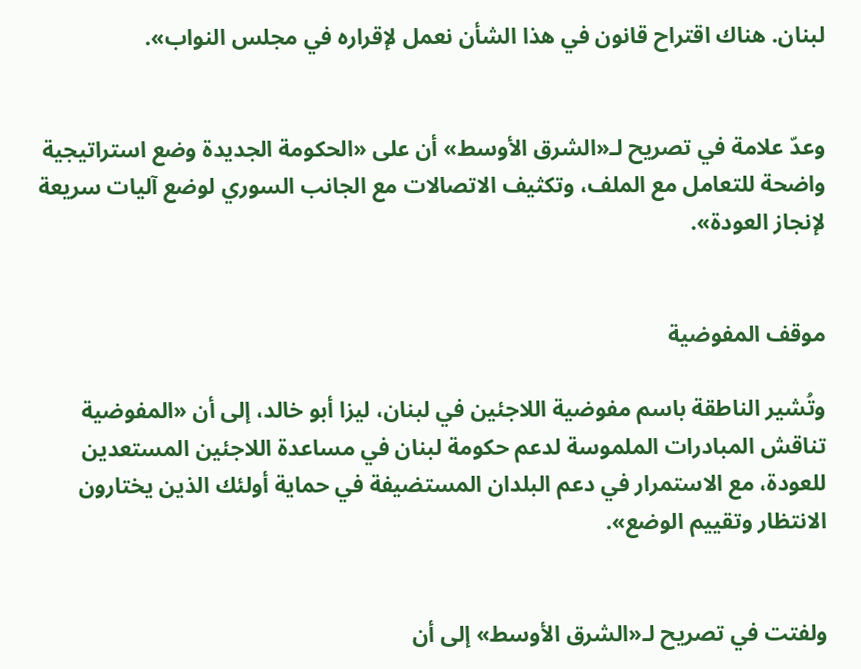لبنان. هناك اقتراح قانون في هذا الشأن نعمل لإقراره في مجلس النواب».


وعدّ علامة في تصريح لـ«الشرق الأوسط» أن على «الحكومة الجديدة وضع استراتيجية واضحة للتعامل مع الملف، وتكثيف الاتصالات مع الجانب السوري لوضع آليات سريعة لإنجاز العودة».


موقف المفوضية

وتُشير الناطقة باسم مفوضية اللاجئين في لبنان، ليزا أبو خالد، إلى أن «المفوضية تناقش المبادرات الملموسة لدعم حكومة لبنان في مساعدة اللاجئين المستعدين للعودة، مع الاستمرار في دعم البلدان المستضيفة في حماية أولئك الذين يختارون الانتظار وتقييم الوضع».


ولفتت في تصريح لـ«الشرق الأوسط» إلى أن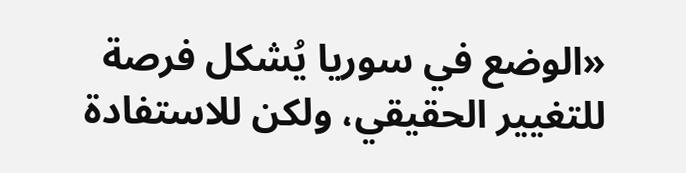«الوضع في سوريا يُشكل فرصة للتغيير الحقيقي، ولكن للاستفادة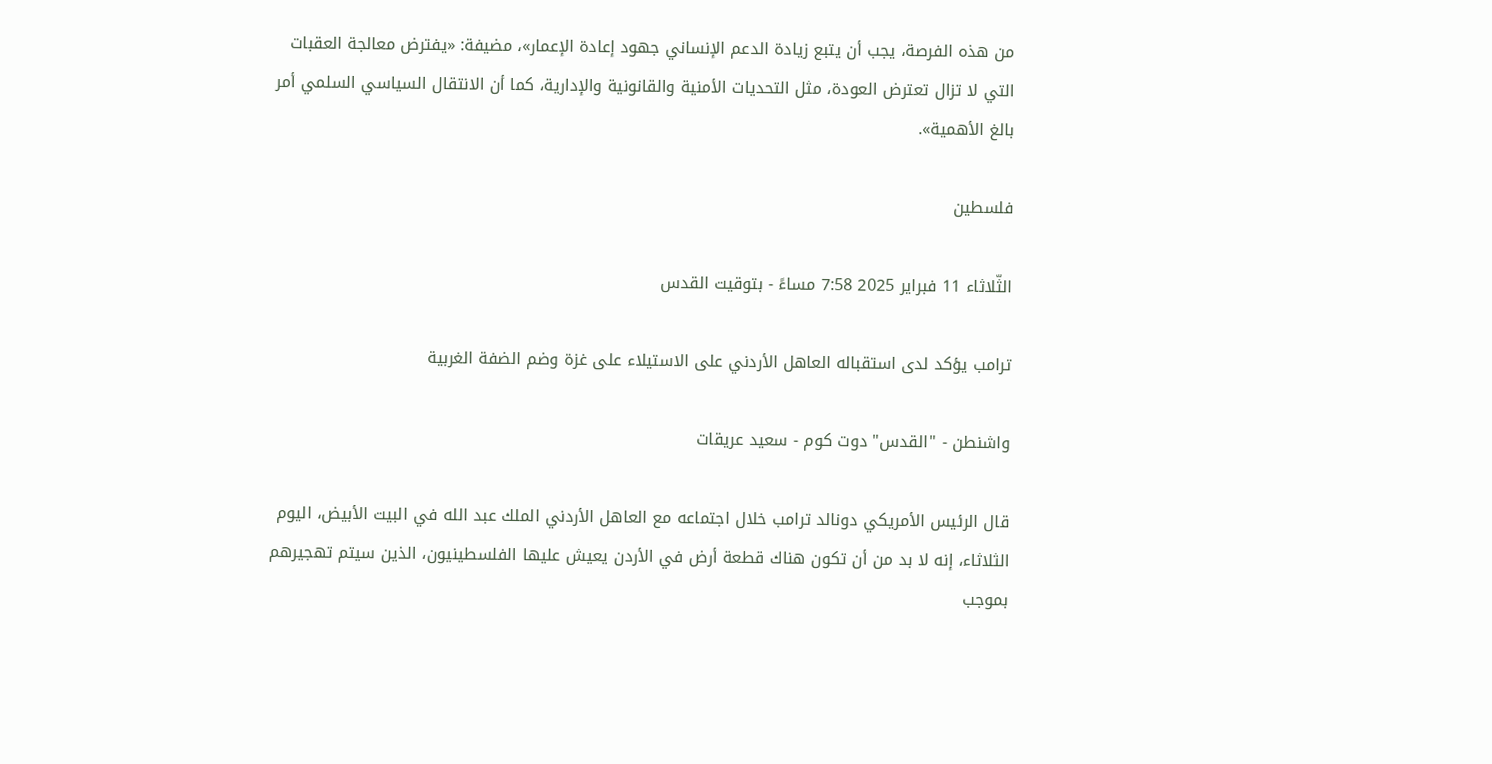من هذه الفرصة، يجب أن يتبع زيادة الدعم الإنساني جهود إعادة الإعمار»، مضيفة: «يفترض معالجة العقبات التي لا تزال تعترض العودة، مثل التحديات الأمنية والقانونية والإدارية، كما أن الانتقال السياسي السلمي أمر بالغ الأهمية».

فلسطين

الثّلاثاء 11 فبراير 2025 7:58 مساءً - بتوقيت القدس

ترامب يؤكد لدى استقباله العاهل الأردني على الاستيلاء على غزة وضم الضفة الغربية

واشنطن - "القدس" دوت كوم - سعيد عريقات

قال الرئيس الأمريكي دونالد ترامب خلال اجتماعه مع العاهل الأردني الملك عبد الله في البيت الأبيض، اليوم الثلاثاء، إنه لا بد من أن تكون هناك قطعة أرض في الأردن يعيش عليها الفلسطينيون، الذين سيتم تهجيرهم بموجب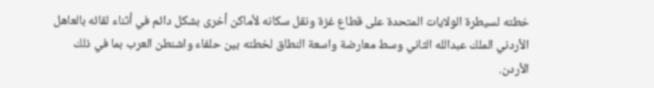خطته لسيطرة الولايات المتحدة على قطاع غزة ونقل سكانه لأماكن أخرى بشكل دائم في أثناء لقائه بالعاهل الأردني الملك عبدالله الثاني وسط معارضة واسعة النطاق لخطته بين حلفاء واشنطن العرب بما في ذلك الأردن.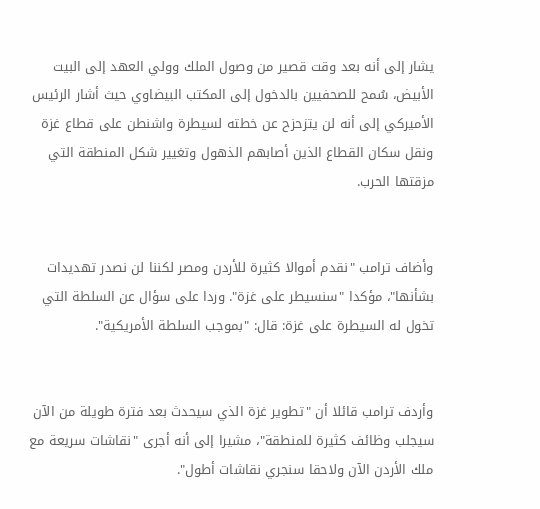يشار إلى أنه بعد وقت قصير من وصول الملك وولي العهد إلى البيت الأبيض، سُمح للصحفيين بالدخول إلى المكتب البيضاوي حيث أشار الرئيس الأميركي إلى أنه لن يتزحزح عن خطته لسيطرة واشنطن على قطاع غزة ونقل سكان القطاع الذين أصابهم الذهول وتغيير شكل المنطقة التي مزقتها الحرب.


وأضاف ترامب "نقدم أموالا كثيرة للأردن ومصر لكننا لن نصدر تهديدات بشأنها"، مؤكدا "سنسيطر على غزة". وردا على سؤال عن السلطة التي تخول له السيطرة على غزة: قال: "بموجب السلطة الأمريكية".


وأردف ترامب قائلا أن "تطوير غزة الذي سيحدث بعد فترة طويلة من الآن سيجلب وظائف كثيرة للمنطقة"، مشيرا إلى أنه أجرى "نقاشات سريعة مع ملك الأردن الآن ولاحقا سنجري نقاشات أطول".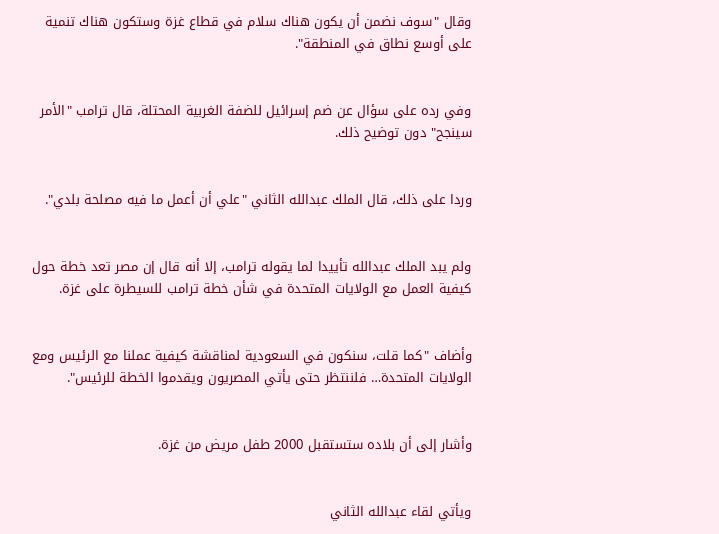وقال "سوف نضمن أن يكون هناك سلام في قطاع غزة وستكون هناك تنمية على أوسع نطاق في المنطقة".


وفي رده على سؤال عن ضم إسرائيل للضفة الغربية المحتلة، قال ترامب "الأمر سينجح" دون توضيح ذلك.


وردا على ذلك، قال الملك عبدالله الثاني "علي أن أعمل ما فيه مصلحة بلدي".


ولم يبد الملك عبدالله تأييدا لما يقوله ترامب، إلا أنه قال إن مصر تعد خطة حول كيفية العمل مع الولايات المتحدة في شأن خطة ترامب للسيطرة على غزة.


وأضاف "كما قلت، سنكون في السعودية لمناقشة كيفية عملنا مع الرئيس ومع الولايات المتحدة… فلننتظر حتى يأتي المصريون ويقدموا الخطة للرئيس".


وأشار إلى أن بلاده ستستقبل 2000 طفل مريض من غزة.


ويأتي لقاء عبدالله الثاني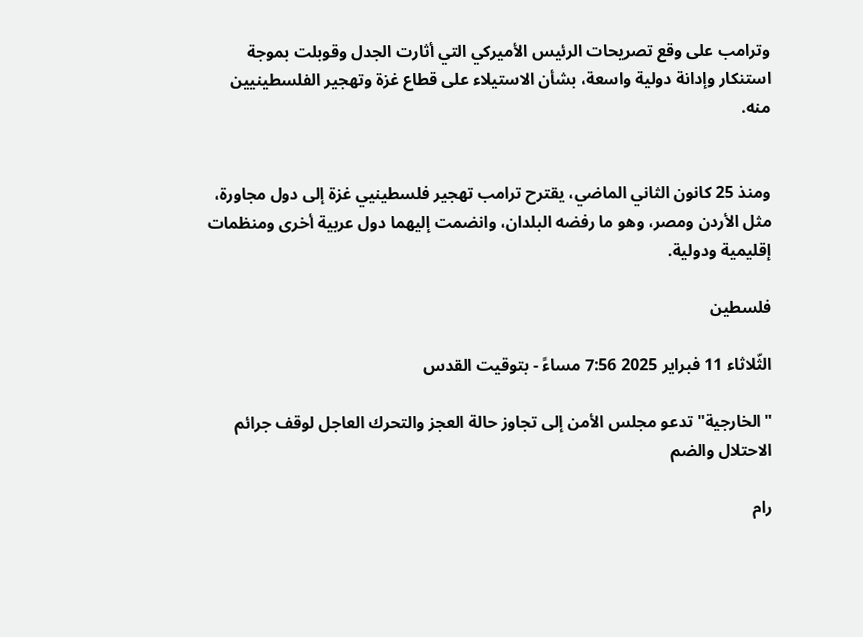وترامب على وقع تصريحات الرئيس الأميركي التي أثارت الجدل وقوبلت بموجة استنكار وإدانة دولية واسعة، بشأن الاستيلاء على قطاع غزة وتهجير الفلسطينيين منه.


ومنذ 25 كانون الثاني الماضي، يقترح ترامب تهجير فلسطينيي غزة إلى دول مجاورة، مثل الأردن ومصر، وهو ما رفضه البلدان، وانضمت إليهما دول عربية أخرى ومنظمات إقليمية ودولية.

فلسطين

الثّلاثاء 11 فبراير 2025 7:56 مساءً - بتوقيت القدس

"الخارجية" تدعو مجلس الأمن إلى تجاوز حالة العجز والتحرك العاجل لوقف جرائم الاحتلال والضم

رام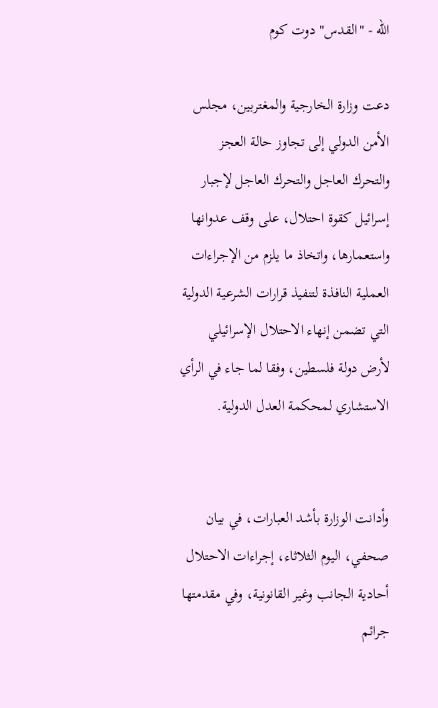الله - "القدس" دوت كوم

دعت وزارة الخارجية والمغتربين، مجلس الأمن الدولي إلى تجاوز حالة العجز والتحرك العاجل والتحرك العاجل لإجبار إسرائيل كقوة احتلال، على وقف عدوانها واستعمارها، واتخاذ ما يلزم من الإجراءات العملية النافذة لتنفيذ قرارات الشرعية الدولية التي تضمن إنهاء الاحتلال الإسرائيلي لأرض دولة فلسطين، وفقا لما جاء في الرأي الاستشاري لمحكمة العدل الدولية.


وأدانت الوزارة بأشد العبارات، في بيان صحفي، اليوم الثلاثاء، إجراءات الاحتلال أحادية الجانب وغير القانونية، وفي مقدمتها جرائم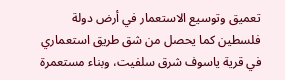تعميق وتوسيع الاستعمار في أرض دولة فلسطين كما يحصل من شق طريق استعماري في قرية ياسوف شرق سلفيت، وبناء مستعمرة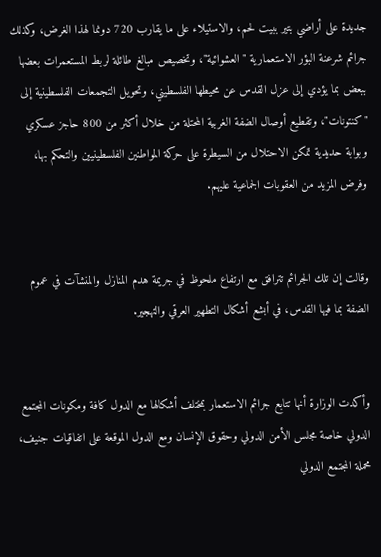جديدة على أراضي بتير ببيت لحم، والاستيلاء على ما يقارب 720 دونما لهذا الغرض، وكذلك جرائم شرعنة البؤر الاستعمارية "العشوائية"، وتخصيص مبالغ طائلة لربط المستعمرات بعضها ببعض بما يؤدي إلى عزل القدس عن محيطها الفلسطيني، وتحويل التجمعات الفلسطينية إلى "كنتونات"، وتقطيع أوصال الضفة الغربية المحتلة من خلال أكثر من 800 حاجز عسكري وبوابة حديدية تمكن الاحتلال من السيطرة على حركة المواطنين الفلسطينيين والتحكم بها، وفرض المزيد من العقوبات الجماعية عليهم.


وقالت إن تلك الجرائم تترافق مع ارتفاع ملحوظ في جريمة هدم المنازل والمنشآت في عموم الضفة بما فيها القدس، في أبشع أشكال التطهير العرقي والتهجير.


وأكدت الوزارة أنها تتابع جرائم الاستعمار بمختلف أشكالها مع الدول كافة ومكونات المجتمع الدولي خاصة مجلس الأمن الدولي وحقوق الإنسان ومع الدول الموقعة على اتفاقيات جنيف، محملة المجتمع الدولي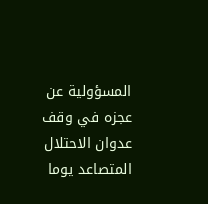المسؤولية عن عجزه في وقف عدوان الاحتلال المتصاعد يوما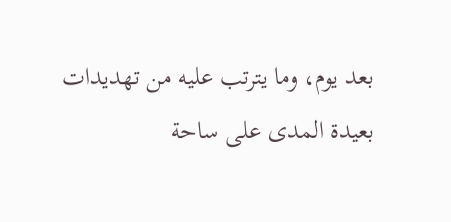بعد يوم، وما يترتب عليه من تهديدات بعيدة المدى على ساحة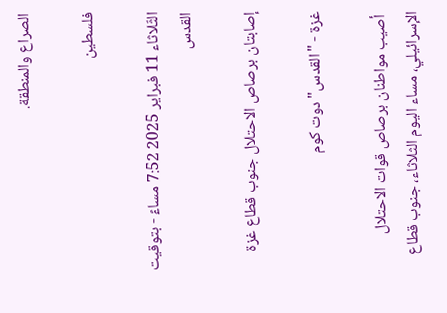الصراع والمنطقة.

فلسطين

الثّلاثاء 11 فبراير 2025 7:52 مساءً - بتوقيت القدس

إصابتان برصاص الاحتلال جنوب قطاع غزة

غزة - "القدس" دوت كوم

 أصيب مواطنان برصاص قوات الاحتلال الإسرائيلي، مساء اليوم الثلاثاء، جنوب قطاع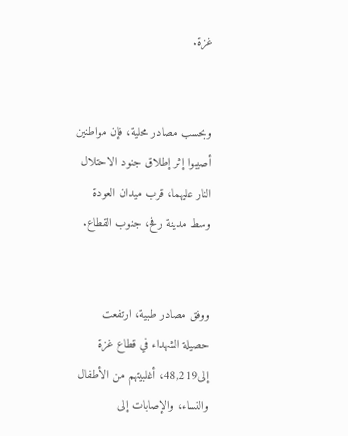غزة.


وبحسب مصادر محلية، فإن مواطنين أصيبوا إثر إطلاق جنود الاحتلال النار عليهما، قرب ميدان العودة وسط مدينة رفح، جنوب القطاع.


ووفق مصادر طبية، ارتفعت حصيلة الشهداء في قطاع غزة إلى48,219، أغلبيتهم من الأطفال والنساء، والإصابات إلى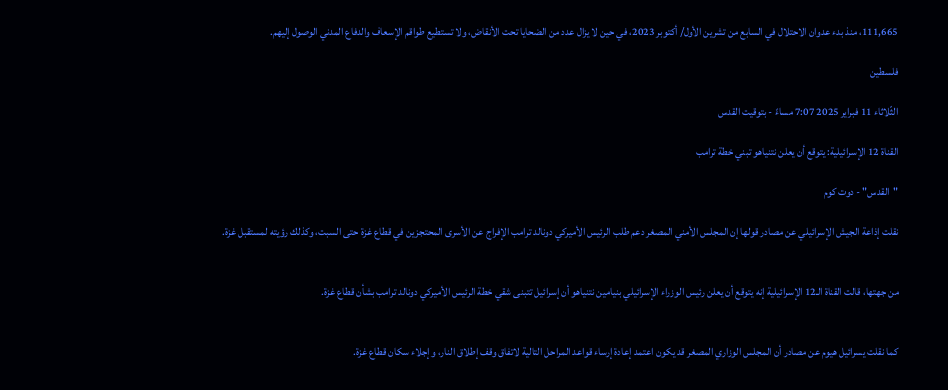111,665، منذ بدء عدوان الاحتلال في السابع من تشرين الأول/ أكتوبر 2023، في حين لا يزال عدد من الضحايا تحت الأنقاض، ولا تستطيع طواقم الإسعاف والدفاع المدني الوصول إليهم.

فلسطين

الثّلاثاء 11 فبراير 2025 7:07 مساءً - بتوقيت القدس

القناة 12 الإسرائيلية: يتوقع أن يعلن نتنياهو تبني خطة ترامب

"القدس" - دوت كوم

نقلت إذاعة الجيش الإسرائيلي عن مصادر قولها إن المجلس الأمني المصغر دعم طلب الرئيس الأميركي دونالد ترامب الإفراج عن الأسرى المحتجزين في قطاع غزة حتى السبت، وكذلك رؤيته لمستقبل غزة.


من جهتها، قالت القناة الـ12 الإسرائيلية إنه يتوقع أن يعلن رئيس الوزراء الإسرائيلي بنيامين نتنياهو أن إسرائيل تتبنى شقي خطة الرئيس الأميركي دونالد ترامب بشأن قطاع غزة.


كما نقلت يسرائيل هيوم عن مصادر أن المجلس الوزاري المصغر قد يكون اعتمد إعادة إرساء قواعد المراحل التالية لاتفاق وقف إطلاق النار، وإجلاء سكان قطاع غزة.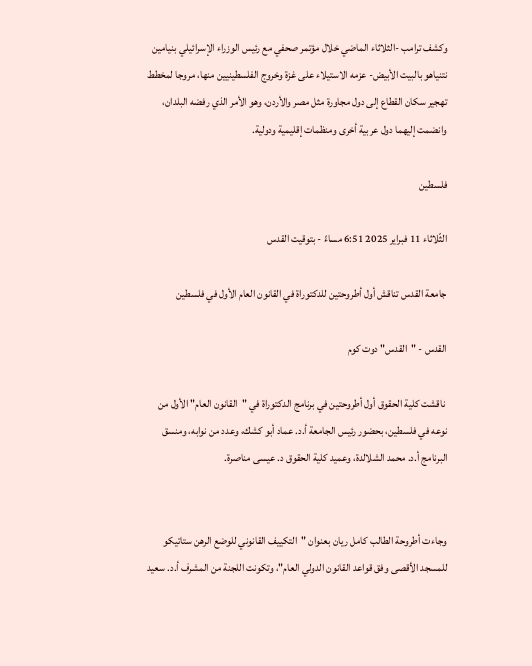وكشف ترامب -الثلاثاء الماضي خلال مؤتمر صحفي مع رئيس الوزراء الإسرائيلي بنيامين نتنياهو بالبيت الأبيض- عزمه الاستيلاء على غزة وخروج الفلسطينيين منها، مروجا لمخطط تهجير سكان القطاع إلى دول مجاورة مثل مصر والأردن، وهو الأمر الذي رفضه البلدان، وانضمت إليهما دول عربية أخرى ومنظمات إقليمية ودولية.

فلسطين

الثّلاثاء 11 فبراير 2025 6:51 مساءً - بتوقيت القدس

جامعة القدس تناقش أول أطروحتين للدكتوراة في القانون العام الأول في فلسطين

القدس - "القدس" دوت كوم

 ناقشت كلية الحقوق أول أطروحتين في برنامج الدكتوراة في "القانون العام" الأول من نوعه في فلسطين، بحضور رئيس الجامعة أ.د. عماد أبو كشك، وعدد من نوابه، ومنسق البرنامج أ.د. محمد الشلالدة، وعميد كلية الحقوق د. عيسى مناصرة.


وجاءت أطروحة الطالب كامل ريان بعنوان "التكييف القانوني للوضع الرهن ستاتيكو للمسجد الأقصى وفق قواعد القانون الدولي العام"، وتكونت اللجنة من المشرف أ.د. سعيد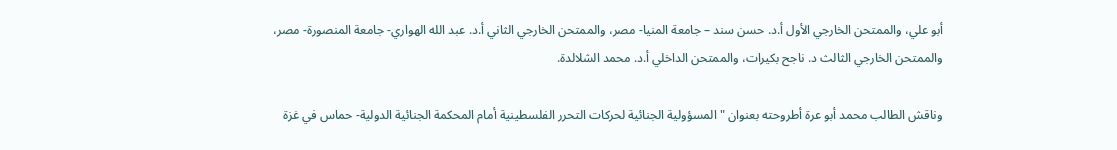أبو علي، والممتحن الخارجي الأول أ.د. حسن سند – جامعة المنيا- مصر، والممتحن الخارجي الثاني أ.د. عبد الله الهواري- جامعة المنصورة- مصر، والممتحن الخارجي الثالث د. ناجح بكيرات، والممتحن الداخلي أ.د. محمد الشلالدة.

وناقش الطالب محمد أبو عرة أطروحته بعنوان "المسؤولية الجنائية لحركات التحرر الفلسطينية أمام المحكمة الجنائية الدولية- حماس في غزة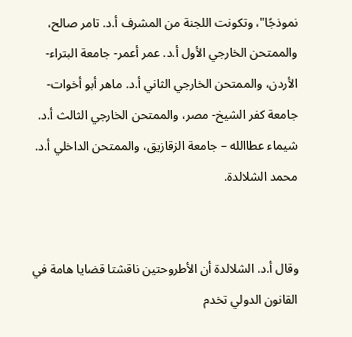نموذجًا"، وتكونت اللجنة من المشرف أ.د. تامر صالح، والممتحن الخارجي الأول أ.د. عمر أعمر- جامعة البتراء- الأردن، والممتحن الخارجي الثاني أ.د. ماهر أبو أخوات- جامعة كفر الشيخ- مصر، والممتحن الخارجي الثالث أ.د. شيماء عطاالله – جامعة الزقازيق، والممتحن الداخلي أ.د. محمد الشلالدة.


وقال أ.د. الشلالدة أن الأطروحتين ناقشتا قضايا هامة في القانون الدولي تخدم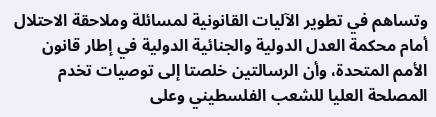وتساهم في تطوير الآليات القانونية لمسائلة وملاحقة الاحتلال أمام محكمة العدل الدولية والجنائية الدولية في إطار قانون الأمم المتحدة، وأن الرسالتين خلصتا إلى توصيات تخدم المصلحة العليا للشعب الفلسطيني وعلى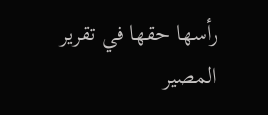رأسها حقها في تقرير المصير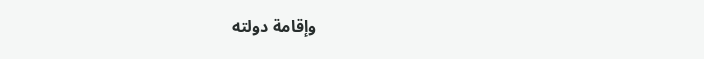وإقامة دولته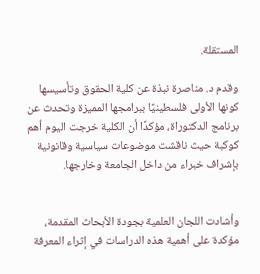المستقلة.

وقدم د. مناصرة نبذة عن كلية الحقوق وتأسيسها كونها الأولى فلسطينيًا ببرامجها المميزة وتحدث عن برنامج الدكتوراة، مؤكدًا أن الكلية خرجت اليوم أهم كوكبة حيث ناقشت موضوعات سياسية وقانونية بإشراف خبراء من داخل الجامعة وخارجها.


وأشادت اللجان العلمية بجودة الأبحاث المقدمة، مؤكدة على أهمية هذه الدراسات في إثراء المعرفة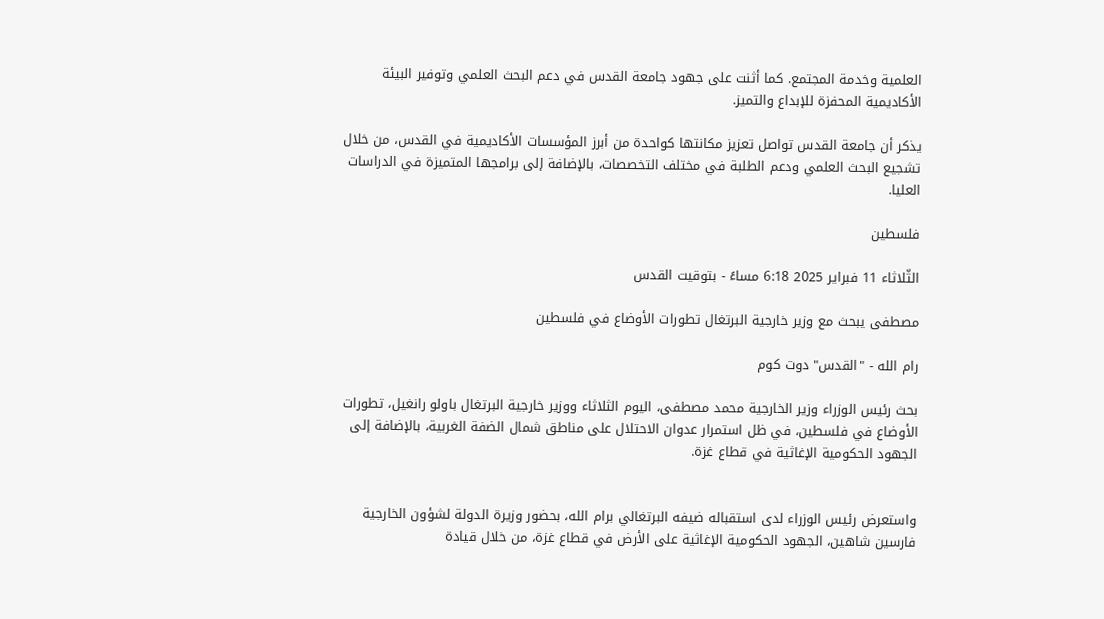العلمية وخدمة المجتمع. كما أثنت على جهود جامعة القدس في دعم البحث العلمي وتوفير البيئة الأكاديمية المحفزة للإبداع والتميز.

يذكر أن جامعة القدس تواصل تعزيز مكانتها كواحدة من أبرز المؤسسات الأكاديمية في القدس، من خلال تشجيع البحث العلمي ودعم الطلبة في مختلف التخصصات، بالإضافة إلى برامجها المتميزة في الدراسات العليا.

فلسطين

الثّلاثاء 11 فبراير 2025 6:18 مساءً - بتوقيت القدس

مصطفى يبحث مع وزير خارجية البرتغال تطورات الأوضاع في فلسطين

رام الله - "القدس" دوت كوم

بحث رئيس الوزراء وزير الخارجية محمد مصطفى، اليوم الثلاثاء ووزير خارجية البرتغال باولو رانغيل، تطورات الأوضاع في فلسطين، في ظل استمرار عدوان الاحتلال على مناطق شمال الضفة الغربية، بالإضافة إلى الجهود الحكومية الإغاثية في قطاع غزة.


واستعرض رئيس الوزراء لدى استقباله ضيفه البرتغالي برام الله، بحضور وزيرة الدولة لشؤون الخارجية فارسين شاهين، الجهود الحكومية الإغاثية على الأرض في قطاع غزة، من خلال قيادة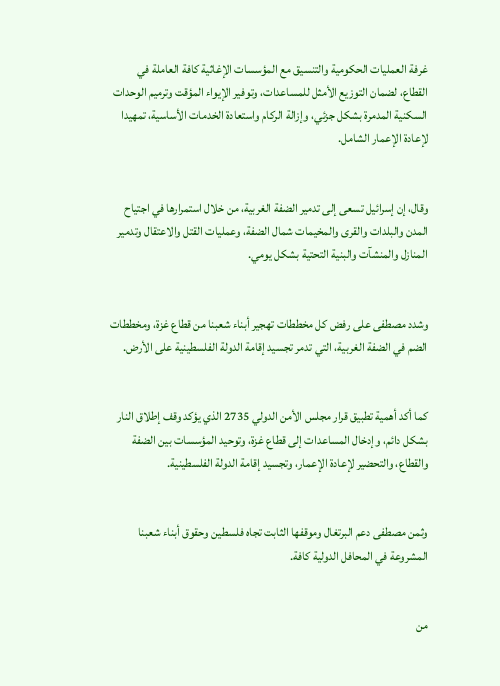غرفة العمليات الحكومية والتنسيق مع المؤسسات الإغاثية كافة العاملة في القطاع، لضمان التوزيع الأمثل للمساعدات، وتوفير الإيواء المؤقت وترميم الوحدات السكنية المدمرة بشكل جزئي، وإزالة الركام واستعادة الخدمات الأساسية، تمهيدا لإعادة الإعمار الشامل.


وقال، إن إسرائيل تسعى إلى تدمير الضفة الغربية، من خلال استمرارها في اجتياح المدن والبلدات والقرى والمخيمات شمال الضفة، وعمليات القتل والاعتقال وتدمير المنازل والمنشآت والبنية التحتية بشكل يومي.


وشدد مصطفى على رفض كل مخططات تهجير أبناء شعبنا من قطاع غزة، ومخططات الضم في الضفة الغربية، التي تدمر تجسيد إقامة الدولة الفلسطينية على الأرض.


كما أكد أهمية تطبيق قرار مجلس الأمن الدولي 2735 الذي يؤكد وقف إطلاق النار بشكل دائم، وإدخال المساعدات إلى قطاع غزة، وتوحيد المؤسسات بين الضفة والقطاع، والتحضير لإعادة الإعمار، وتجسيد إقامة الدولة الفلسطينية.


وثمن مصطفى دعم البرتغال وموقفها الثابت تجاه فلسطين وحقوق أبناء شعبنا المشروعة في المحافل الدولية كافة.


من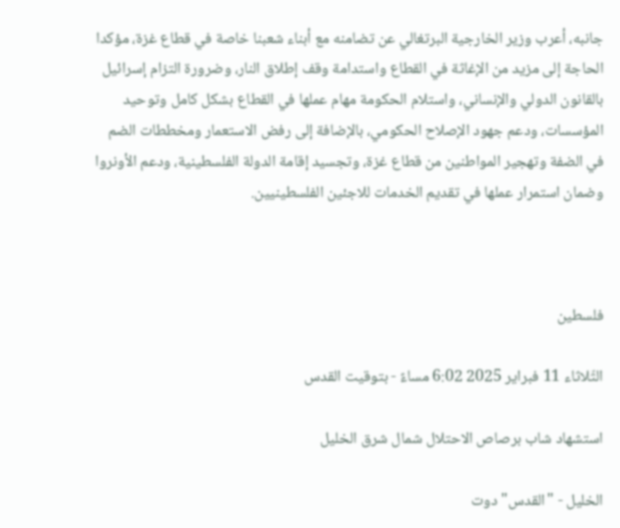جانبه، أعرب وزير الخارجية البرتغالي عن تضامنه مع أبناء شعبنا خاصة في قطاع غزة، مؤكدا الحاجة إلى مزيد من الإغاثة في القطاع واستدامة وقف إطلاق النار، وضرورة التزام إسرائيل بالقانون الدولي والإنساني، واستلام الحكومة مهام عملها في القطاع بشكل كامل وتوحيد المؤسسات، ودعم جهود الإصلاح الحكومي، بالإضافة إلى رفض الاستعمار ومخططات الضم في الضفة وتهجير المواطنين من قطاع غزة، وتجسيد إقامة الدولة الفلسطينية، ودعم الأونروا وضمان استمرار عملها في تقديم الخدمات للاجئين الفلسطينيين.



فلسطين

الثّلاثاء 11 فبراير 2025 6:02 مساءً - بتوقيت القدس

استشهاد شاب برصاص الاحتلال شمال شرق الخليل

الخليل - "القدس" دوت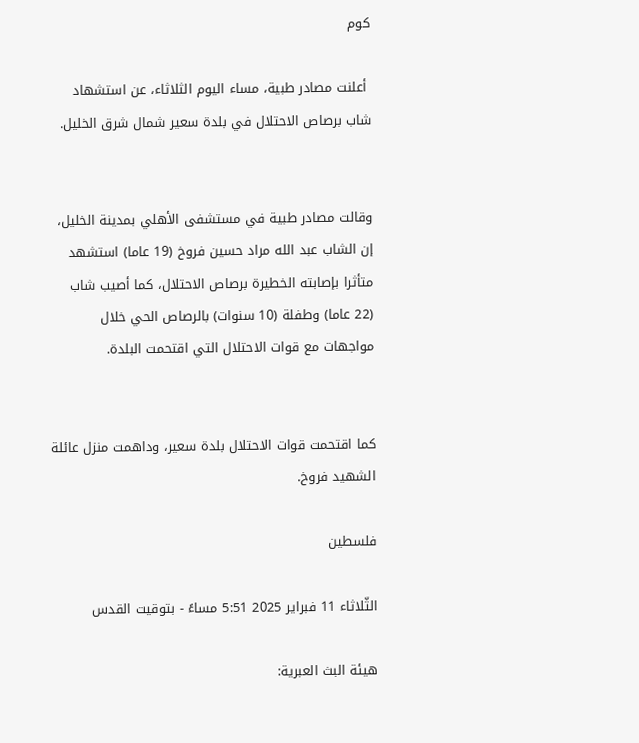كوم

 أعلنت مصادر طبية، مساء اليوم الثلاثاء، عن استشهاد شاب برصاص الاحتلال في بلدة سعير شمال شرق الخليل.


وقالت مصادر طبية في مستشفى الأهلي بمدينة الخليل، إن الشاب عبد الله مراد حسين فروخ (19 عاما) استشهد متأثرا بإصابته الخطيرة برصاص الاحتلال، كما أصيب شاب (22 عاما) وطفلة (10 سنوات) بالرصاص الحي خلال مواجهات مع قوات الاحتلال التي اقتحمت البلدة.


كما اقتحمت قوات الاحتلال بلدة سعير، وداهمت منزل عائلة الشهيد فروخ.

فلسطين

الثّلاثاء 11 فبراير 2025 5:51 مساءً - بتوقيت القدس

هيئة البث العبرية: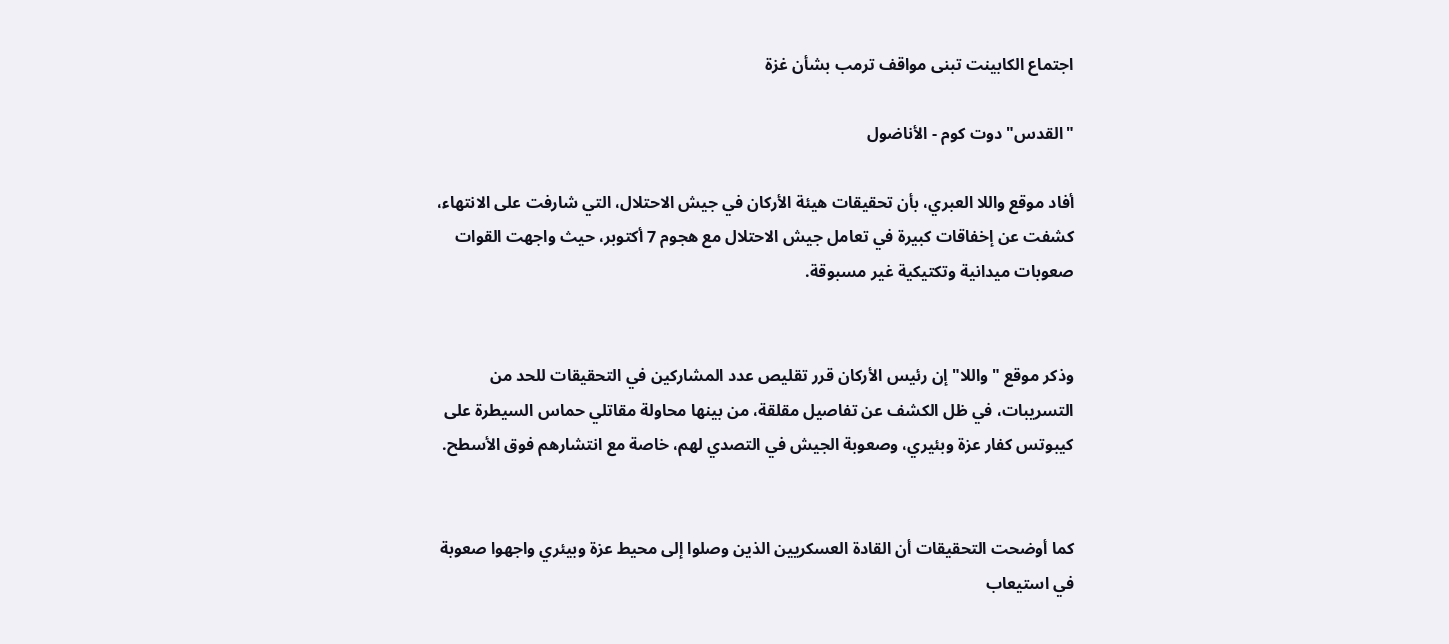اجتماع الكابينت تبنى مواقف ترمب بشأن غزة

"القدس" دوت كوم - الأناضول

أفاد موقع واللا العبري، بأن تحقيقات هيئة الأركان في جيش الاحتلال، التي شارفت على الانتهاء، كشفت عن إخفاقات كبيرة في تعامل جيش الاحتلال مع هجوم 7 أكتوبر، حيث واجهت القوات صعوبات ميدانية وتكتيكية غير مسبوقة.


وذكر موقع "واللا" إن رئيس الأركان قرر تقليص عدد المشاركين في التحقيقات للحد من التسريبات، في ظل الكشف عن تفاصيل مقلقة، من بينها محاولة مقاتلي حماس السيطرة على كيبوتس كفار عزة وبئيري، وصعوبة الجيش في التصدي لهم، خاصة مع انتشارهم فوق الأسطح.


كما أوضحت التحقيقات أن القادة العسكريين الذين وصلوا إلى محيط عزة وبيئري واجهوا صعوبة في استيعاب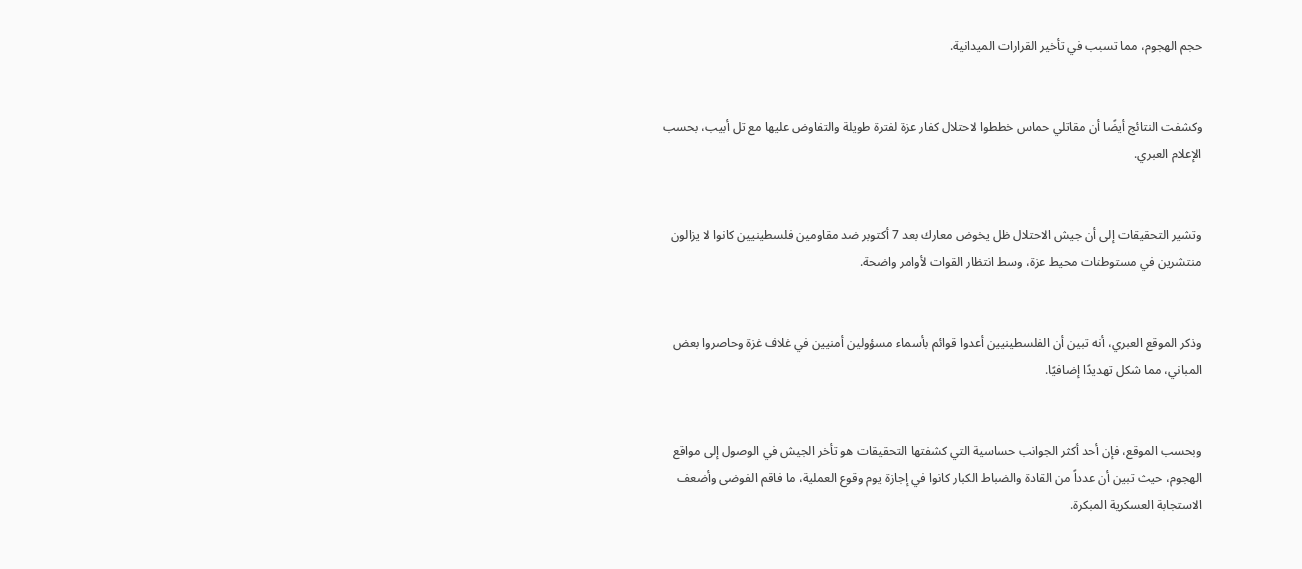حجم الهجوم، مما تسبب في تأخير القرارات الميدانية.


وكشفت النتائج أيضًا أن مقاتلي حماس خططوا لاحتلال كفار عزة لفترة طويلة والتفاوض عليها مع تل أبيب، بحسب الإعلام العبري.


وتشير التحقيقات إلى أن جيش الاحتلال ظل يخوض معارك بعد 7 أكتوبر ضد مقاومين فلسطينيين كانوا لا يزالون منتشرين في مستوطنات محيط عزة، وسط انتظار القوات لأوامر واضحة.


وذكر الموقع العبري، أنه تبين أن الفلسطينيين أعدوا قوائم بأسماء مسؤولين أمنيين في غلاف غزة وحاصروا بعض المباني، مما شكل تهديدًا إضافيًا.


وبحسب الموقع، فإن أحد أكثر الجوانب حساسية التي كشفتها التحقيقات هو تأخر الجيش في الوصول إلى مواقع الهجوم، حيث تبين أن عدداً من القادة والضباط الكبار كانوا في إجازة يوم وقوع العملية، ما فاقم الفوضى وأضعف الاستجابة العسكرية المبكرة.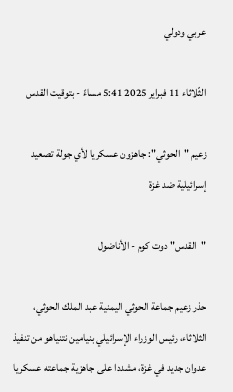عربي ودولي

الثّلاثاء 11 فبراير 2025 5:41 مساءً - بتوقيت القدس

زعيم "الحوثي": جاهزون عسكريا لأي جولة تصعيد إسرائيلية ضد غزة

"القدس" دوت كوم - الأناضول

حذر زعيم جماعة الحوثي اليمنية عبد الملك الحوثي، الثلاثاء، رئيس الوزراء الإسرائيلي بنيامين نتنياهو من تنفيذ عدوان جديد في غزة، مشددا على جاهزية جماعته عسكريا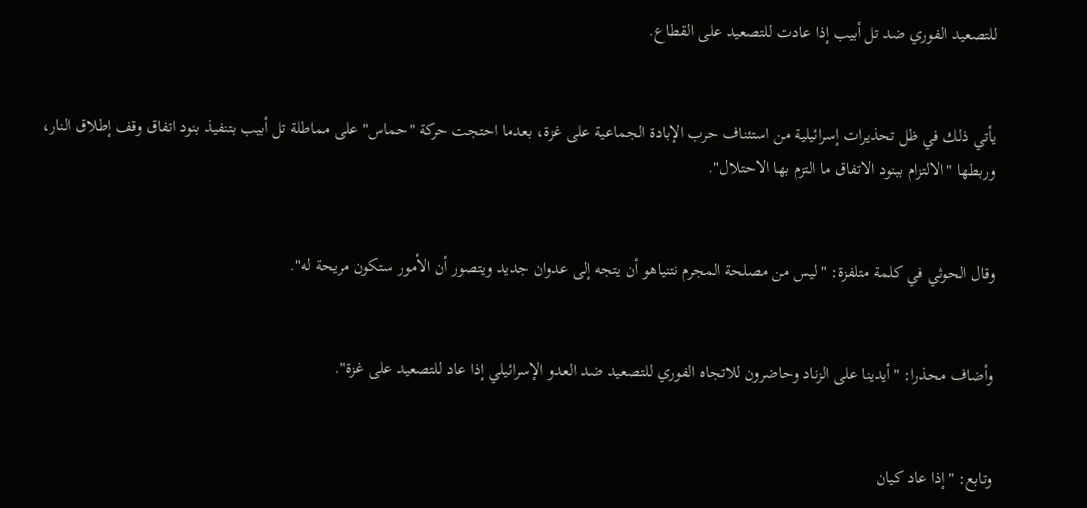للتصعيد الفوري ضد تل أبيب إذا عادت للتصعيد على القطاع.


يأتي ذلك في ظل تحذيرات إسرائيلية من استئناف حرب الإبادة الجماعية على غزة، بعدما احتجت حركة "حماس" على مماطلة تل أبيب بتنفيذ بنود اتفاق وقف إطلاق النار، وربطها "الالتزام ببنود الاتفاق ما التزم بها الاحتلال".


وقال الحوثي في كلمة متلفزة: "ليس من مصلحة المجرم نتنياهو أن يتجه إلى عدوان جديد ويتصور أن الأمور ستكون مريحة له".


وأضاف محذرا: "أيدينا على الزناد وحاضرون للاتجاه الفوري للتصعيد ضد العدو الإسرائيلي إذا عاد للتصعيد على غزة".


وتابع: "إذا عاد كيان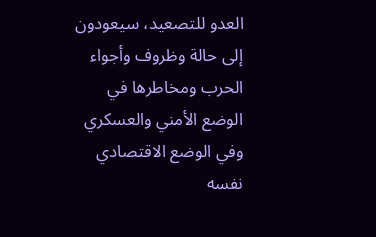العدو للتصعيد، سيعودون إلى حالة وظروف وأجواء الحرب ومخاطرها في الوضع الأمني والعسكري وفي الوضع الاقتصادي نفسه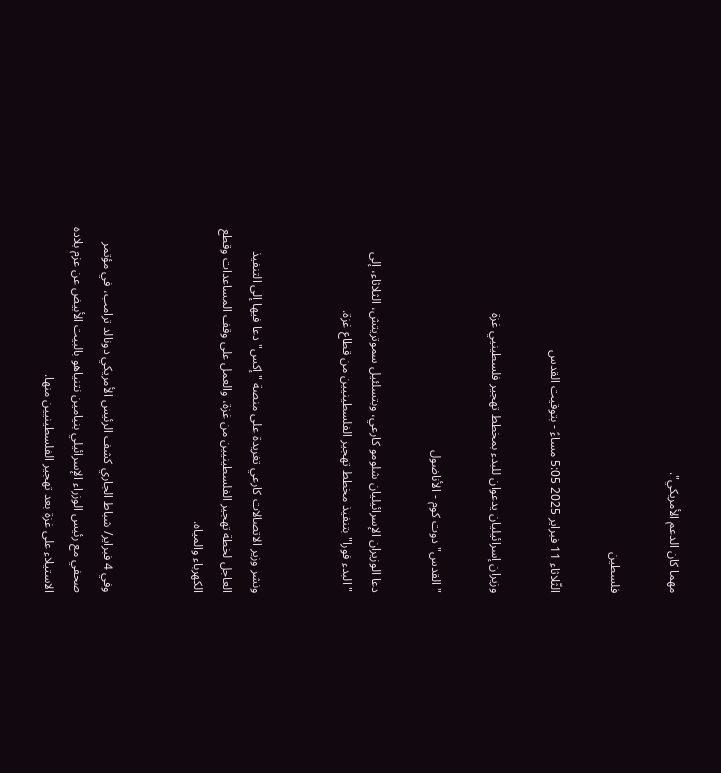مهما كان الدعم الأمريكي".

فلسطين

الثّلاثاء 11 فبراير 2025 5:05 مساءً - بتوقيت القدس

وزيران إسرائيليان يدعوان للبدء بمخطط تهجير فلسطينيي غزة

"القدس" دوت كوم - الأناضول

دعا الوزيران الإسرائيليان شلومو كارعي، وبتسلئيل سموتريتش، الثلاثاء، إلى "البدء فورا" بتنفيذ مخطط تهجير الفلسطينيين من قطاع غزة.


ونشر وزير الاتصالات كارعي تغريدة على منصة "إكس" دعا فيها إلى التنفيذ العاجل لخطة تهجير الفلسطينيين من غزة، والعمل على وقف المساعدات وقطع الكهرباء والمياه.


وفي 4 فبراير/ شباط الجاري كشف الرئيس الأمريكي دونالد ترامب، في مؤتمر صحفي مع رئيس الوزراء الإسرائيلي بنيامين نتنياهو بالبيت الأبيض عن عزم بلاده الاستيلاء على غزة بعد تهجير الفلسطينيين منها.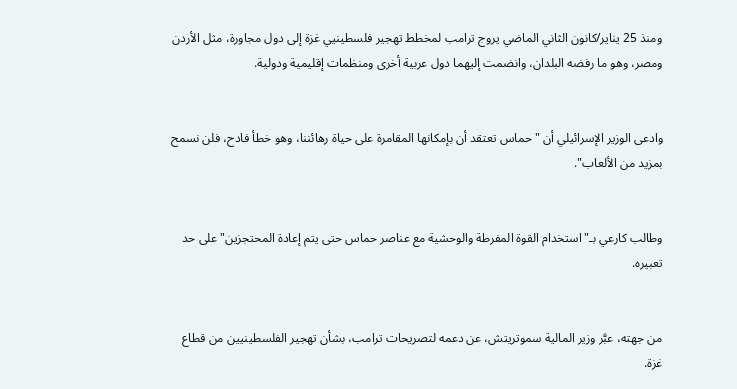ومنذ 25 يناير/كانون الثاني الماضي يروج ترامب لمخطط تهجير فلسطينيي غزة إلى دول مجاورة، مثل الأردن ومصر، وهو ما رفضه البلدان، وانضمت إليهما دول عربية أخرى ومنظمات إقليمية ودولية.


وادعى الوزير الإسرائيلي أن "حماس تعتقد أن بإمكانها المقامرة على حياة رهائننا، وهو خطأ فادح، فلن نسمح بمزيد من الألعاب".


وطالب كارعي بـ"استخدام القوة المفرطة والوحشية مع عناصر حماس حتى يتم إعادة المحتجزين" على حد تعبيره.


من جهته، عبَّر وزير المالية سموتريتش، عن دعمه لتصريحات ترامب، بشأن تهجير الفلسطينيين من قطاع غزة.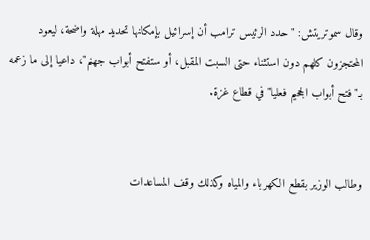وقال سموتريتش: "حدد الرئيس ترامب أن إسرائيل بإمكانها تحديد مهلة واضحة، ليعود المحتجزون كلهم دون استثناء حتى السبت المقبل، أو ستفتح أبواب جهنم"، داعيا إلى ما زعمه بـ"فتح أبواب الجحيم فعليا" في قطاع غزة.


وطالب الوزير بقطع الكهرباء والمياه وكذلك وقف المساعدات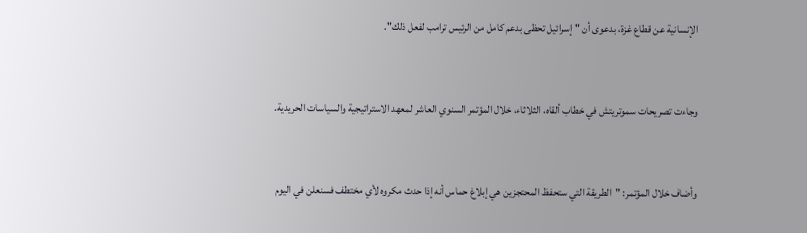الإنسانية عن قطاع غزة، بدعوى أن "إسرائيل تحظى بدعم كامل من الرئيس ترامب لفعل ذلك".


وجاءت تصريحات سموتريتش في خطاب ألقاه، الثلاثاء، خلال المؤتمر السنوي العاشر لمعهد الاستراتيجية والسياسات الحريدية.


وأضاف خلال المؤتمر: "الطريقة التي ستحفظ المحتجزين هي إبلاغ حماس أنه إذا حدث مكروه لأي مختطف فسنعلن في اليوم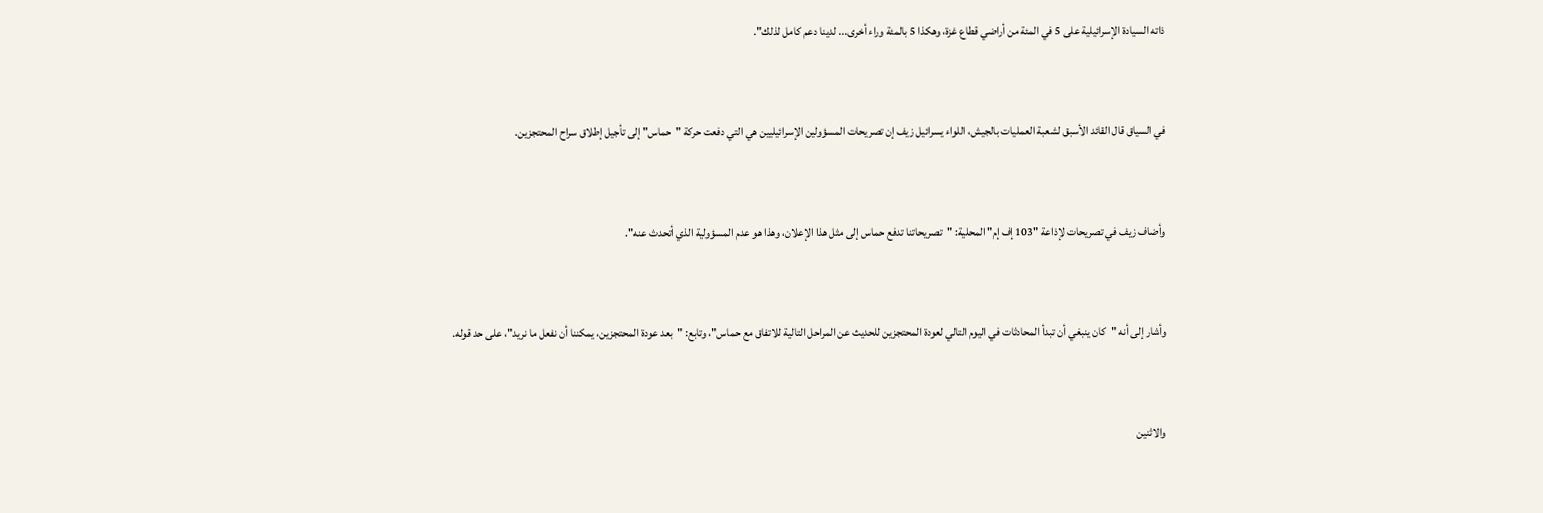ذاته السيادة الإسرائيلية على 5 في المئة من أراضي قطاع غزة، وهكذا 5 بالمئة وراء أخرى... لدينا دعم كامل لذلك".


في السياق قال القائد الأسبق لشعبة العمليات بالجيش، اللواء يسرائيل زيف إن تصريحات المسؤولين الإسرائيليين هي التي دفعت حركة "حماس" إلى تأجيل إطلاق سراح المحتجزين.


وأضاف زيف في تصريحات لإذاعة "103 إف إم" المحلية: "تصريحاتنا تدفع حماس إلى مثل هذا الإعلان، وهذا هو عدم المسؤولية الذي أتحدث عنه".


وأشار إلى أنه "كان ينبغي أن تبدأ المحادثات في اليوم التالي لعودة المحتجزين للحديث عن المراحل التالية للاتفاق مع حماس"، وتابع: "بعد عودة المحتجزين، يمكننا أن نفعل ما نريد"، على حد قوله.


والاثنين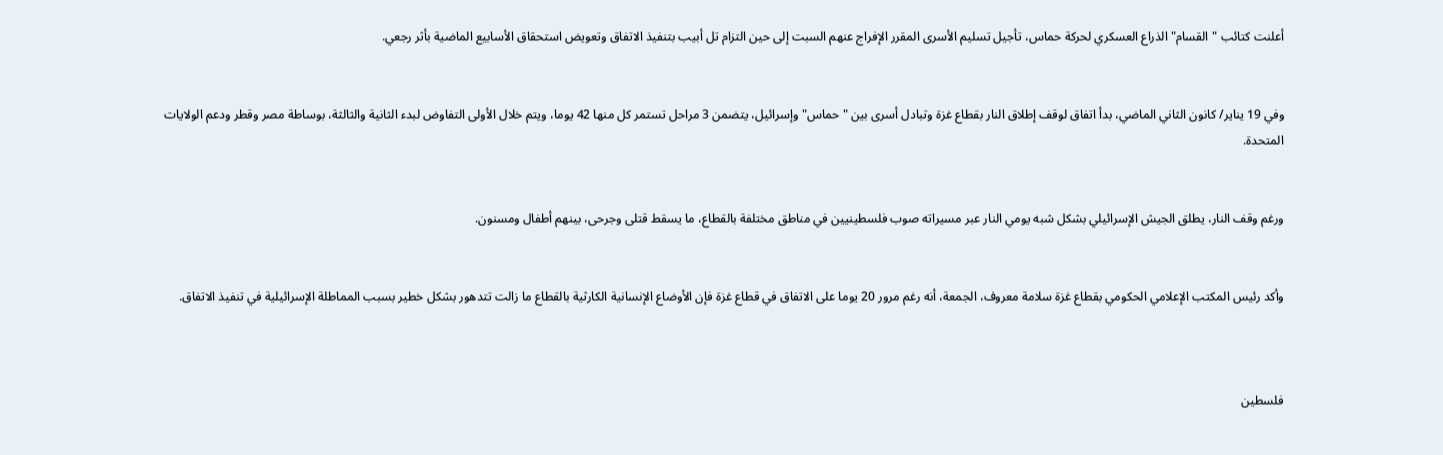أعلنت كتائب "القسام" الذراع العسكري لحركة حماس، تأجيل تسليم الأسرى المقرر الإفراج عنهم السبت إلى حين التزام تل أبيب بتنفيذ الاتفاق وتعويض استحقاق الأسابيع الماضية بأثر رجعي.


وفي 19 يناير/ كانون الثاني الماضي، بدأ اتفاق لوقف إطلاق النار بقطاع غزة وتبادل أسرى بين "حماس" وإسرائيل، يتضمن 3 مراحل تستمر كل منها 42 يوما، ويتم خلال الأولى التفاوض لبدء الثانية والثالثة، بوساطة مصر وقطر ودعم الولايات المتحدة.


ورغم وقف النار، يطلق الجيش الإسرائيلي بشكل شبه يومي النار عبر مسيراته صوب فلسطينيين في مناطق مختلفة بالقطاع، ما يسقط قتلى وجرحى، بينهم أطفال ومسنون.


وأكد رئيس المكتب الإعلامي الحكومي بقطاع غزة سلامة معروف، الجمعة، أنه رغم مرور 20 يوما على الاتفاق في قطاع غزة فإن الأوضاع الإنسانية الكارثية بالقطاع ما زالت تتدهور بشكل خطير بسبب المماطلة الإسرائيلية في تنفيذ الاتفاق.



فلسطين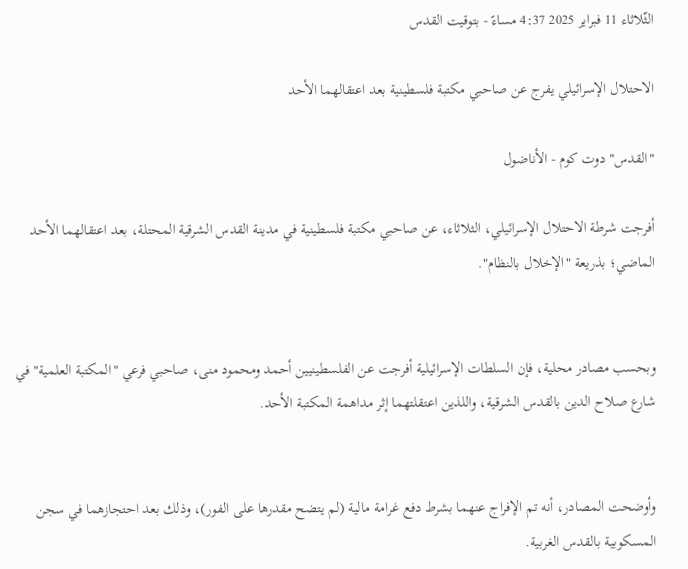الثّلاثاء 11 فبراير 2025 4:37 مساءً - بتوقيت القدس

الاحتلال الإسرائيلي يفرج عن صاحبي مكتبة فلسطينية بعد اعتقالهما الأحد

"القدس" دوت كوم - الأناضول

أفرجت شرطة الاحتلال الإسرائيلي، الثلاثاء، عن صاحبي مكتبة فلسطينية في مدينة القدس الشرقية المحتلة، بعد اعتقالهما الأحد الماضي؛ بذريعة "الإخلال بالنظام".


وبحسب مصادر محلية، فإن السلطات الإسرائيلية أفرجت عن الفلسطينيين أحمد ومحمود منى، صاحبي فرعي "المكتبة العلمية" في شارع صلاح الدين بالقدس الشرقية، واللذين اعتقلتهما إثر مداهمة المكتبة الأحد.


وأوضحت المصادر، أنه تم الإفراج عنهما بشرط دفع غرامة مالية (لم يتضح مقدرها على الفور)، وذلك بعد احتجازهما في سجن المسكوبية بالقدس الغربية.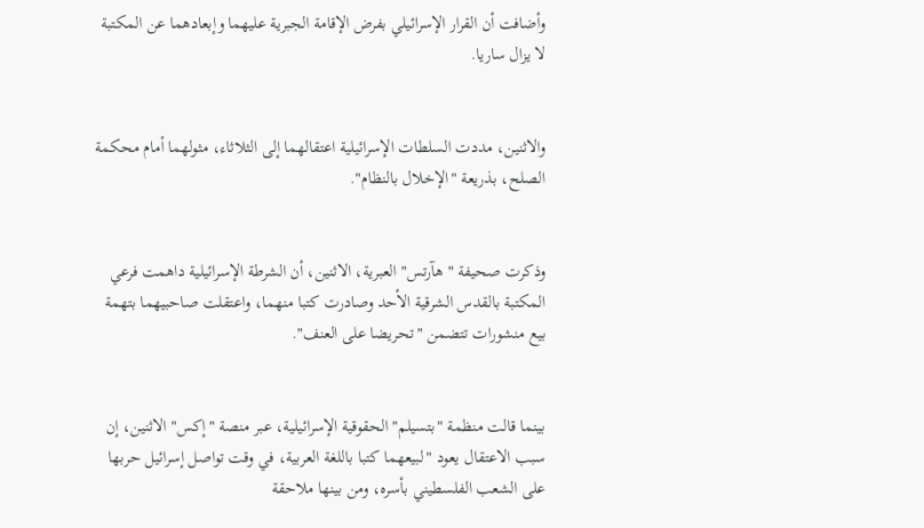وأضافت أن القرار الإسرائيلي بفرض الإقامة الجبرية عليهما وإبعادهما عن المكتبة لا يزال ساريا.


والاثنين، مددت السلطات الإسرائيلية اعتقالهما إلى الثلاثاء، مثولهما أمام محكمة الصلح، بذريعة "الإخلال بالنظام".


وذكرت صحيفة "هآرتس" العبرية، الاثنين، أن الشرطة الإسرائيلية داهمت فرعي المكتبة بالقدس الشرقية الأحد وصادرت كتبا منهما، واعتقلت صاحبيهما بتهمة بيع منشورات تتضمن "تحريضا على العنف".


بينما قالت منظمة "بتسيلم" الحقوقية الإسرائيلية، عبر منصة "إكس" الاثنين، إن سبب الاعتقال يعود "لبيعهما كتبا باللغة العربية، في وقت تواصل إسرائيل حربها على الشعب الفلسطيني بأسره، ومن بينها ملاحقة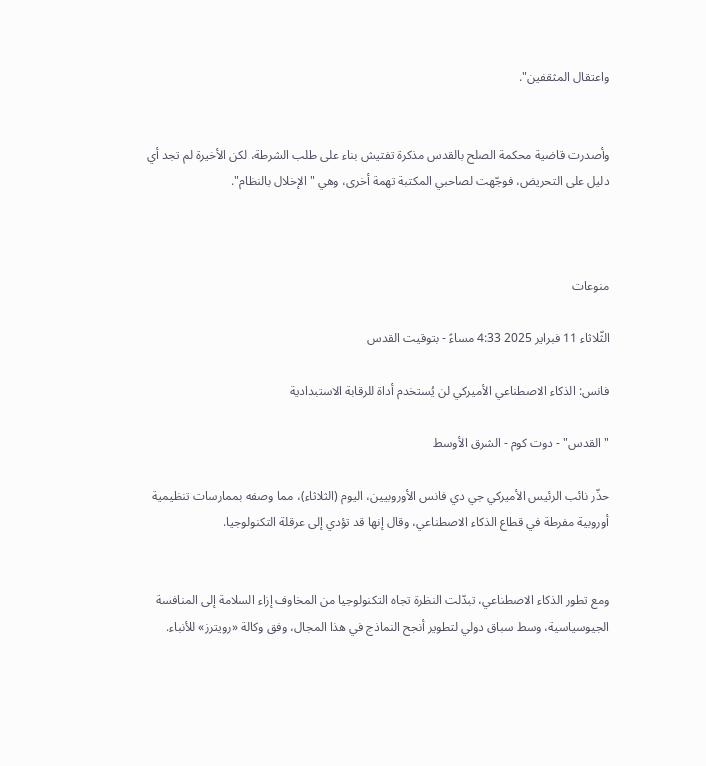واعتقال المثقفين".


وأصدرت قاضية محكمة الصلح بالقدس مذكرة تفتيش بناء على طلب الشرطة، لكن الأخيرة لم تجد أي دليل على التحريض، فوجّهت لصاحبي المكتبة تهمة أخرى، وهي "الإخلال بالنظام".



منوعات

الثّلاثاء 11 فبراير 2025 4:33 مساءً - بتوقيت القدس

فانس: الذكاء الاصطناعي الأميركي لن يُستخدم أداة للرقابة الاستبدادية

"القدس" - دوت كوم - الشرق الأوسط

حذّر نائب الرئيس الأميركي جي دي فانس الأوروبيين، اليوم (الثلاثاء)، مما وصفه بممارسات تنظيمية أوروبية مفرطة في قطاع الذكاء الاصطناعي، وقال إنها قد تؤدي إلى عرقلة التكنولوجيا.


ومع تطور الذكاء الاصطناعي، تبدّلت النظرة تجاه التكنولوجيا من المخاوف إزاء السلامة إلى المنافسة الجيوسياسية، وسط سباق دولي لتطوير أنجح النماذج في هذا المجال، وفق وكالة «رويترز» للأنباء.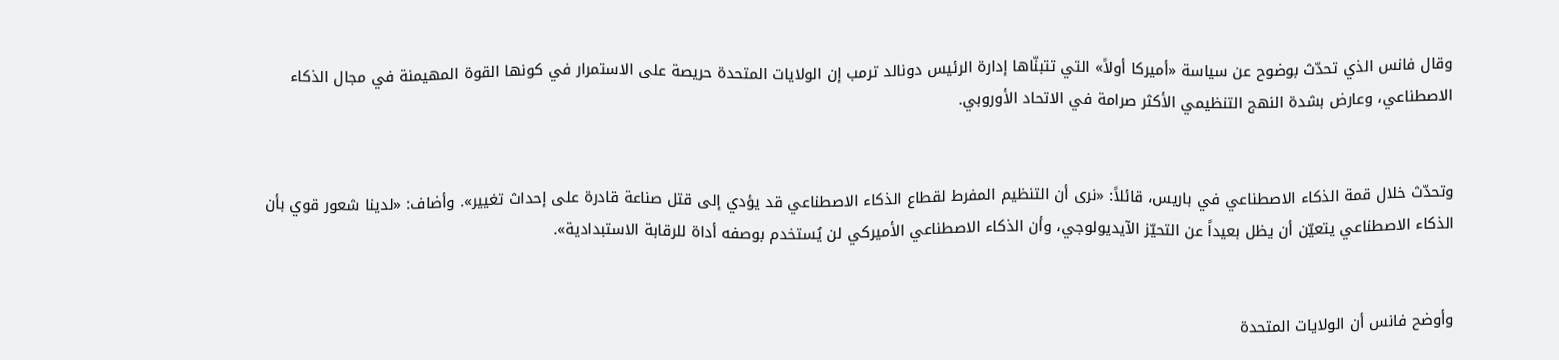وقال فانس الذي تحدّث بوضوح عن سياسة «أميركا أولاً» التي تتبنّاها إدارة الرئيس دونالد ترمب إن الولايات المتحدة حريصة على الاستمرار في كونها القوة المهيمنة في مجال الذكاء الاصطناعي، وعارض بشدة النهج التنظيمي الأكثر صرامة في الاتحاد الأوروبي.


وتحدّث خلال قمة الذكاء الاصطناعي في باريس، قائلاً: «نرى أن التنظيم المفرط لقطاع الذكاء الاصطناعي قد يؤدي إلى قتل صناعة قادرة على إحداث تغيير». وأضاف: «لدينا شعور قوي بأن الذكاء الاصطناعي يتعيّن أن يظل بعيداً عن التحيّز الآيديولوجي، وأن الذكاء الاصطناعي الأميركي لن يُستخدم بوصفه أداة للرقابة الاستبدادية».


وأوضح فانس أن الولايات المتحدة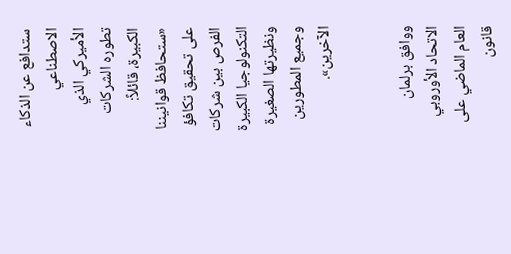ستدافع عن الذكاء الاصطناعي الأميركي الذي تطوره الشركات الكبيرة، قائلاً: «ستحافظ قوانيننا على تحقيق تكافؤ الفرص بين شركات التكنولوجيا الكبيرة ونظيرتها الصغيرة وجميع المطورين الآخرين».


ووافق برلمان الاتحاد الأوروبي العام الماضي على قانون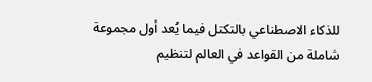للذكاء الاصطناعي بالتكتل فيما يُعد أول مجموعة شاملة من القواعد في العالم لتنظيم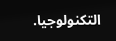التكنولوجيا.